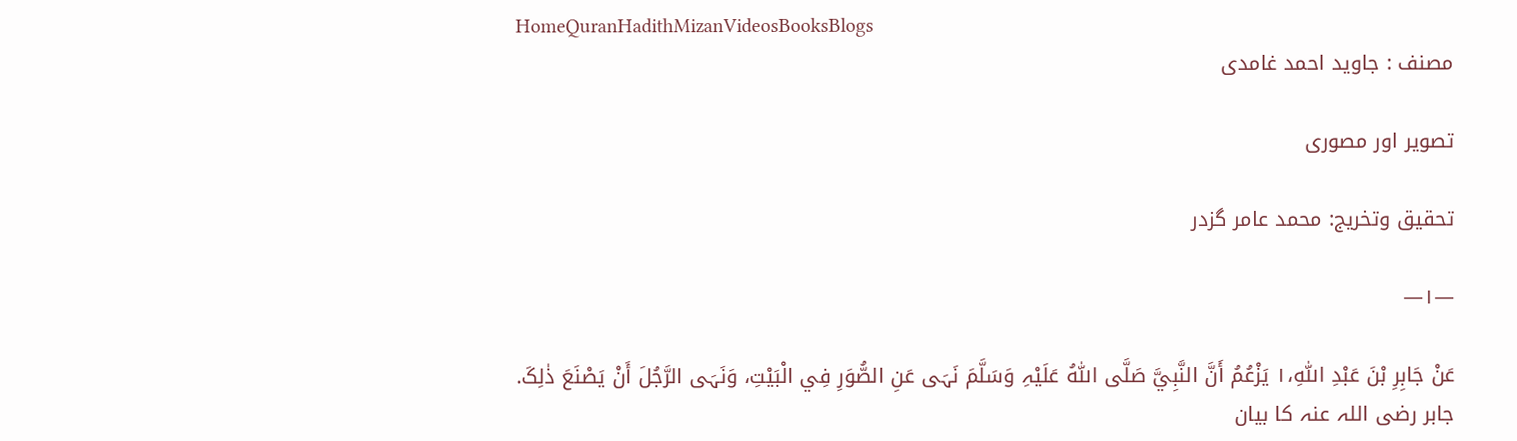HomeQuranHadithMizanVideosBooksBlogs
مصنف : جاوید احمد غامدی

تصویر اور مصوری

تحقیق وتخریج: محمد عامر گزدر

—۱—

عَنْ جَابِرِ بْنَ عَبْدِ اللّٰہِ،۱ یَزْعُمُ أَنَّ النَّبِيَّ صَلَّی اللّٰہُ عَلَیْہِ وَسَلَّمَ نَہَی عَنِ الصُّوَرِ فِي الْبَیْتِ، وَنَہَی الرَّجُلَ أَنْ یَصْنَعَ ذٰلِکَ.
جابر رضی اللہ عنہ کا بیان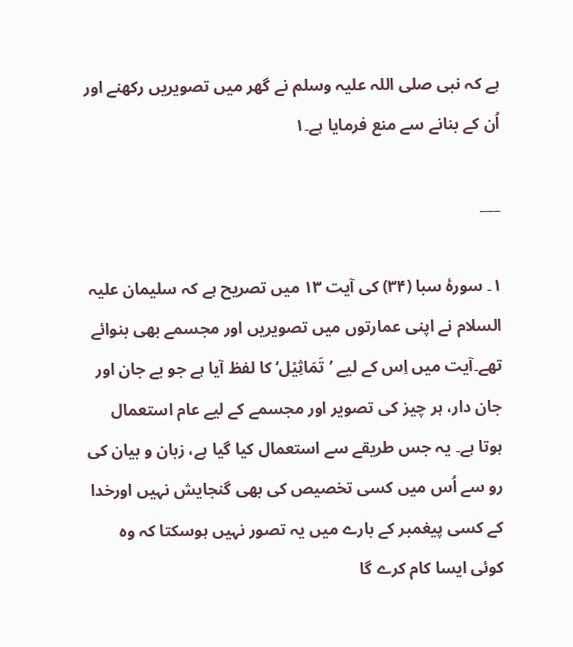ہے کہ نبی صلی اللہ علیہ وسلم نے گھر میں تصویریں رکھنے اور اُن کے بنانے سے منع فرمایا ہے۔۱

___

۱۔ سورۂ سبا (۳۴) کی آیت ۱۳ میں تصریح ہے کہ سلیمان علیہ السلام نے اپنی عمارتوں میں تصویریں اور مجسمے بھی بنوائے تھے۔آیت میں اِس کے لیے ’تَمَاثِیْل‘ کا لفظ آیا ہے جو بے جان اور جان دار، ہر چیز کی تصویر اور مجسمے کے لیے عام استعمال ہوتا ہے۔ یہ جس طریقے سے استعمال کیا گیا ہے، زبان و بیان کی رو سے اُس میں کسی تخصیص کی بھی گنجایش نہیں اورخدا کے کسی پیغمبر کے بارے میں یہ تصور نہیں ہوسکتا کہ وہ کوئی ایسا کام کرے گا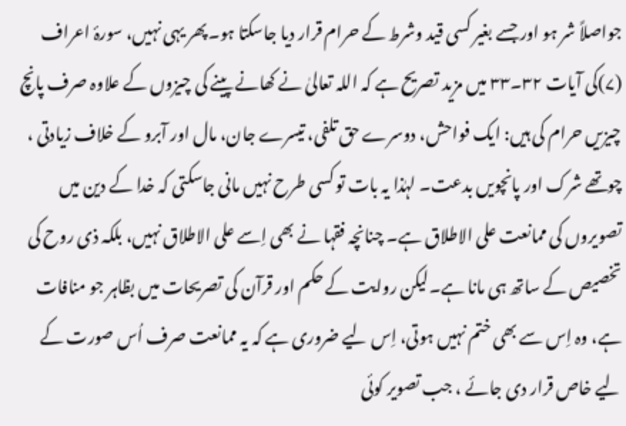جواصلاً شر ہو اور جسے بغیر کسی قید وشرط کے حرام قرار دیا جاسکتا ہو۔پھر یہی نہیں، سورۂ اعراف (۷)کی آیات ۳۲۔۳۳ میں مزید تصریح ہے کہ اللہ تعالیٰ نے کھانے پینے کی چیزوں کے علاوہ صرف پانچ چیزیں حرام کی ہیں: ایک فواحش، دوسرے حق تلفی، تیسرے جان، مال اور آبرو کے خلاف زیادتی ، چوتھے شرک اور پانچویں بدعت۔ لہٰذا یہ بات تو کسی طرح نہیں مانی جاسکتی کہ خدا کے دین میں تصویروں کی ممانعت علی الاطلاق ہے۔ چنانچہ فقہا نے بھی اِسے علی الاطلاق نہیں، بلکہ ذی روح کی تخصیص کے ساتھ ہی مانا ہے۔لیکن روایت کے حکم اور قرآن کی تصریحات میں بظاہر جو منافات ہے، وہ اِس سے بھی ختم نہیں ہوتی، اِس لیے ضروری ہے کہ یہ ممانعت صرف اُس صورت کے لیے خاص قرار دی جائے ، جب تصویر کوئی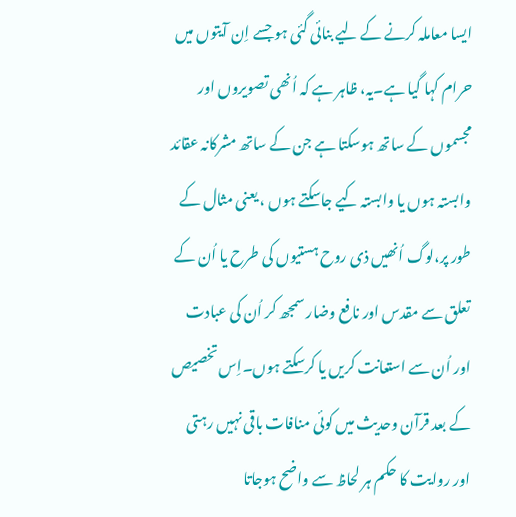ایسا معاملہ کرنے کے لیے بنائی گئی ہو جسے اِن آیتوں میں حرام کہا گیا ہے۔یہ، ظاہر ہے کہ اُنھی تصویروں اور مجسموں کے ساتھ ہوسکتا ہے جن کے ساتھ مشرکانہ عقائد وابستہ ہوں یا وابستہ کیے جاسکتے ہوں ، یعنی مثال کے طور پر،لوگ اُنھیں ذی روح ہستیوں کی طرح یا اُن کے تعلق سے مقدس اور نافع وضار سمجھ کر اُن کی عبادت اور اُن سے استعانت کریں یا کرسکتے ہوں۔اِس تخصیص کے بعد قرآن وحدیث میں کوئی منافات باقی نہیں رہتی اور روایت کا حکم ہر لحاظ سے واضح ہوجاتا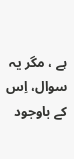ہے ، مگر یہ سوال، اِس کے باوجود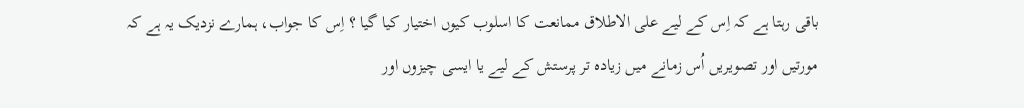باقی رہتا ہے کہ اِس کے لیے علی الاطلاق ممانعت کا اسلوب کیوں اختیار کیا گیا ؟ اِس کا جواب، ہمارے نزدیک یہ ہے کہ مورتیں اور تصویریں اُس زمانے میں زیادہ تر پرستش کے لیے یا ایسی چیزوں اور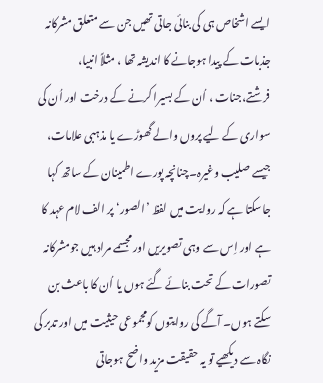ایسے اشخاص ہی کی بنائی جاتی تھیں جن سے متعلق مشرکانہ جذبات کے پیدا ہوجانے کا اندیشہ تھا ، مثلاً انبیا، فرشتے،جنات ، اُن کے بسیرا کرنے کے درخت اور اُن کی سواری کے لیے پروں والے گھوڑے یا مذہبی علامات، جیسے صلیب وغیرہ۔چنانچہ پورے اطمینان کے ساتھ کہا جاسکتا ہے کہ روایت میں لفظ ’الصور‘ پر الف لام عہد کا ہے اور اِس سے وہی تصویریں اور مجسمے مراد ہیں جومشرکانہ تصورات کے تحت بنائے گئے ہوں یا اُن کا باعث بن سکتے ہوں۔ آگے کی روایتوں کومجموعی حیثیت میں اور تدبر کی نگاہ سے دیکھیے تو یہ حقیقت مزید واضح ہوجاتی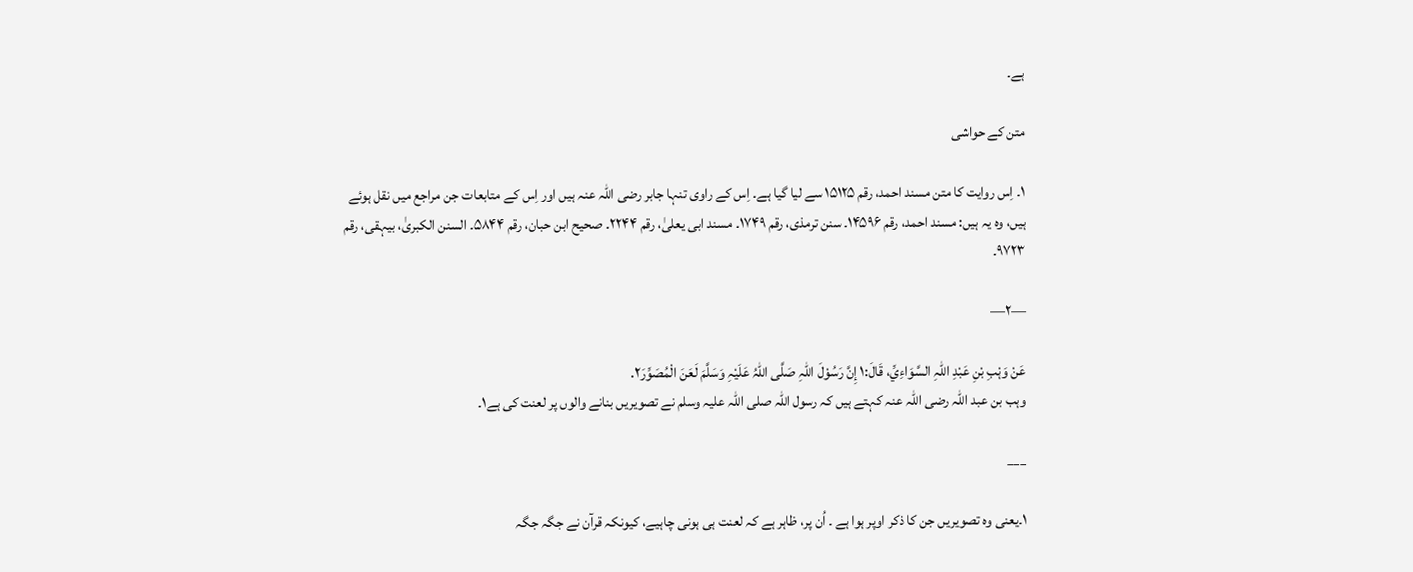ہے۔

متن کے حواشی

۱۔ اِس روایت کا متن مسند احمد، رقم ۱۵۱۲۵ سے لیا گیا ہے۔ اِس کے راوی تنہا جابر رضی اللہ عنہ ہیں اور اِس کے متابعات جن مراجع میں نقل ہوئے ہیں، وہ یہ ہیں: مسند احمد، رقم ۱۴۵۹۶۔ سنن ترمذی، رقم ۱۷۴۹۔ مسند ابی یعلیٰ، رقم ۲۲۴۴۔ صحیح ابن حبان، رقم ۵۸۴۴۔ السنن الکبریٰ، بیہقی، رقم ۹۷۲۳۔

—۲—

عَنْ وَہْبِ بْنِ عَبْدِ اللّٰہِ السَّوَاءِيِّ، قَالَ:۱ إِنَّ رَسُوْلَ اللّٰہِ صَلَّی اللّٰہُ عَلَیْہِ وَسَلَّمَ لَعَنَ الْمُصَوِّرَ۲.
وہب بن عبد اللہ رضی اللہ عنہ کہتے ہیں کہ رسول اللہ صلی اللہ علیہ وسلم نے تصویریں بنانے والوں پر لعنت کی ہے۱۔

___

۱۔یعنی وہ تصویریں جن کا ذکر اوپر ہوا ہے ۔ اُن پر، ظاہر ہے کہ لعنت ہی ہونی چاہیے، کیونکہ قرآن نے جگہ جگہ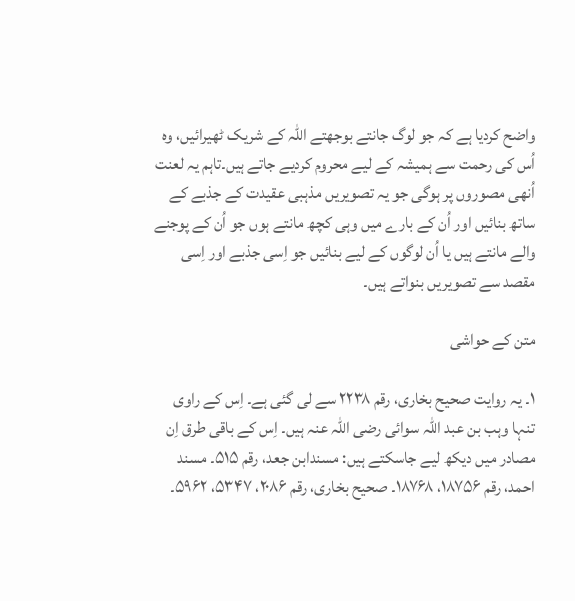واضح کردیا ہے کہ جو لوگ جانتے بوجھتے اللہ کے شریک ٹھیرائیں، وہ اُس کی رحمت سے ہمیشہ کے لیے محروم کردیے جاتے ہیں۔تاہم یہ لعنت اُنھی مصوروں پر ہوگی جو یہ تصویریں مذہبی عقیدت کے جذبے کے ساتھ بنائیں اور اُن کے بارے میں وہی کچھ مانتے ہوں جو اُن کے پوجنے والے مانتے ہیں یا اُن لوگوں کے لیے بنائیں جو اِسی جذبے اور اِسی مقصد سے تصویریں بنواتے ہیں۔

متن کے حواشی

۱۔ یہ روایت صحیح بخاری، رقم ۲۲۳۸ سے لی گئی ہے۔ اِس کے راوی تنہا وہب بن عبد اللہ سوائی رضی اللہ عنہ ہیں۔ اِس کے باقی طرق اِن مصادر میں دیکھ لیے جاسکتے ہیں: مسندابن جعد، رقم ۵۱۵۔ مسند احمد، رقم ۱۸۷۵۶، ۱۸۷۶۸۔ صحیح بخاری، رقم ۲۰۸۶، ۵۳۴۷، ۵۹۶۲۔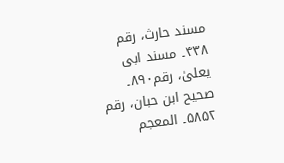مسند حارث، رقم ۴۳۸۔ مسند ابی یعلیٰ، رقم۸۹۰۔ صحیح ابن حبان، رقم ۵۸۵۲۔ المعجم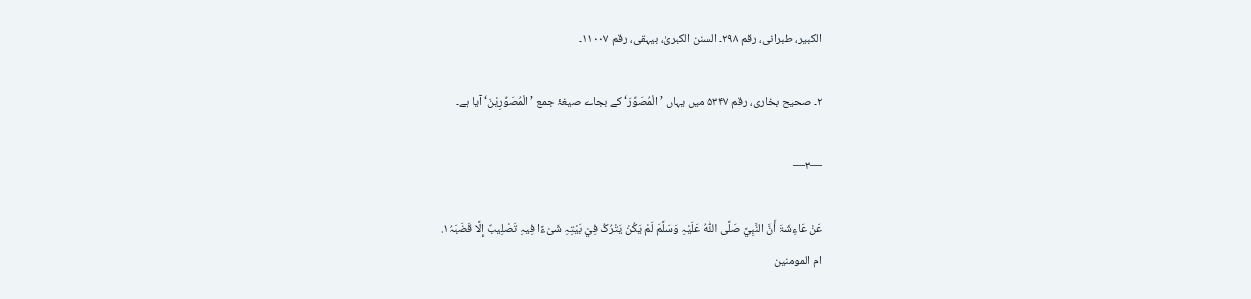الکبیر، طبرانی، رقم ۲۹۸۔ السنن الکبریٰ، بیہقی، رقم ۱۱۰۰۷۔

۲۔ صحیح بخاری، رقم ۵۳۴۷ میں یہاں ’الْمُصَوِّرَ‘ کے بجاے صیغۂ جمع ’الْمُصَوِّرِیْنَ‘ آیا ہے۔

—۳—

عَنْ عَاءِشَۃَ أَنَّ النَّبِيَّ صَلَّی اللّٰہُ عَلَیْہِ وَسَلَّمَ لَمْ یَکُنْ یَتْرُکُ فِيْ بَیْتِہِ شَیْءًا فِیہِ تَصْلِیبٌ إِلَّا قَضَبَہُ۱.
ام المومنین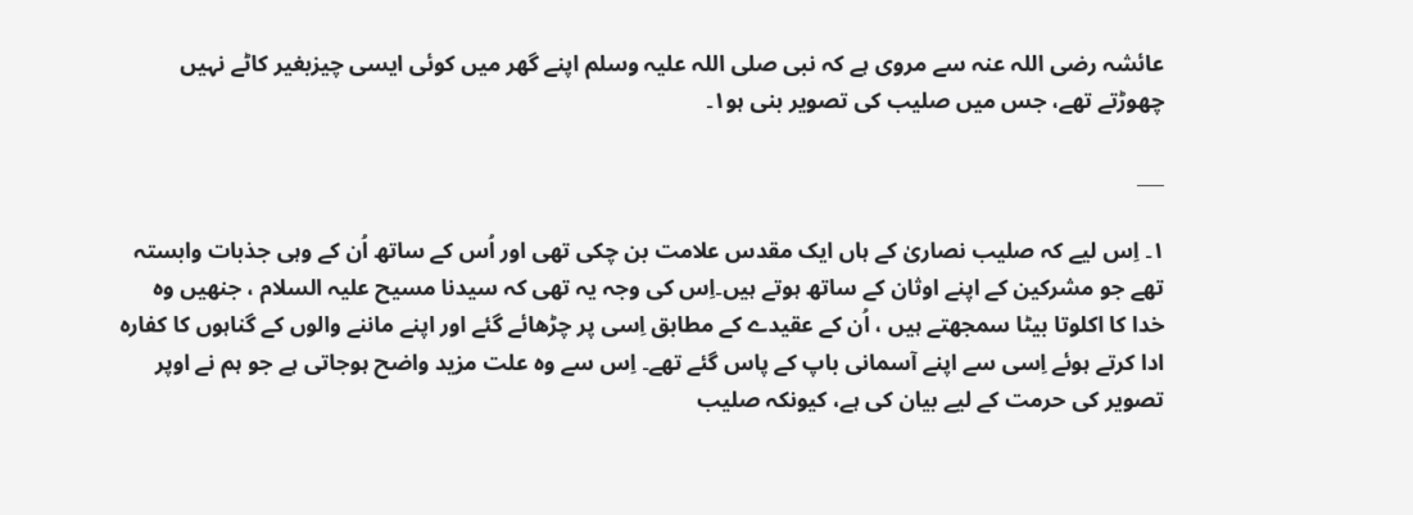عائشہ رضی اللہ عنہ سے مروی ہے کہ نبی صلی اللہ علیہ وسلم اپنے گھر میں کوئی ایسی چیزبغیر کاٹے نہیں چھوڑتے تھے، جس میں صلیب کی تصویر بنی ہو۱۔

___

۱۔ اِس لیے کہ صلیب نصاریٰ کے ہاں ایک مقدس علامت بن چکی تھی اور اُس کے ساتھ اُن کے وہی جذبات وابستہ تھے جو مشرکین کے اپنے اوثان کے ساتھ ہوتے ہیں۔اِس کی وجہ یہ تھی کہ سیدنا مسیح علیہ السلام ، جنھیں وہ خدا کا اکلوتا بیٹا سمجھتے ہیں ، اُن کے عقیدے کے مطابق اِسی پر چڑھائے گئے اور اپنے ماننے والوں کے گناہوں کا کفارہ ادا کرتے ہوئے اِسی سے اپنے آسمانی باپ کے پاس گئے تھے۔ اِس سے وہ علت مزید واضح ہوجاتی ہے جو ہم نے اوپر تصویر کی حرمت کے لیے بیان کی ہے، کیونکہ صلیب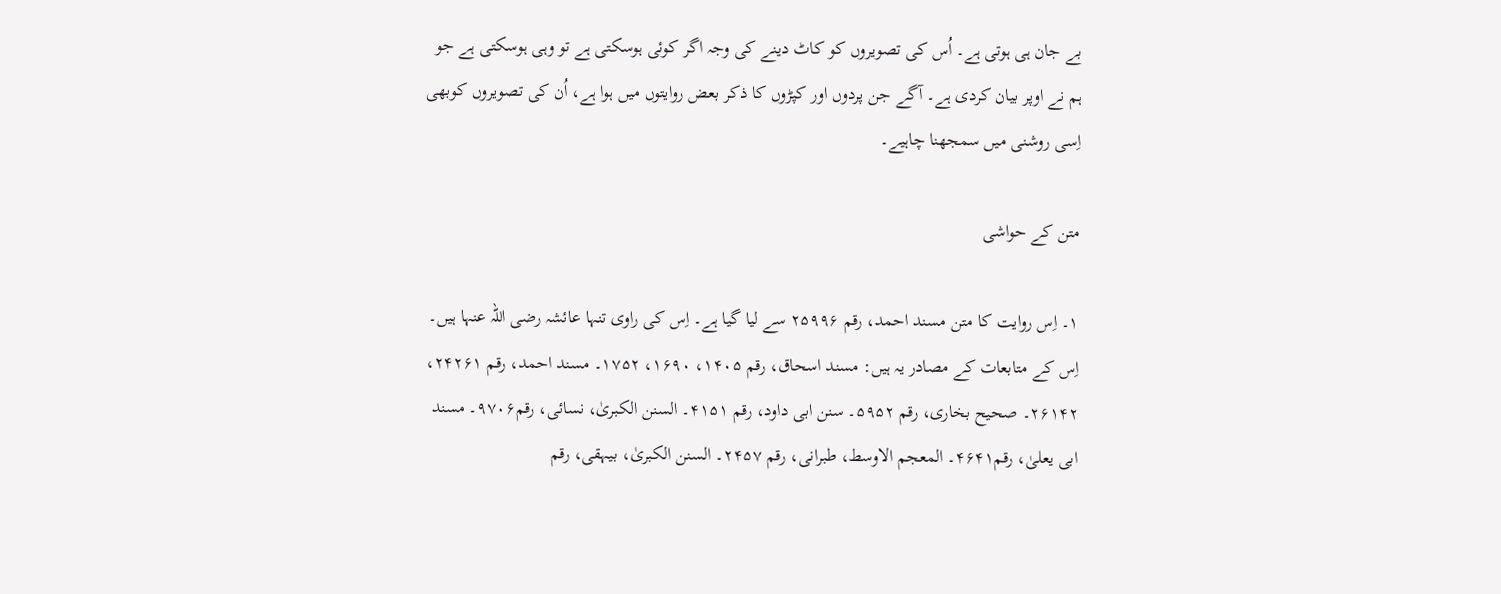بے جان ہی ہوتی ہے۔ اُس کی تصویروں کو کاٹ دینے کی وجہ اگر کوئی ہوسکتی ہے تو وہی ہوسکتی ہے جو ہم نے اوپر بیان کردی ہے۔ آگے جن پردوں اور کپڑوں کا ذکر بعض روایتوں میں ہوا ہے، اُن کی تصویروں کوبھی اِسی روشنی میں سمجھنا چاہیے۔

متن کے حواشی

۱۔ اِس روایت کا متن مسند احمد، رقم ۲۵۹۹۶ سے لیا گیا ہے۔ اِس کی راوی تنہا عائشہ رضی اللہ عنہا ہیں۔ اِس کے متابعات کے مصادر یہ ہیں: مسند اسحاق، رقم ۱۴۰۵، ۱۶۹۰، ۱۷۵۲۔ مسند احمد، رقم ۲۴۲۶۱، ۲۶۱۴۲۔ صحیح بخاری، رقم ۵۹۵۲۔ سنن ابی داود، رقم ۴۱۵۱۔ السنن الکبریٰ، نسائی، رقم۹۷۰۶۔ مسند ابی یعلیٰ، رقم۴۶۴۱۔ المعجم الاوسط، طبرانی، رقم ۲۴۵۷۔ السنن الکبریٰ، بیہقی، رقم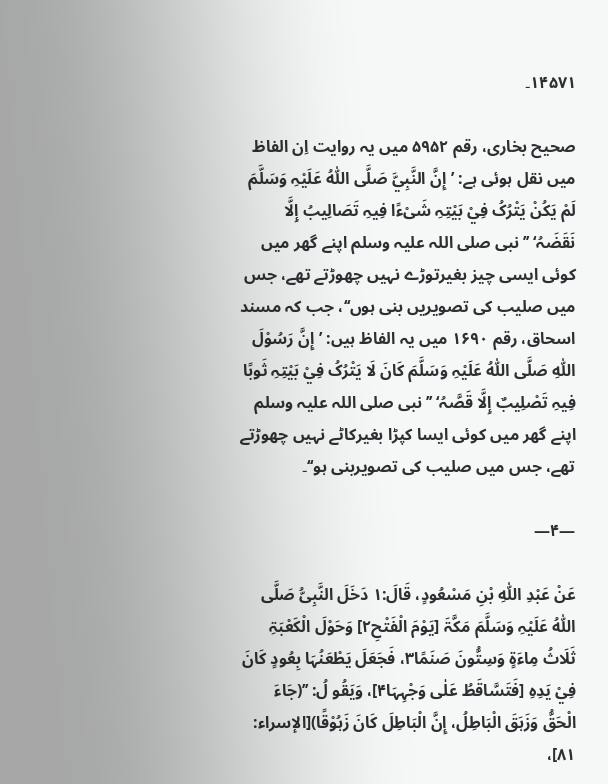۱۴۵۷۱۔

صحیح بخاری، رقم ۵۹۵۲ میں یہ روایت اِن الفاظ میں نقل ہوئی ہے: ’إِنَّ النَّبِيَّ صَلَّی اللّٰہُ عَلَیْہِ وَسَلَّمَ لَمْ یَکُنْ یَتْرُکُ فِيْ بَیْتِہِ شَیْءًا فِیہِ تَصَالِیبُ إِلَّا نَقَضَہُ‘ ’’نبی صلی اللہ علیہ وسلم اپنے گھر میں کوئی ایسی چیز بغیرتوڑے نہیں چھوڑتے تھے، جس میں صلیب کی تصویریں بنی ہوں‘‘، جب کہ مسند اسحاق، رقم ۱۶۹۰ میں یہ الفاظ ہیں: ’إِنَّ رَسُوْلَ اللّٰہِ صَلَّی اللّٰہُ عَلَیْہِ وَسَلَّمَ کَانَ لَا یَتْرُکُ فِيْ بَیْتِہِ ثَوبًا فِیہِ تَصْلِیبٌ إِلَّا قَصَّہُ‘ ’’نبی صلی اللہ علیہ وسلم اپنے گھر میں کوئی ایسا کپڑا بغیرکاٹے نہیں چھوڑتے تھے، جس میں صلیب کی تصویربنی ہو‘‘۔

—۴—

عَنْ عَبْدِ اللّٰہِ بْنِ مَسْعُودٍ، قَالَ:۱ دَخَلَ النَّبِیُّ صَلَّی اللّٰہُ عَلَیْہِ وَسَلَّمَ مَکَّۃَ [یَوْمَ الْفَتْحِ۲] وَحَوْلَ الْکَعْبَۃِ ثَلَاثُ مِاءَۃٍ وَسِتُّونَ صَنَمًا۳، فَجَعَلَ یَطْعَنُہَا بِعُودٍ کَانَ فِيْ یَدِہِ [فَتَسَّاقَطُ عَلٰی وَجْہِہَا۴]، وَیَقُو لُ: ’’(جَاءَ الْحَقُّ وَزَہَقَ الْبَاطِلُ، إِنَّ الْبَاطِلَ کَانَ زَہُوْقًا)[الإسراء: ۸۱]،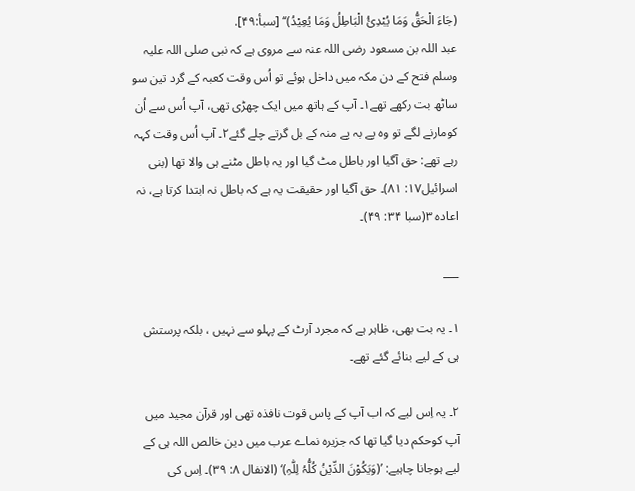(جَاءَ الْحَقُّ وَمَا یُبْدِئُ الْبَاطِلُ وَمَا یُعِیْدُ)‘‘ [سبأ:۴۹].
عبد اللہ بن مسعود رضی اللہ عنہ سے مروی ہے کہ نبی صلی اللہ علیہ وسلم فتح کے دن مکہ میں داخل ہوئے تو اُس وقت کعبہ کے گرد تین سو ساٹھ بت رکھے تھے۱۔ آپ کے ہاتھ میں ایک چھڑی تھی، آپ اُس سے اُن کومارنے لگے تو وہ پے بہ پے منہ کے بل گرتے چلے گئے۲۔ آپ اُس وقت کہہ رہے تھے: حق آگیا اور باطل مٹ گیا اور یہ باطل مٹنے ہی والا تھا (بنی اسرائیل۱۷: ۸۱)۔ حق آگیا اور حقیقت یہ ہے کہ باطل نہ ابتدا کرتا ہے، نہ اعادہ ۳(سبا ۳۴: ۴۹)۔

___

۱۔ یہ بت بھی، ظاہر ہے کہ مجرد آرٹ کے پہلو سے نہیں ، بلکہ پرستش ہی کے لیے بنائے گئے تھے۔

۲۔ یہ اِس لیے کہ اب آپ کے پاس قوت نافذہ تھی اور قرآن مجید میں آپ کوحکم دیا گیا تھا کہ جزیرہ نماے عرب میں دین خالص اللہ ہی کے لیے ہوجانا چاہیے: ’(وَیَکُوْنَ الدِّیْنُ کُلُّہُ لِلّٰہِ)‘ (الانفال ۸: ۳۹)۔ اِس کی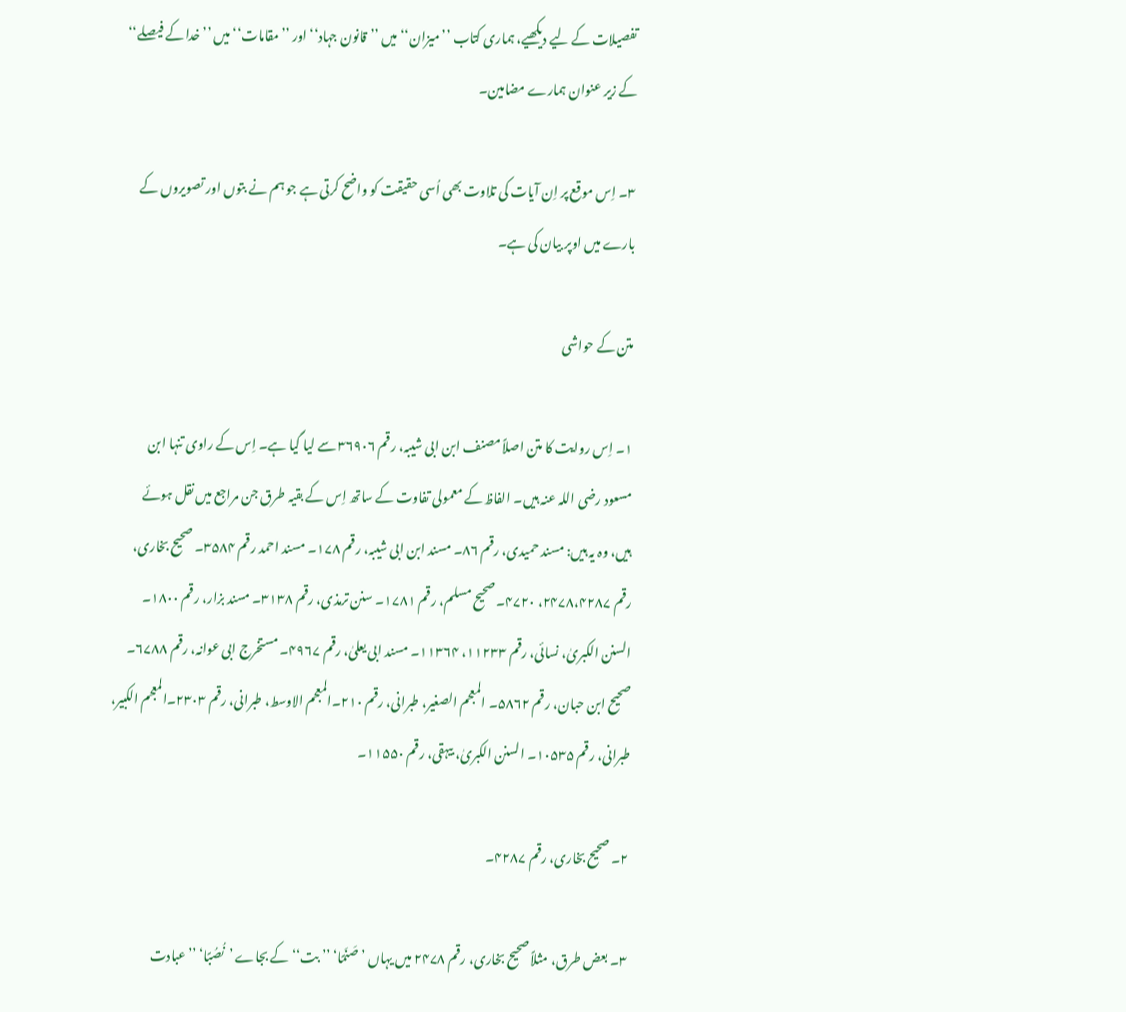تفصیلات کے لیے دیکھیے، ہماری کتاب ’’میزان‘‘ میں ’’قانون جہاد‘‘ اور ’’مقامات‘‘ میں ’’خدا کے فیصلے‘‘ کے زیر عنوان ہمارے مضامین۔

۳۔ اِس موقع پر اِن آیات کی تلاوت بھی اُسی حقیقت کو واضح کرتی ہے جو ہم نے بتوں اور تصویروں کے بارے میں اوپر بیان کی ہے۔

متن کے حواشی

۱۔ اِس روایت کا متن اصلاً مصنف ابن ابی شیبہ، رقم ۳۶۹۰۶ سے لیا گیا ہے۔ اِس کے راوی تنہا ابن مسعود رضی اللہ عنہ ہیں۔ الفاظ کے معمولی تفاوت کے ساتھ اِس کے بقیہ طرق جن مراجع میں نقل ہوئے ہیں، وہ یہ ہیں: مسند حمیدی، رقم ۸۶۔ مسند ابن ابی شیبہ، رقم ۱۷۸۔ مسند احمد رقم ۳۵۸۴۔ صحیح بخاری، رقم ۲۴۷۸،۴۲۸۷، ۴۷۲۰۔ صحیح مسلم، رقم ۱۷۸۱۔ سنن ترمذی، رقم ۳۱۳۸۔ مسند بزار، رقم ۱۸۰۰۔ السنن الکبریٰ، نسائی، رقم ۱۱۲۳۳، ۱۱۳۶۴۔ مسند ابی یعلیٰ، رقم ۴۹۶۷۔ مستخرج ابی عوانہ، رقم ۶۷۸۸۔ صحیح ابن حبان، رقم ۵۸۶۲۔ المعجم الصغیر، طبرانی، رقم ۲۱۰۔المعجم الاوسط، طبرانی، رقم ۲۳۰۳۔المعجم الکبیر، طبرانی، رقم ۱۰۵۳۵۔ السنن الکبریٰ، بیہقی، رقم ۱۱۵۵۰۔

۲۔ صحیح بخاری، رقم ۴۲۸۷۔

۳۔ بعض طرق، مثلاً صحیح بخاری، رقم ۲۴۷۸ میں یہاں ’صَنَمًا‘ ’’بت‘‘ کے بجاے ’نُصُبًا‘ ’’عبادت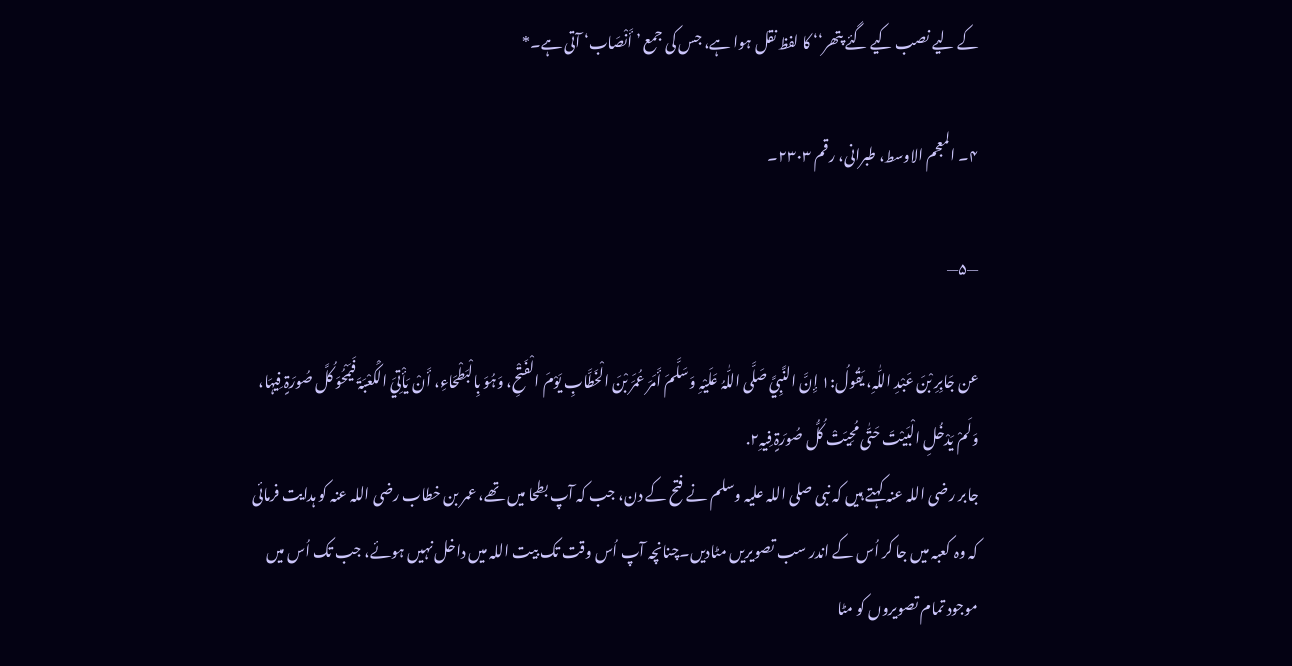کے لیے نصب کیے گئے پتھر‘‘ کا لفظ نقل ہوا ہے، جس کی جمع ’أَنْصَاب‘ آتی ہے۔*

۴۔ المعجم الاوسط، طبرانی، رقم ۲۳۰۳۔

—۵—

عن جَابِرِ بْنَ عَبْدِ اللّٰہِ، یَقُولُ:۱ إِنَّ النَّبِيَّ صَلَّی اللّٰہُ عَلَیْہِ وَسَلَّمَ أَمَرَ عُمَرَ بْنَ الْخَطَّابِ یَوْمَ الْفَتْحِ، وَہُوَ بِالْبَطْحَاءِ، أَنْ یَأْتِيَ الْکَعْبَۃَ فَیَمْحُوَ کُلَّ صُورَۃٍ فِیہَا، وَلَمْ یَدْخُلِ الْبَیْتَ حَتّٰی مُحِیَتْ کُلُّ صُورَۃٍ فِیہِ۲.
جابر رضی اللہ عنہ کہتے ہیں کہ نبی صلی اللہ علیہ وسلم نے فتح کے دن، جب کہ آپ بطحا میں تھے، عمر بن خطاب رضی اللہ عنہ کو ہدایت فرمائی کہ وہ کعبہ میں جا کر اُس کے اندر سب تصویریں مٹادیں۔چنانچہ آپ اُس وقت تک بیت اللہ میں داخل نہیں ہوئے، جب تک اُس میں موجود تمام تصویروں کو مٹا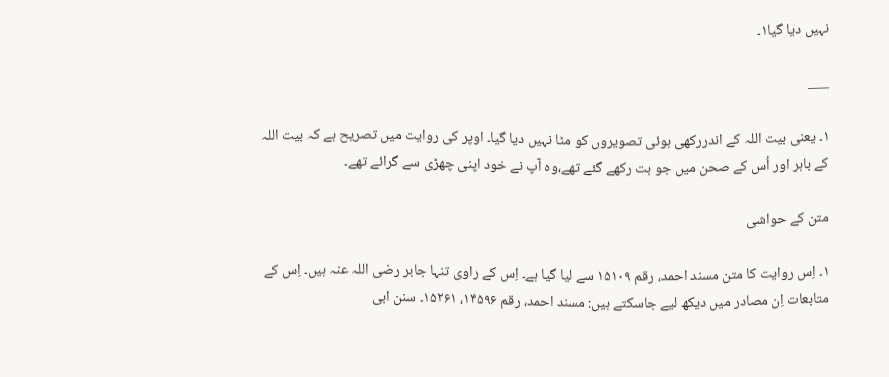نہیں دیا گیا۱۔

___

۱۔ یعنی بیت اللہ کے اندررکھی ہوئی تصویروں کو مٹا نہیں دیا گیا۔ اوپر کی روایت میں تصریح ہے کہ بیت اللہ کے باہر اور اُس کے صحن میں جو بت رکھے گئے تھے،وہ آپ نے خود اپنی چھڑی سے گرائے تھے۔

متن کے حواشی

۱۔ اِس روایت کا متن مسند احمد، رقم ۱۵۱۰۹ سے لیا گیا ہے۔ اِس کے راوی تنہا جابر رضی اللہ عنہ ہیں۔ اِس کے متابعات اِن مصادر میں دیکھ لیے جاسکتے ہیں: مسند احمد، رقم ۱۴۵۹۶، ۱۵۲۶۱۔ سنن ابی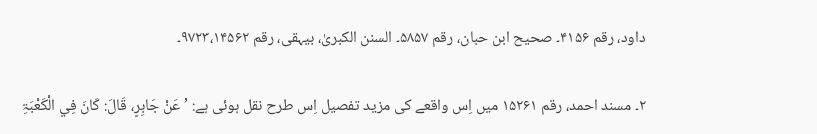داود، رقم ۴۱۵۶۔ صحیح ابن حبان، رقم ۵۸۵۷۔ السنن الکبریٰ، بیہقی، رقم ۹۷۲۳،۱۴۵۶۲۔

۲۔ مسند احمد، رقم ۱۵۲۶۱ میں اِس واقعے کی مزید تفصیل اِس طرح نقل ہوئی ہے: ’عَنْ جَابِرٍ، قَالَ: کَانَ فِي الْکَعْبَۃِ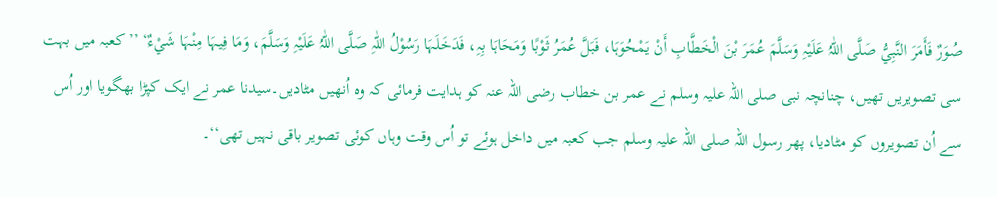صُوَرٌ فَأَمَرَ النَّبِيُّ صَلَّی اللّٰہُ عَلَیْہِ وَسَلَّمَ عُمَرَ بْنَ الْخَطَّابِ أَنْ یَمْحُوَہَا، فَبَلَّ عُمَرُ ثَوْبًا وَمَحَاہَا بِہِ، فَدَخَلَہَا رَسُوْلُ اللّٰہِ صَلَّی اللّٰہُ عَلَیْہِ وَسَلَّمَ، وَمَا فِیہَا مِنْہَا شَيْءٌ‘ ’’کعبہ میں بہت سی تصویریں تھیں، چنانچہ نبی صلی اللہ علیہ وسلم نے عمر بن خطاب رضی اللہ عنہ کو ہدایت فرمائی کہ وہ اُنھیں مٹادیں۔سیدنا عمر نے ایک کپڑا بھگویا اور اُس سے اُن تصویروں کو مٹادیا، پھر رسول اللہ صلی اللہ علیہ وسلم جب کعبہ میں داخل ہوئے تو اُس وقت وہاں کوئی تصویر باقی نہیں تھی‘‘۔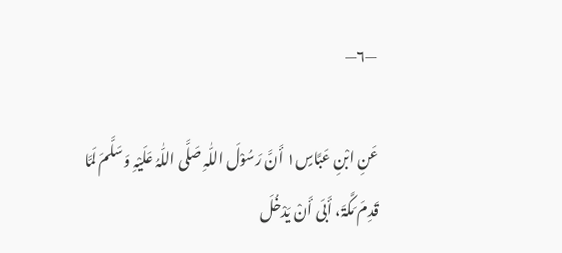—۶—

عَنِ ابْنِ عَبَّاسٍ۱ أَنَّ رَسُوْلَ اللّٰہِ صَلَّی اللّٰہُ عَلَیْہِ وَسَلَّمَ لَمَّا قَدِمَ مَکَّۃَ، أَبَی أَنْ یَدْخُلَ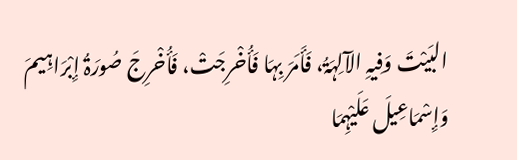البَیْتَ وَفِیہِ الآلِہَۃُ، فَأَمَرَ بِہَا فَأُخْرِجَتْ، فَأُخْرِجَ صُورَۃُ إِبْرَاہِیمَ وَإِسْمَاعِیلَ عَلَیْہِمَا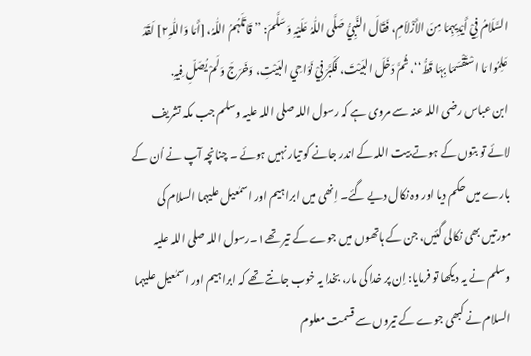السَّلَامُ فِيْ أَیْدِیہِمَا مِنَ الأَزْلاَمِ، فَقَالَ النَّبِيُّ صَلَّی اللّٰہُ عَلَیْہِ وَسَلَّمَ: ’’قَاتَلَہُمُ اللّٰہُ، [أَمَا وَاللّٰہِ۲] لَقَدْ عَلِمُوا مَا اسْتَقْسَمَا بِہَا قَطُّ‘‘، ثُمَّ دَخَلَ البَیْتَ، فَکَبَّرَ فِيْ نَوَاحِي البَیْتِ، وَخَرَجَ وَلَمْ یُصَلِّ فِیہِ.
ابن عباس رضی اللہ عنہ سے مروی ہے کہ رسول اللہ صلی اللہ علیہ وسلم جب مکہ تشریف لائے تو بتوں کے ہوتے بیت اللہ کے اندر جانے کو تیار نہیں ہوئے ۔ چنانچہ آپ نے اُن کے بارے میں حکم دیا اور وہ نکال دیے گئے۔ اِنھی میں ابراہیم اور اسمٰعیل علیہما السلام کی مورتیں بھی نکالی گئیں، جن کے ہاتھوں میں جوے کے تیر تھے۱۔رسول اللہ صلی اللہ علیہ وسلم نے یہ دیکھا تو فرمایا: اِن پر خدا کی مار، بخدا یہ خوب جانتے تھے کہ ابراہیم اور اسمٰعیل علیہما السلام نے کبھی جوے کے تیروں سے قسمت معلوم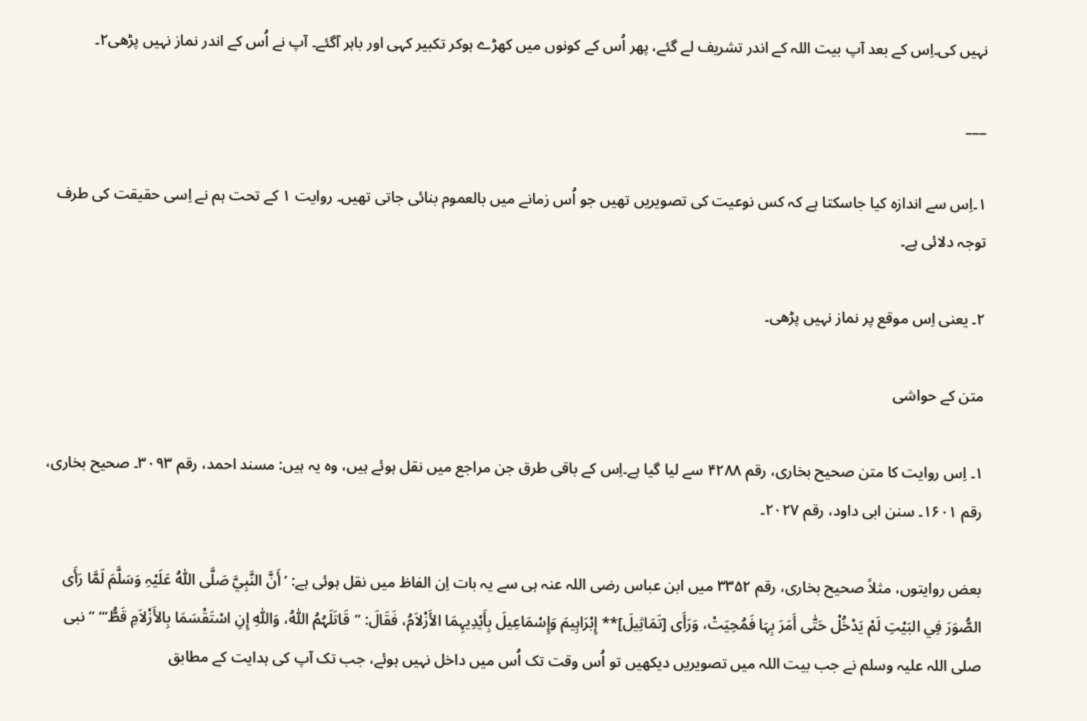نہیں کی۔اِس کے بعد آپ بیت اللہ کے اندر تشریف لے گئے، پھر اُس کے کونوں میں کھڑے ہوکر تکبیر کہی اور باہر آگئے۔ آپ نے اُس کے اندر نماز نہیں پڑھی۲۔

___

۱۔اِس سے اندازہ کیا جاسکتا ہے کہ کس نوعیت کی تصویریں تھیں جو اُس زمانے میں بالعموم بنائی جاتی تھیں۔ روایت ۱ کے تحت ہم نے اِسی حقیقت کی طرف توجہ دلائی ہے۔

۲۔ یعنی اِس موقع پر نماز نہیں پڑھی۔

متن کے حواشی

۱۔ اِس روایت کا متن صحیح بخاری، رقم ۴۲۸۸ سے لیا گیا ہے۔اِس کے باقی طرق جن مراجع میں نقل ہوئے ہیں، وہ یہ ہیں: مسند احمد، رقم ۳۰۹۳۔ صحیح بخاری، رقم ۱۶۰۱۔ سنن ابی داود، رقم ۲۰۲۷۔

بعض روایتوں، مثلاً صحیح بخاری، رقم ۳۳۵۲ میں ابن عباس رضی اللہ عنہ ہی سے یہ بات اِن الفاظ میں نقل ہوئی ہے: ’أَنَّ النَّبِيَّ صَلَّی اللّٰہُ عَلَیْہِ وَسَلَّمَ لَمَّا رَأَی الصُّوَرَ فِي البَیْتِ لَمْ یَدْخُلْ حَتّٰی أَمَرَ بِہَا فَمُحِیَتْ، وَرَأَی [تَمَاثِیلَ]** إِبْرَاہِیمَ وَإِسْمَاعِیلَ بِأَیْدِیہِمَا الأَزْلاَمُ، فَقَالَ: ’’قَاتَلَہُمُ اللّٰہُ، وَاللّٰہِ إِنِ اسْتَقْسَمَا بِالأَزْلاَمِ قَطُّ‘‘‘ ’’نبی صلی اللہ علیہ وسلم نے جب بیت اللہ میں تصویریں دیکھیں تو اُس وقت تک اُس میں داخل نہیں ہوئے، جب تک آپ کی ہدایت کے مطابق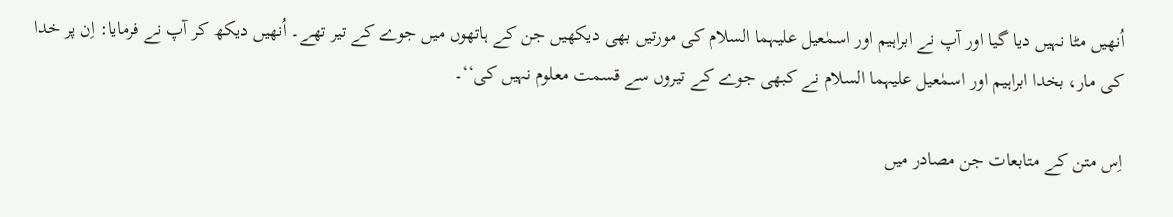اُنھیں مٹا نہیں دیا گیا اور آپ نے ابراہیم اور اسمٰعیل علیہما السلام کی مورتیں بھی دیکھیں جن کے ہاتھوں میں جوے کے تیر تھے۔ اُنھیں دیکھ کر آپ نے فرمایا: اِن پر خدا کی مار، بخدا ابراہیم اور اسمٰعیل علیہما السلام نے کبھی جوے کے تیروں سے قسمت معلوم نہیں کی‘‘۔

اِس متن کے متابعات جن مصادر میں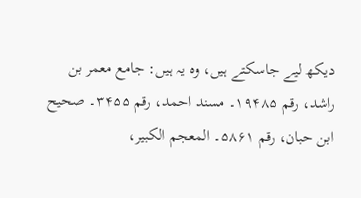دیکھ لیے جاسکتے ہیں، وہ یہ ہیں: جامع معمر بن راشد، رقم ۱۹۴۸۵۔ مسند احمد، رقم ۳۴۵۵۔ صحیح ابن حبان، رقم ۵۸۶۱۔ المعجم الکبیر،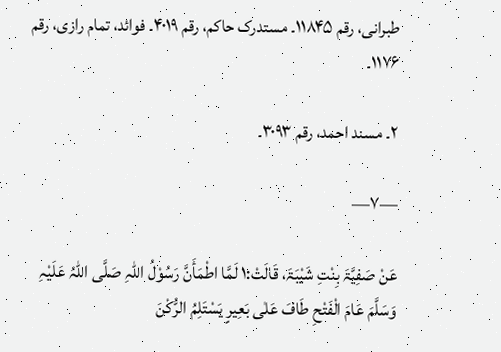طبرانی، رقم ۱۱۸۴۵۔ مستدرک حاکم، رقم ۴۰۱۹۔ فوائد، تمام رازی، رقم ۱۱۷۶۔

۲۔ مسند احمد، رقم ۳۰۹۳۔

—۷—

عَنْ صَفِیَّۃَ بِنْتِ شَیْبَۃَ، قَالَتْ:۱ لَمَّا اطْمَأَنَّ رَسُوْلُ اللّٰہِ صَلَّی اللّٰہُ عَلَیْہِ وَسَلَّمَ عَامَ الْفَتْحِ طَافَ عَلٰی بَعِیرٍ یَسْتَلِمُ الرُّکْنَ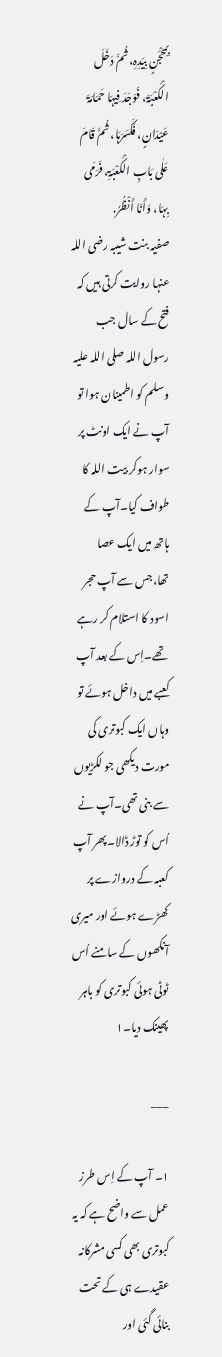بِمِحْجَنٍ بِیَدِہِ، ثُمَّ دَخَلَ الْکَعْبَۃَ، فَوَجَدَ فِیہَا حَمَامَۃَ عَیْدَانٍ، فَکَسَرَہَا، ثُمَّ قَامَ عَلٰی بَابِ الْکَعْبَۃِ، فَرَمَی بِہَا، وَأَنَا أَنْظُرُ.
صفیہ بنت شیبہ رضی اللہ عنہا روایت کرتی ہیں کہ فتح کے سال جب رسول اللہ صلی اللہ علیہ وسلم کو اطمینان ہوا تو آپ نے ایک اونٹ پر سوار ہوکر بیت اللہ کا طواف کیا۔آپ کے ہاتھ میں ایک عصا تھا،جس سے آپ حجر اسود کا استلام کر رہے تھے۔اِس کے بعد آپ کعبے میں داخل ہوئے تو وہاں ایک کبوتری کی مورت دیکھی جو لکڑیوں سے بنی تھی۔آپ نے اُس کو توڑ ڈالا۔پھر آپ کعبہ کے دروازے پر کھڑے ہوئے اور میری آنکھوں کے سامنے اُس ٹوٹی ہوئی کبوتری کو باہر پھینک دیا۔۱

___

۱۔ آپ کے اِس طرز عمل سے واضح ہے کہ یہ کبوتری بھی کسی مشرکانہ عقیدے ہی کے تحت بنائی گئی اور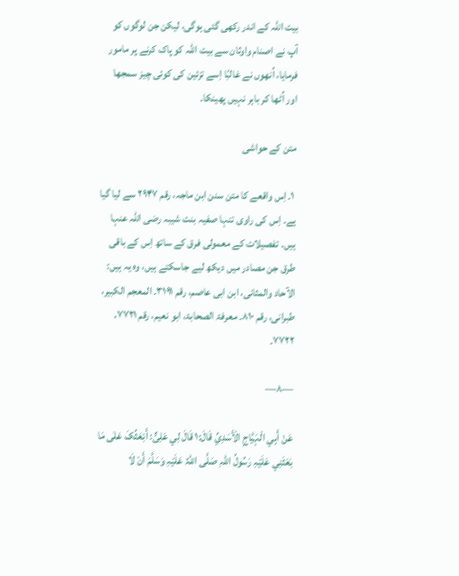بیت اللہ کے اندر رکھی گئی ہوگی، لیکن جن لوگوں کو آپ نے اصنام واوثان سے بیت اللہ کو پاک کرنے پر مامور فرمایا، اُنھوں نے غالبًا اِسے تزئین کی کوئی چیز سمجھا اور اُٹھا کر باہر نہیں پھینکا۔

متن کے حواشی

 ۱۔ اِس واقعے کا متن سنن ابن ماجہ، رقم ۲۹۴۷ سے لیا گیا ہے۔ اِس کی راوی تنہا صفیہ بنت شیبہ رضی اللہ عنہا ہیں۔ تفصیلات کے معمولی فرق کے ساتھ اِس کے باقی طرق جن مصادر میں دیکھ لیے جاسکتے ہیں، وہ یہ ہیں: الآحاد والمثانی، ابن ابی عاصم، رقم ۳۱۹۱۔ المعجم الکبیر، طبرانی، رقم ۸۱۰۔ معرفۃ الصحابۃ، ابو نعیم، رقم ۷۷۲۱، ۷۷۲۲۔

—۸—

عَنْ أَبِي الْہَیَّاجِ الْأَسَدِيِّ قَالَ:۱ قَالَ لِي عَلِیٌّ: أَبْعَثُکَ عَلٰی مَا بَعَثَنِي عَلَیْہِ رَسُولُ اللّٰہِ صَلَّی اللّٰہُ عَلَیْہِ وَسَلَّمَ أَنْ لَا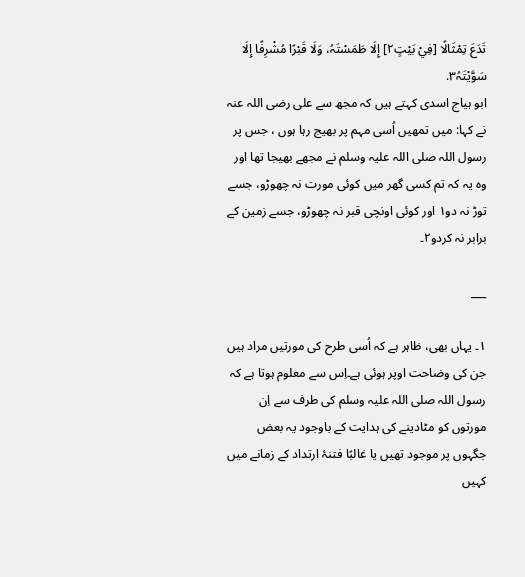تَدَعَ تِمْثَالًا [فِيْ بَیْتٍ۲] إِلَا طَمَسْتَہُ، وَلَا قَبْرًا مُشْرِفًا إِلَا سَوَّیْتَہُ۳.
ابو ہیاج اسدی کہتے ہیں کہ مجھ سے علی رضی اللہ عنہ نے کہا: میں تمھیں اُسی مہم پر بھیج رہا ہوں ، جس پر رسول اللہ صلی اللہ علیہ وسلم نے مجھے بھیجا تھا اور وہ یہ کہ تم کسی گھر میں کوئی مورت نہ چھوڑو، جسے توڑ نہ دو۱ اور کوئی اونچی قبر نہ چھوڑو، جسے زمین کے برابر نہ کردو۲۔

___

۱۔ یہاں بھی، ظاہر ہے کہ اُسی طرح کی مورتیں مراد ہیں جن کی وضاحت اوپر ہوئی ہے۔اِس سے معلوم ہوتا ہے کہ رسول اللہ صلی اللہ علیہ وسلم کی طرف سے اِن مورتوں کو مٹادینے کی ہدایت کے باوجود یہ بعض جگہوں پر موجود تھیں یا غالبًا فتنۂ ارتداد کے زمانے میں کہیں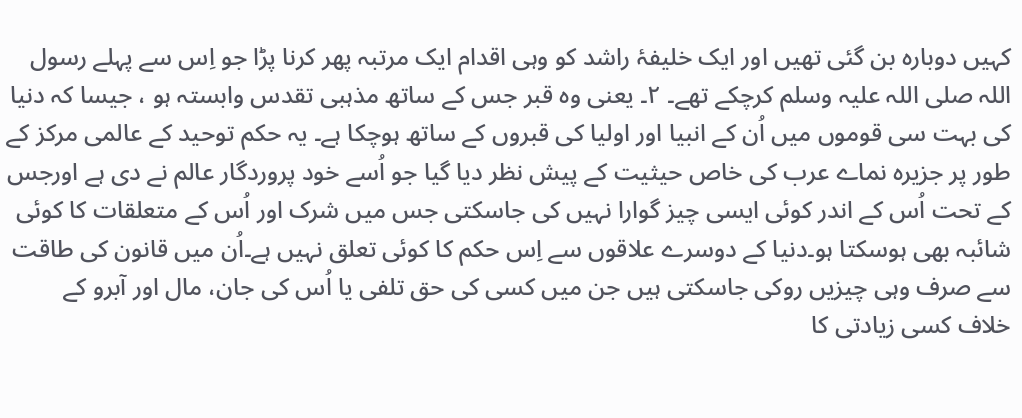کہیں دوبارہ بن گئی تھیں اور ایک خلیفۂ راشد کو وہی اقدام ایک مرتبہ پھر کرنا پڑا جو اِس سے پہلے رسول اللہ صلی اللہ علیہ وسلم کرچکے تھے۔ ۲۔ یعنی وہ قبر جس کے ساتھ مذہبی تقدس وابستہ ہو ، جیسا کہ دنیا کی بہت سی قوموں میں اُن کے انبیا اور اولیا کی قبروں کے ساتھ ہوچکا ہے۔ یہ حکم توحید کے عالمی مرکز کے طور پر جزیرہ نماے عرب کی خاص حیثیت کے پیش نظر دیا گیا جو اُسے خود پروردگار عالم نے دی ہے اورجس کے تحت اُس کے اندر کوئی ایسی چیز گوارا نہیں کی جاسکتی جس میں شرک اور اُس کے متعلقات کا کوئی شائبہ بھی ہوسکتا ہو۔دنیا کے دوسرے علاقوں سے اِس حکم کا کوئی تعلق نہیں ہے۔اُن میں قانون کی طاقت سے صرف وہی چیزیں روکی جاسکتی ہیں جن میں کسی کی حق تلفی یا اُس کی جان، مال اور آبرو کے خلاف کسی زیادتی کا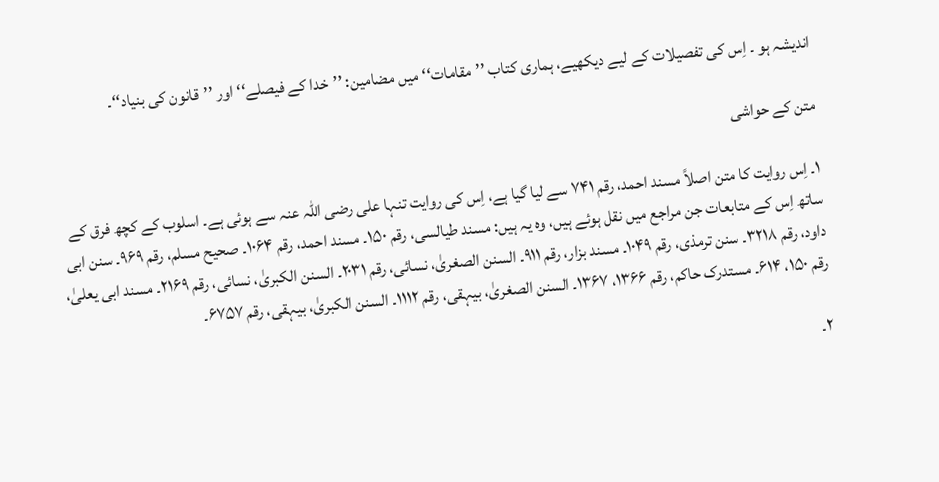اندیشہ ہو ۔ اِس کی تفصیلات کے لیے دیکھیے، ہماری کتاب ’’مقامات‘‘ میں مضامین: ’’خدا کے فیصلے‘‘ اور ’’قانون کی بنیاد‘‘۔

متن کے حواشی

۱۔ اِس روایت کا متن اصلاً مسند احمد، رقم ۷۴۱ سے لیا گیا ہے، اِس کی روایت تنہا علی رضی اللہ عنہ سے ہوئی ہے۔ اسلوب کے کچھ فرق کے ساتھ اِس کے متابعات جن مراجع میں نقل ہوئے ہیں، وہ یہ ہیں: مسند طیالسی، رقم ۱۵۰۔ مسند احمد، رقم ۱۰۶۴۔ صحیح مسلم، رقم ۹۶۹۔ سنن ابی داود، رقم ۳۲۱۸۔ سنن ترمذی، رقم ۱۰۴۹۔ مسند بزار، رقم ۹۱۱۔ السنن الصغریٰ، نسائی، رقم ۲۰۳۱۔ السنن الکبریٰ، نسائی، رقم ۲۱۶۹۔ مسند ابی یعلیٰ، رقم ۱۵۰، ۶۱۴۔ مستدرک حاکم، رقم ۱۳۶۶، ۱۳۶۷۔ السنن الصغریٰ، بیہقی، رقم ۱۱۱۲۔ السنن الکبریٰ، بیہقی، رقم ۶۷۵۷۔

۲۔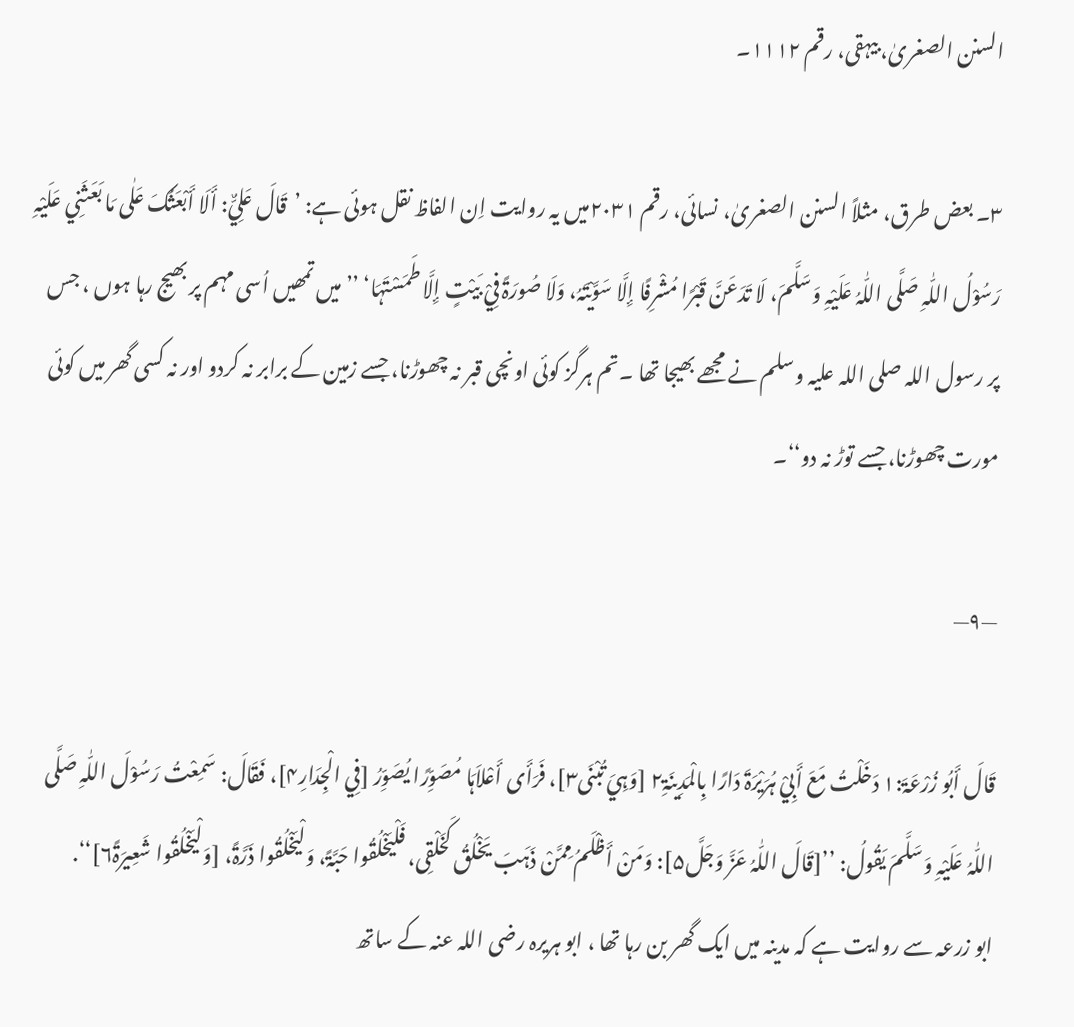السنن الصغریٰ، بیہقی، رقم ۱۱۱۲۔

۳۔ بعض طرق، مثلاً السنن الصغریٰ، نسائی، رقم ۲۰۳۱میں یہ روایت اِن الفاظ نقل ہوئی ہے: ’قَالَ عَلِيٌّ: أَلَا أَبْعَثُکَ عَلٰی مَا بَعَثَنِي عَلَیْہِ رَسُوْلُ اللّٰہِ صَلَّی اللّٰہُ عَلَیْہِ وَسَلَّمَ، لَا تَدَعَنَّ قَبْرًا مُشْرِفًا إِلَّا سَوَّیْتَہُ، وَلَا صُورَۃً فِيْ بَیْتٍ إِلَّا طَمَسْتَہَا‘ ’’میں تمھیں اُسی مہم پر بھیج رہا ہوں ، جس پر رسول اللہ صلی اللہ علیہ وسلم نے مجھے بھیجا تھا ۔تم ہرگز کوئی اونچی قبر نہ چھوڑنا، جسے زمین کے برابر نہ کردو اور نہ کسی گھر میں کوئی مورت چھوڑنا، جسے توڑ نہ دو‘‘۔

—۹—

قَالَ أَبُو زُرْعَۃَ:۱ دَخَلْتُ مَعَ أَبِيْ ہُرَیْرَۃَ دَارًا بِالْمَدِینَۃِ۲ [وَہِيَ تُبْنَی۳]، فَرَأَی أَعْلاَہَا مُصَوِّرًا یُصَوِّرُ [فِي الْجِدَارِ۴]، فَقَالَ: سَمِعْتُ رَسُوْلَ اللّٰہِ صَلَّی اللّٰہُ عَلَیْہِ وَسَلَّمَ یَقُولُ: ’’[قَالَ اللّٰہُ عَزَّ وَجَلَّ۵]: وَمَنْ أَظْلَمُ مِمَّنْ ذَہَبَ یَخْلُقُ کَخَلْقِی، فَلْیَخْلُقُوا حَبَّۃً، وَلْیَخْلُقُوا ذَرَّۃً، [وَلْیَخْلُقُوا شَعِیرَۃً۶]‘‘.
ابو زرعہ سے روایت ہے کہ مدینہ میں ایک گھر بن رہا تھا ، ابو ہریرہ رضی اللہ عنہ کے ساتھ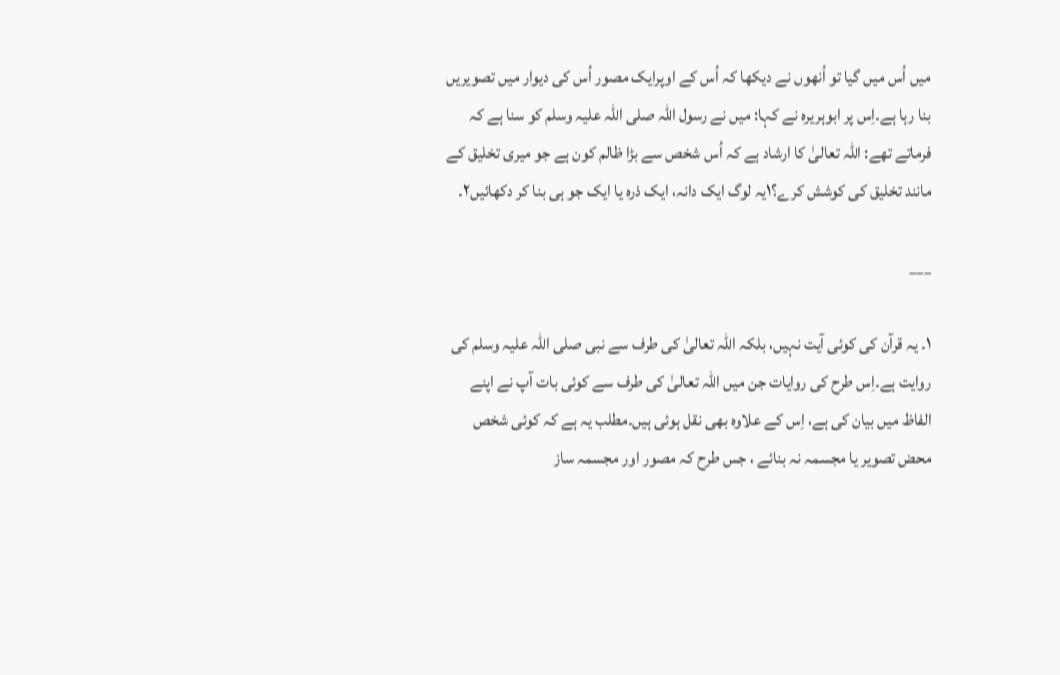میں اُس میں گیا تو اُنھوں نے دیکھا کہ اُس کے اوپرایک مصور اُس کی دیوار میں تصویریں بنا رہا ہے۔اِس پر ابوہریرہ نے کہا: میں نے رسول اللہ صلی اللہ علیہ وسلم کو سنا ہے کہ فرماتے تھے: اللہ تعالیٰ کا ارشاد ہے کہ اُس شخص سے بڑا ظالم کون ہے جو میری تخلیق کے مانند تخلیق کی کوشش کرے؟۱یہ لوگ ایک دانہ، ایک ذرہ یا ایک جو ہی بنا کر دکھائیں۲۔

___

۱۔ یہ قرآن کی کوئی آیت نہیں، بلکہ اللہ تعالیٰ کی طرف سے نبی صلی اللہ علیہ وسلم کی روایت ہے۔اِس طرح کی روایات جن میں اللہ تعالیٰ کی طرف سے کوئی بات آپ نے اپنے الفاظ میں بیان کی ہے، اِس کے علاوہ بھی نقل ہوئی ہیں۔مطلب یہ ہے کہ کوئی شخص محض تصویر یا مجسمہ نہ بنائے ، جس طرح کہ مصور اور مجسمہ ساز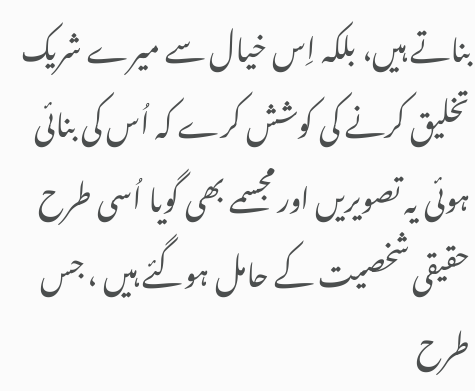بناتے ہیں، بلکہ اِس خیال سے میرے شریک تخلیق کرنے کی کوشش کرے کہ اُس کی بنائی ہوئی یہ تصویریں اور مجسمے بھی گویا اُسی طرح حقیقی شخصیت کے حامل ہوگئے ہیں ، جس طرح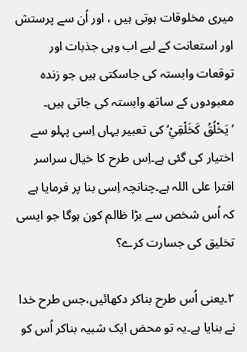میری مخلوقات ہوتی ہیں ، اور اُن سے پرستش اور استعانت کے لیے اب وہی جذبات اور توقعات وابستہ کی جاسکتی ہیں جو زندہ معبودوں کے ساتھ وابستہ کی جاتی ہیں۔ ’یَخْلُقُ کَخَلْقِيْ‘ کی تعبیر یہاں اِسی پہلو سے اختیار کی گئی ہے۔اِس طرح کا خیال سراسر افترا علی اللہ ہے۔چنانچہ اِسی بنا پر فرمایا ہے کہ اُس شخص سے بڑا ظالم کون ہوگا جو ایسی تخلیق کی جسارت کرے؟

۲۔یعنی اُس طرح بناکر دکھائیں،جس طرح خدا نے بنایا ہے۔یہ تو محض ایک شبیہ بناکر اُس کو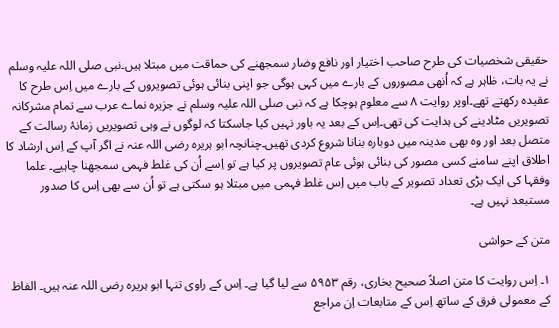حقیقی شخصیات کی طرح صاحب اختیار اور نافع وضار سمجھنے کی حماقت میں مبتلا ہیں۔نبی صلی اللہ علیہ وسلم نے یہ بات، ظاہر ہے کہ اُنھی مصوروں کے بارے میں کہی ہوگی جو اپنی بنائی ہوئی تصویروں کے بارے میں اِس طرح کا عقیدہ رکھتے تھے۔اوپر روایت ۸ سے معلوم ہوچکا ہے کہ نبی صلی اللہ علیہ وسلم نے جزیرہ نماے عرب سے تمام مشرکانہ تصویریں مٹادینے کی ہدایت کی تھی۔اِس کے بعد یہ باور نہیں کیا جاسکتا کہ لوگوں نے وہی تصویریں زمانۂ رسالت کے متصل بعد اور وہ بھی مدینہ میں دوبارہ بنانا شروع کردی تھیں۔چنانچہ ابو ہریرہ رضی اللہ عنہ نے اگر آپ کے اِس ارشاد کا اطلاق اپنے سامنے کسی مصور کی بنائی ہوئی عام تصویروں پر کیا ہے تو اِسے اُن کی غلط فہمی سمجھنا چاہیے۔ علما وفقہا کی ایک بڑی تعداد تصویر کے باب میں اِس غلط فہمی میں مبتلا ہو سکتی ہے تو اُن سے بھی اِس کا صدور مستبعد نہیں ہے۔

متن کے حواشی

۱۔ اِس روایت کا متن اصلاً صحیح بخاری، رقم ۵۹۵۳ سے لیا گیا ہے۔ اِس کے راوی تنہا ابو ہریرہ رضی اللہ عنہ ہیں۔ الفاظ کے معمولی فرق کے ساتھ اِس کے متابعات اِن مراجع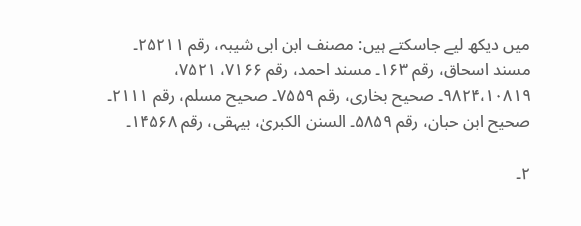میں دیکھ لیے جاسکتے ہیں: مصنف ابن ابی شیبہ، رقم ۲۵۲۱۱۔ مسند اسحاق، رقم ۱۶۳۔ مسند احمد، رقم ۷۱۶۶، ۷۵۲۱، ۹۸۲۴،۱۰۸۱۹۔ صحیح بخاری، رقم ۷۵۵۹۔ صحیح مسلم، رقم ۲۱۱۱۔ صحیح ابن حبان، رقم ۵۸۵۹۔ السنن الکبریٰ، بیہقی، رقم ۱۴۵۶۸۔

۲۔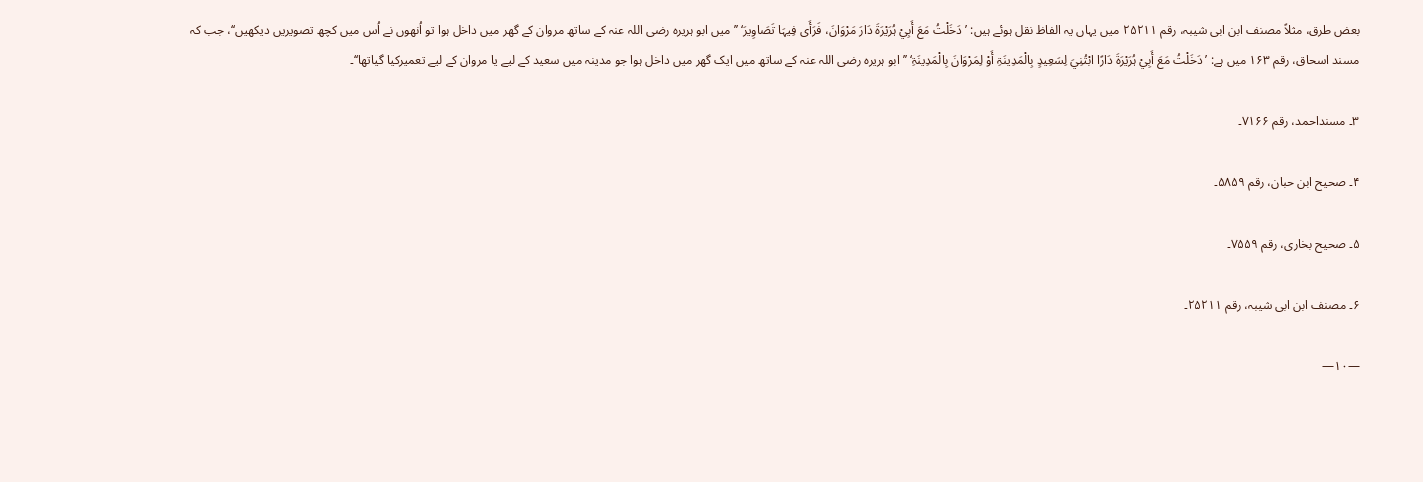بعض طرق، مثلاً مصنف ابن ابی شیبہ، رقم ۲۵۲۱۱ میں یہاں یہ الفاظ نقل ہوئے ہیں: ’دَخَلْتُ مَعَ أَبِيْ ہُرَیْرَۃَ دَارَ مَرْوَانَ، فَرَأَی فِیہَا تَصَاوِیرَ‘ ’’میں ابو ہریرہ رضی اللہ عنہ کے ساتھ مروان کے گھر میں داخل ہوا تو اُنھوں نے اُس میں کچھ تصویریں دیکھیں‘‘، جب کہ مسند اسحاق، رقم ۱۶۳ میں ہے: ’دَخَلْتُ مَعَ أَبِيْ ہُرَیْرَۃَ دَارًا ابْتُنِيَ لِسَعِیدٍ بِالْمَدِینَۃِ أَوْ لِمَرْوَانَ بِالْمَدِینَۃِ‘ ’’ابو ہریرہ رضی اللہ عنہ کے ساتھ میں ایک گھر میں داخل ہوا جو مدینہ میں سعید کے لیے یا مروان کے لیے تعمیرکیا گیاتھا‘‘۔

۳۔ مسنداحمد، رقم ۷۱۶۶۔

۴۔ صحیح ابن حبان، رقم ۵۸۵۹۔

۵۔ صحیح بخاری، رقم ۷۵۵۹۔

۶۔ مصنف ابن ابی شیبہ، رقم ۲۵۲۱۱۔

—۱۰—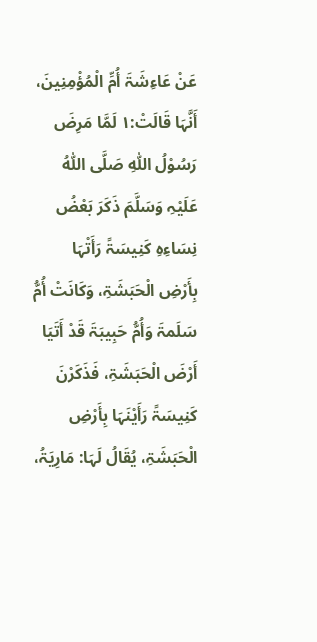عَنْ عَاءِشَۃَ أُمِّ الْمُؤْمِنِینَ، أَنَّہَا قَالَتْ:۱ لَمَّا مَرِضَ رَسُوْلُ اللّٰہِ صَلَّی اللّٰہُ عَلَیْہِ وَسَلَّمَ ذَکَرَ بَعْضُ نِسَاءِہِ کَنِیسَۃً رَأَتْہَا بِأَرْضِ الْحَبَشَۃِ، وَکَانَتْ أُمُّ سَلَمۃَ وَأُمُّ حَبِیبَۃَ قَدْ أَتَیَا أَرْضَ الْحَبَشَۃِ، فَذَکَرْنَ کَنِیسَۃً رَأَیْنَہَا بِأَرْضِ الْحَبَشَۃِ، یُقَالُ لَہَا: مَارِیَۃُ،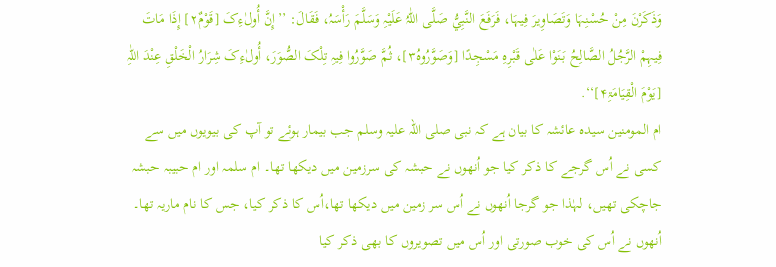وَذَکَرْنَ مِنْ حُسْنِہَا وَتَصَاوِیرَ فِیہَا، فَرَفَعَ النَّبِيُّ صَلَّی اللّٰہُ عَلَیْہِ وَسَلَّمَ رَأْسَہُ، فَقَالَ: ’’إِنَّ أُولٰءِکَ [قَوْمٌ۲] إِذَا مَاتَ فِیہِمْ الرَّجُلُ الصَّالِحُ بَنَوْا عَلٰی قَبْرِہِ مَسْجِدًا [وَصَوَّرُوہُ۳]، ثُمَّ صَوَّرُوا فِیہِ تِلْکَ الصُّوَرَ، أُولٰءِکَ شِرَارُ الْخَلْقِ عِنْدَ اللّٰہِ [یَوْمَ الْقِیَامَۃِ۴]‘‘.
ام المومنین سیدہ عائشہ کا بیان ہے کہ نبی صلی اللہ علیہ وسلم جب بیمار ہوئے تو آپ کی بیویوں میں سے کسی نے اُس گرجے کا ذکر کیا جو اُنھوں نے حبشہ کی سرزمین میں دیکھا تھا۔ ام سلمہ اور ام حبیبہ حبشہ جاچکی تھیں، لہٰذا جو گرجا اُنھوں نے اُس سر زمین میں دیکھا تھا،اُس کا ذکر کیا، جس کا نام ماریہ تھا۔ اُنھوں نے اُس کی خوب صورتی اور اُس میں تصویروں کا بھی ذکر کیا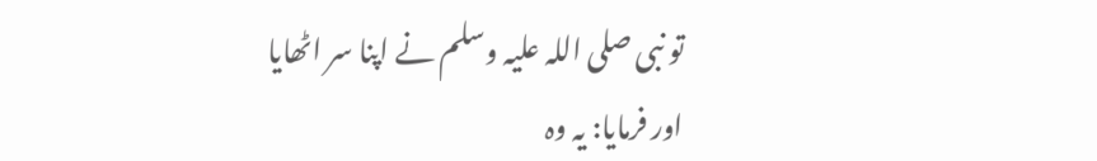تو نبی صلی اللہ علیہ وسلم نے اپنا سر اٹھایا اور فرمایا: یہ وہ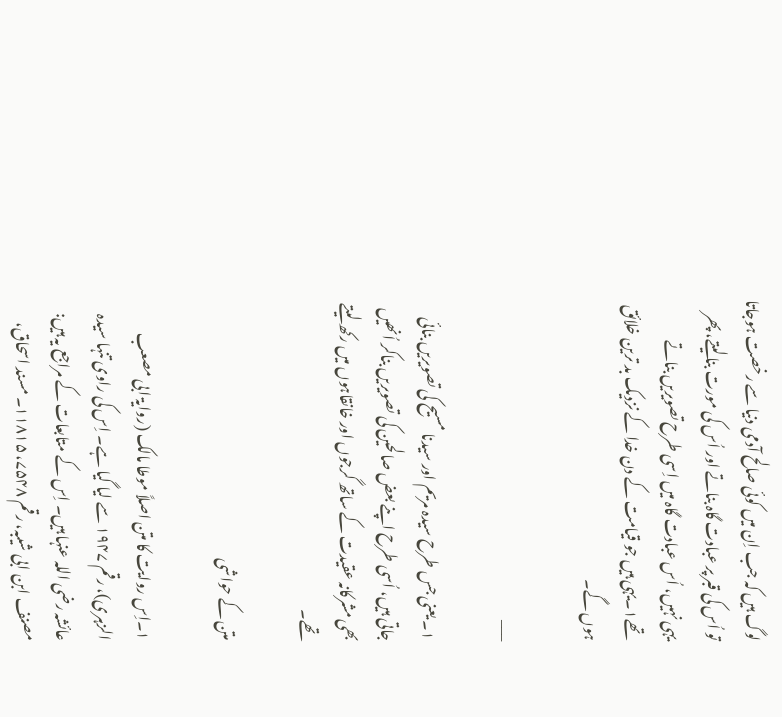لوگ ہیں کہ جب اِن میں کوئی صالح آدمی دنیا سے رخصت ہوجاتا تو اُس کی قبر پر عبادت گاہ بناتے اور اُس کی مورت بنالیتے، پھر یہی نہیں، اُس عبادت گاہ میں اِسی طرح تصویریں بناتے تھے۱۔یہی ہیں جو قیامت کے دن خدا کے نزدیک بد ترین خلائق ہوں گے۔

___

۱۔ یعنی جس طرح سیدہ مریم اور سیدنا مسیح کی تصویریں بنائی جاتی ہیں، اُسی طرح اپنے بعض صالحین کی تصویریں بناکر اُنھیں بھی مشرکانہ عقیدت کے ساتھ گرجوں اور خانقاہوں میں رکھ لیتے تھے۔

متن کے حواشی

۱۔اِس روایت کا متن اصلاً موطا مالک (روایۃ ابی مصعب الزہری)، رقم ۱۹۴۷ سے لیا گیا ہے۔ اِس کی راوی تنہا سیدہ عائشہ رضی اللہ عنہا ہیں۔ اِس کے متابعات کے مراجع یہ ہیں: مصنف ابن ابی شیبہ، رقم ۷۵۴۸، ۱۱۸۱۵۔ مسند اسحاق،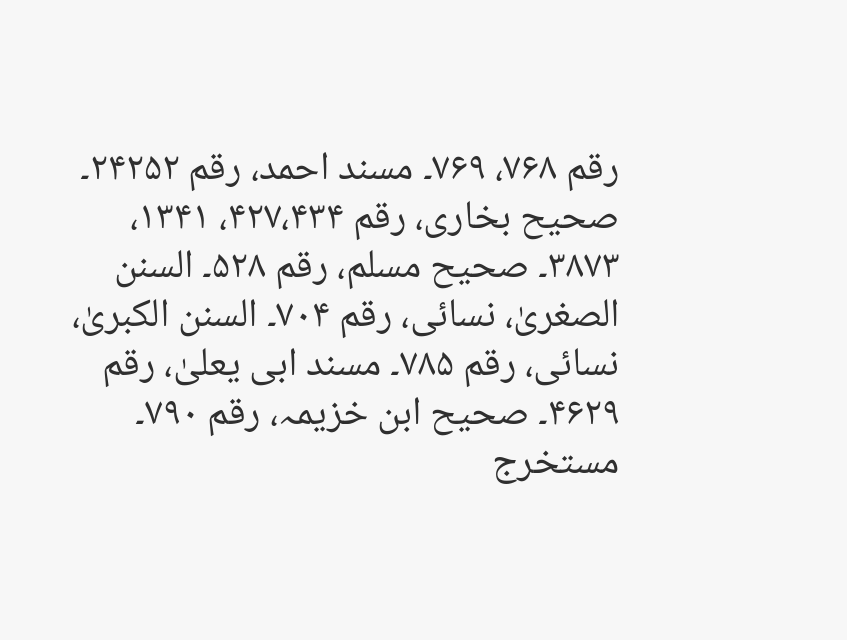رقم ۷۶۸، ۷۶۹۔ مسند احمد، رقم ۲۴۲۵۲۔ صحیح بخاری، رقم ۴۲۷،۴۳۴، ۱۳۴۱، ۳۸۷۳۔ صحیح مسلم، رقم ۵۲۸۔ السنن الصغریٰ، نسائی، رقم ۷۰۴۔ السنن الکبریٰ، نسائی، رقم ۷۸۵۔ مسند ابی یعلیٰ، رقم ۴۶۲۹۔ صحیح ابن خزیمہ، رقم ۷۹۰۔ مستخرج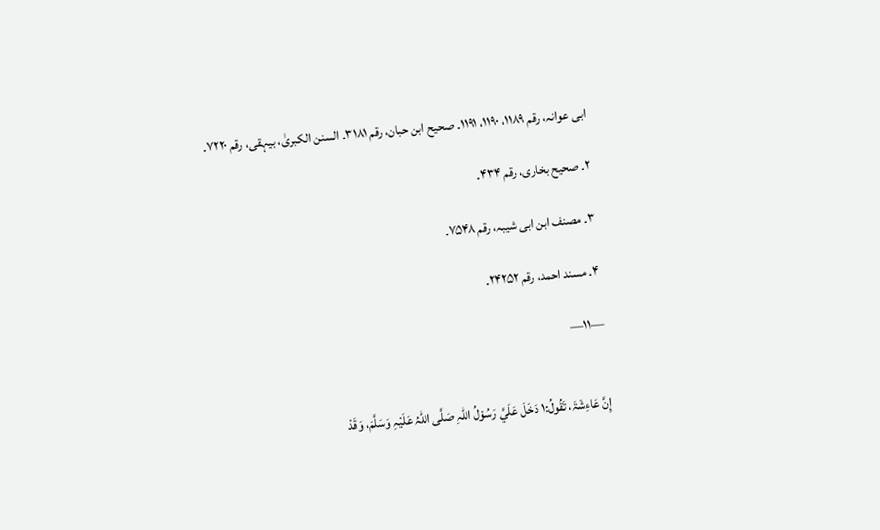ابی عوانہ، رقم ۱۱۸۹، ۱۱۹۰، ۱۱۹۱۔ صحیح ابن حبان، رقم ۳۱۸۱۔ السنن الکبریٰ، بیہقی، رقم ۷۲۲۰۔

۲۔ صحیح بخاری، رقم ۴۳۴۔

۳۔ مصنف ابن ابی شیبہ، رقم ۷۵۴۸۔

۴۔ مسند احمد، رقم ۲۴۲۵۲۔

—۱۱—


إِنَّ عَاءِشَۃَ، تَقُولُ:۱ دَخَلَ عَلَيَّ رَسُوْلُ اللّٰہِ صَلَّی اللّٰہُ عَلَیْہِ وَسَلَّمَ، وَقَدْ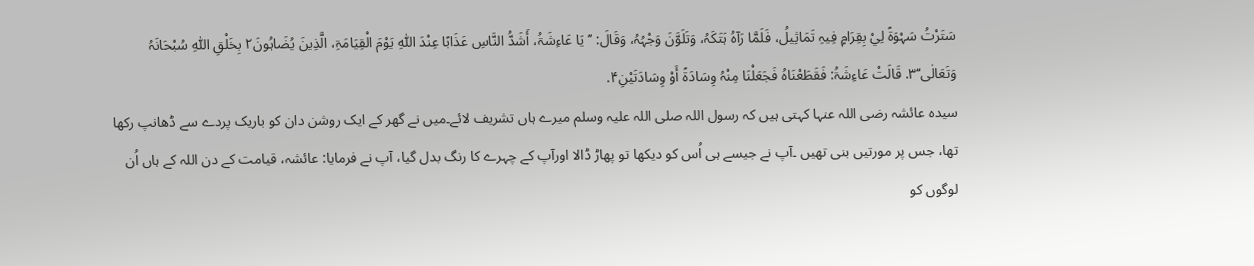سَتَرْتُ سَہْوَۃً لِيْ بِقِرَامٍ فِیہِ تَمَاثِیلُ، فَلَمَّا رَآہُ ہَتَکَہُ، وَتَلَوَّنَ وَجْہُہُ، وَقَالَ: ’’یَا عَاءِشَۃُ، أَشَدُّ النَّاسِ عَذَابًا عِنْدَ اللّٰہِ یَوْمَ الْقِیَامَۃِ، الَّذِینَ یُضَاہُونَ۲ بِخَلْقِ اللّٰہِ سُبْحَانَہُ وَتَعَالٰی‘‘۳. قَالَتْ عَاءِشَۃُ: فَقَطَعْنَاہُ فَجَعَلْنَا مِنْہُ وِسَادَۃً أَوْ وِسَادَتَیْنِ۴.
سیدہ عائشہ رضی اللہ عنہا کہتی ہیں کہ رسول اللہ صلی اللہ علیہ وسلم میرے ہاں تشریف لائے۔میں نے گھر کے ایک روشن دان کو باریک پردے سے ڈھانپ رکھا تھا، جس پر مورتیں بنی تھیں ۔آپ نے جیسے ہی اُس کو دیکھا تو پھاڑ ڈالا اورآپ کے چہرے کا رنگ بدل گیا، آپ نے فرمایا: عائشہ، قیامت کے دن اللہ کے ہاں اُن لوگوں کو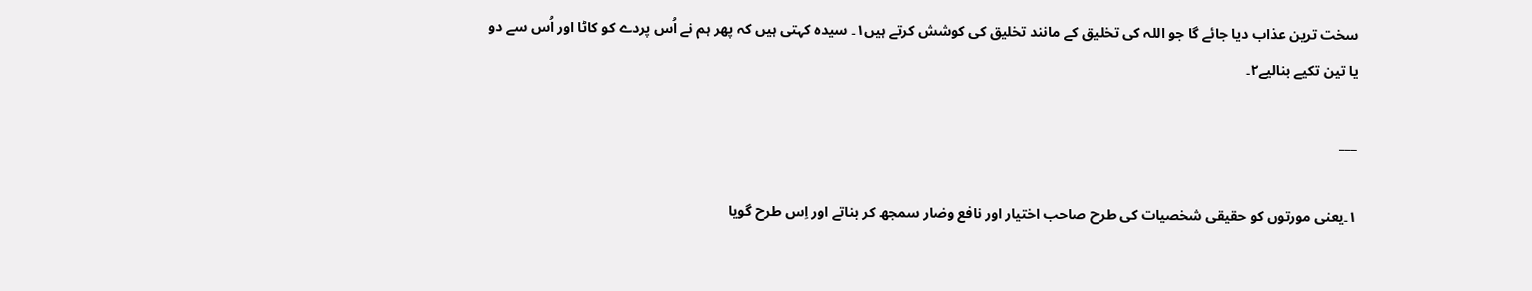سخت ترین عذاب دیا جائے گا جو اللہ کی تخلیق کے مانند تخلیق کی کوشش کرتے ہیں۱۔ سیدہ کہتی ہیں کہ پھر ہم نے اُس پردے کو کاٹا اور اُس سے دو یا تین تکیے بنالیے۲۔

___

۱۔یعنی مورتوں کو حقیقی شخصیات کی طرح صاحب اختیار اور نافع وضار سمجھ کر بناتے اور اِس طرح گویا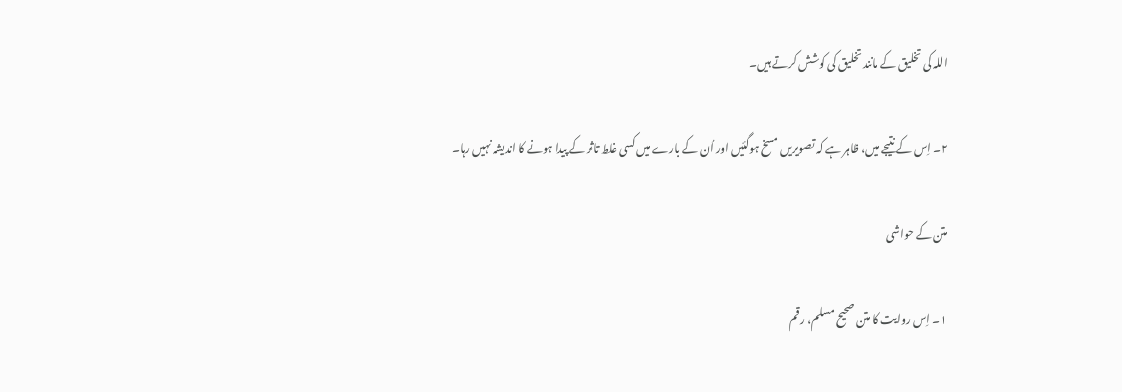اللہ کی تخلیق کے مانند تخلیق کی کوشش کرتے ہیں۔

۲۔ اِس کے نتیجے میں، ظاہر ہے کہ تصویریں مسخ ہوگئیں اور اُن کے بارے میں کسی غلط تاثر کے پیدا ہونے کا اندیشہ نہیں رہا۔

متن کے حواشی

۱۔ اِس روایت کا متن صحیح مسلم، رقم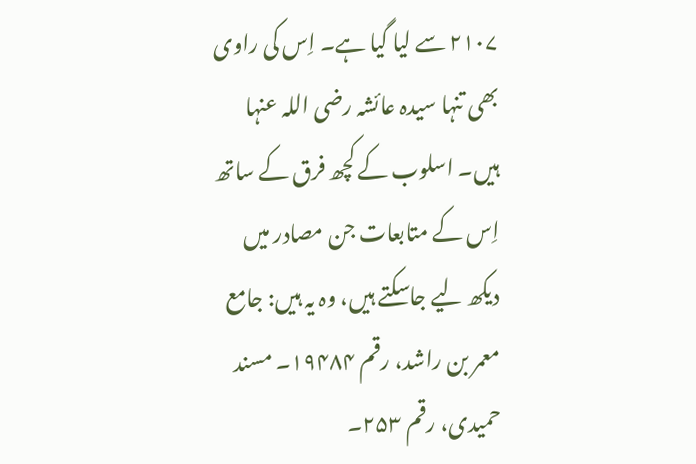۲۱۰۷ سے لیا گیا ہے۔ اِس کی راوی بھی تنہا سیدہ عائشہ رضی اللہ عنہا ہیں۔ اسلوب کے کچھ فرق کے ساتھ اِس کے متابعات جن مصادر میں دیکھ لیے جاسکتے ہیں، وہ یہ ہیں: جامع معمر بن راشد، رقم ۱۹۴۸۴۔ مسند حمیدی، رقم ۲۵۳۔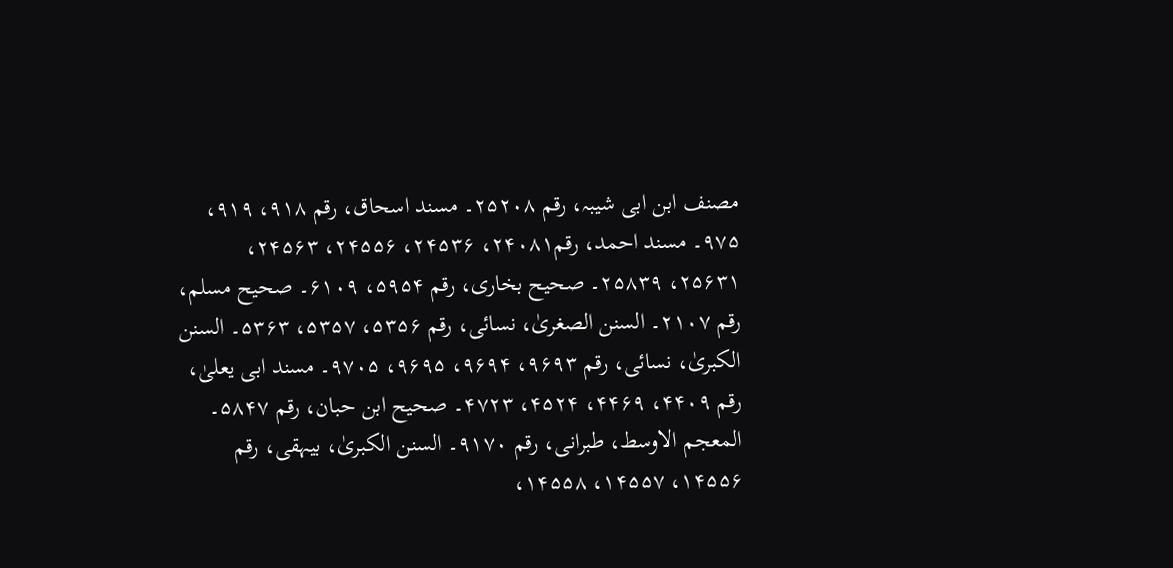مصنف ابن ابی شیبہ، رقم ۲۵۲۰۸۔ مسند اسحاق، رقم ۹۱۸، ۹۱۹، ۹۷۵۔ مسند احمد، رقم۲۴۰۸۱، ۲۴۵۳۶، ۲۴۵۵۶، ۲۴۵۶۳، ۲۵۶۳۱، ۲۵۸۳۹۔ صحیح بخاری، رقم ۵۹۵۴، ۶۱۰۹۔ صحیح مسلم، رقم ۲۱۰۷۔ السنن الصغریٰ، نسائی، رقم ۵۳۵۶، ۵۳۵۷، ۵۳۶۳۔ السنن الکبریٰ، نسائی، رقم ۹۶۹۳، ۹۶۹۴، ۹۶۹۵، ۹۷۰۵۔ مسند ابی یعلیٰ، رقم ۴۴۰۹، ۴۴۶۹، ۴۵۲۴، ۴۷۲۳۔ صحیح ابن حبان، رقم ۵۸۴۷۔ المعجم الاوسط، طبرانی، رقم ۹۱۷۰۔ السنن الکبریٰ، بیہقی، رقم ۱۴۵۵۶، ۱۴۵۵۷، ۱۴۵۵۸،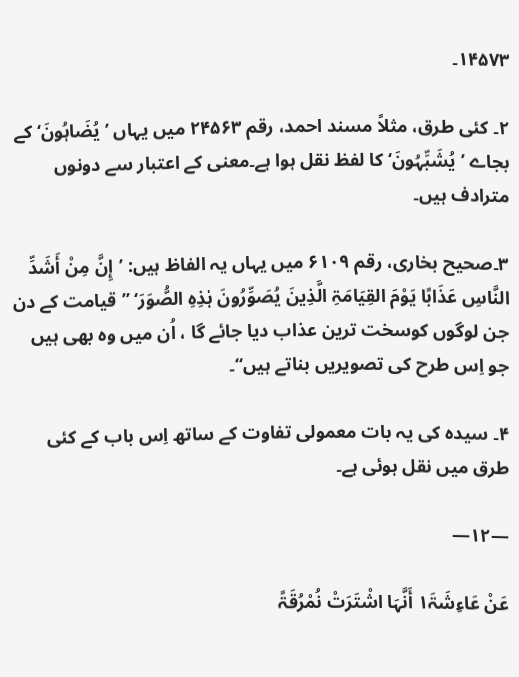۱۴۵۷۳۔

۲۔ کئی طرق، مثلاً مسند احمد، رقم ۲۴۵۶۳ میں یہاں ’یُضَاہُونَ‘ کے بجاے ’یُشَبِّہُونَ‘ کا لفظ نقل ہوا ہے۔معنی کے اعتبار سے دونوں مترادف ہیں۔

۳۔صحیح بخاری، رقم ۶۱۰۹ میں یہاں یہ الفاظ ہیں: ’إِنَّ مِنْ أَشَدِّ النَّاسِ عَذَابًا یَوْمَ القِیَامَۃِ الَّذِینَ یُصَوِّرُونَ ہٰذِہِ الصُّوَرَ‘ ’’قیامت کے دن جن لوگوں کوسخت ترین عذاب دیا جائے گا ، اُن میں وہ بھی ہیں جو اِس طرح کی تصویریں بناتے ہیں‘‘۔

۴۔ سیدہ کی یہ بات معمولی تفاوت کے ساتھ اِس باب کے کئی طرق میں نقل ہوئی ہے۔

—۱۲—

عَنْ عَاءِشَۃَ۱ أَنَّہَا اشْتَرَتْ نُمْرُقَۃً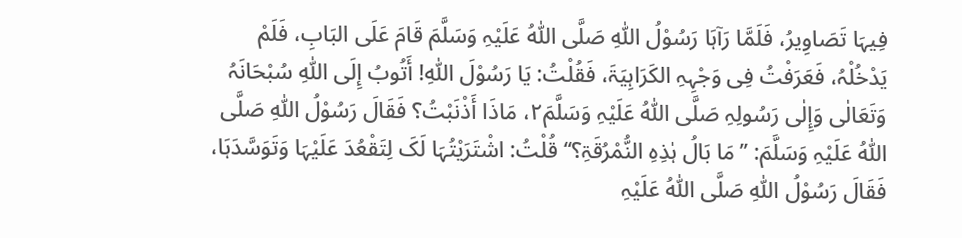فِیہَا تَصَاوِیرُ، فَلَمَّا رَآہَا رَسُوْلُ اللّٰہِ صَلَّی اللّٰہُ عَلَیْہِ وَسَلَّمَ قَامَ عَلَی البَابِ، فَلَمْ یَدْخُلْہُ، فَعَرَفْتُ فِی وَجْہِہِ الکَرَاہِیَۃَ، فَقُلْتُ: یَا رَسُوْلَ اللّٰہِ! أَتُوبُ إِلَی اللّٰہِ سُبْحَانَہُ وَتَعَالٰی وَإِلٰی رَسُولِہِ صَلَّی اللّٰہُ عَلَیْہِ وَسَلَّمَ۲، مَاذَا أَذْنَبْتُ؟ فَقَالَ رَسُوْلُ اللّٰہِ صَلَّی اللّٰہُ عَلَیْہِ وَسَلَّمَ: ’’مَا بَالُ ہٰذِہِ النُّمْرُقَۃِ؟‘‘ قُلْتُ: اشْتَرَیْتُہَا لَکَ لِتَقْعُدَ عَلَیْہَا وَتَوَسَّدَہَا، فَقَالَ رَسُوْلُ اللّٰہِ صَلَّی اللّٰہُ عَلَیْہِ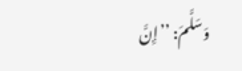وَسَلَّمَ: ’’إِنَّ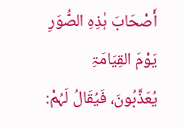أَصْحَابَ ہٰذِہِ الصُّوَرِ یَوْمَ القِیَامَۃِ یُعَذَّبُونَ، فَیُقَالُ لَہُمْ: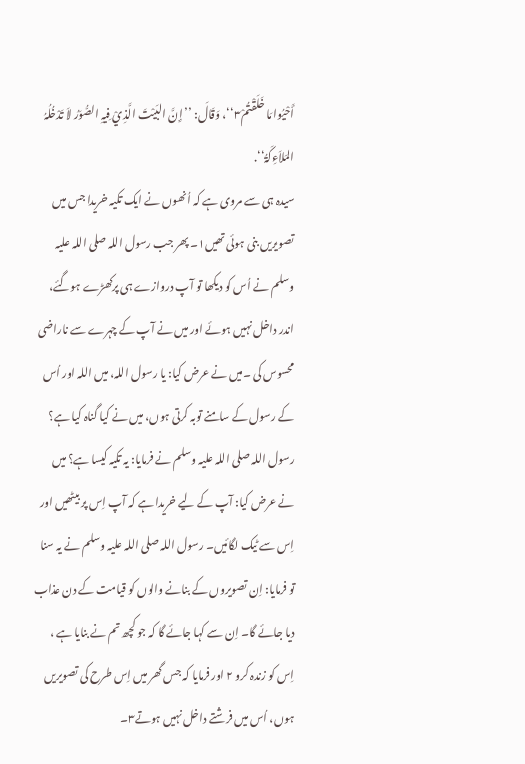أَحْیُوا مَا خَلَقْتُمْ۳‘‘، وَقَالَ: ’’إِنَّ البَیْتَ الَّذِيْ فِیہِ الصُّوَرُ لاَ تَدْخُلُہُ المَلاَءِکَۃُ‘‘.
سیدہ ہی سے مروی ہے کہ اُنھوں نے ایک تکیہ خریدا جس میں تصویریں بنی ہوئی تھیں۱۔ پھر جب رسول اللہ صلی اللہ علیہ وسلم نے اُس کو دیکھا تو آپ دروازے ہی پرکھڑے ہوگئے، اندر داخل نہیں ہوئے اور میں نے آپ کے چہرے سے ناراضی محسوس کی ۔میں نے عرض کیا: یا رسول اللہ، میں اللہ اور اُس کے رسول کے سامنے توبہ کرتی ہوں، میں نے کیا گناہ کیا ہے؟ رسول اللہ صلی اللہ علیہ وسلم نے فرمایا: یہ تکیہ کیسا ہے؟ میں نے عرض کیا: آپ کے لیے خریدا ہے کہ آپ اِس پر بیٹھیں اور اِس سے ٹیک لگائیں۔ رسول اللہ صلی اللہ علیہ وسلم نے یہ سنا تو فرمایا: اِن تصویروں کے بنانے والوں کو قیامت کے دن عذاب دیا جائے گا۔ اِن سے کہا جائے گا کہ جو کچھ تم نے بنایا ہے ، اِس کو زندہ کرو ۲ اور فرمایا کہ جس گھر میں اِس طرح کی تصویریں ہوں، اُس میں فرشتے داخل نہیں ہوتے۳۔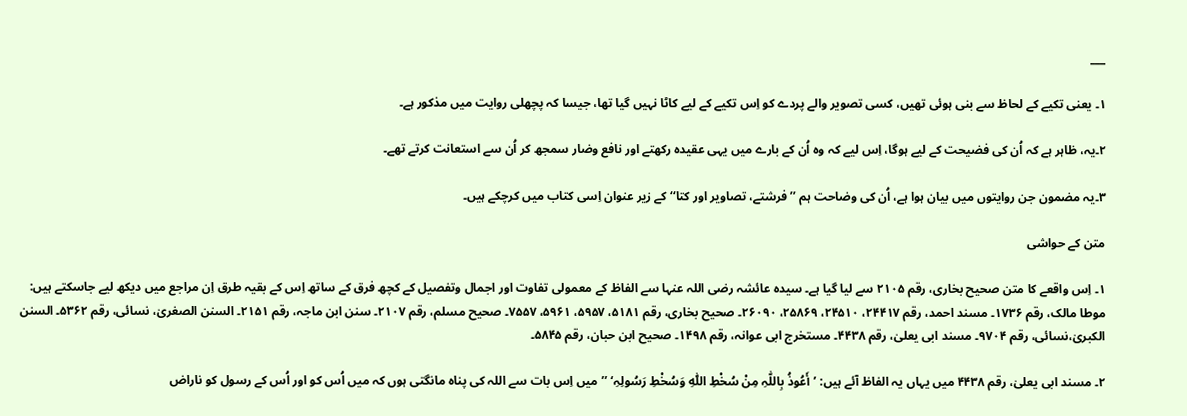___

۱۔ یعنی تکیے کے لحاظ سے بنی ہوئی تھیں، کسی تصویر والے پردے کو اِس تکیے کے لیے کاٹا نہیں گیا تھا، جیسا کہ پچھلی روایت میں مذکور ہے۔

۲۔یہ، ظاہر ہے کہ اُن کی فضیحت کے لیے ہوگا، اِس لیے کہ وہ اُن کے بارے میں یہی عقیدہ رکھتے اور نافع وضار سمجھ کر اُن سے استعانت کرتے تھے۔

۳۔یہ مضمون جن روایتوں میں بیان ہوا ہے، اُن کی وضاحت ہم ’’فرشتے، تصاویر اور کتا‘‘ کے زیر عنوان اِسی کتاب میں کرچکے ہیں۔

متن کے حواشی

۱۔ اِس واقعے کا متن صحیح بخاری، رقم ۲۱۰۵ سے لیا گیا ہے۔ سیدہ عائشہ رضی اللہ عنہا سے الفاظ کے معمولی تفاوت اور اجمال وتفصیل کے کچھ فرق کے ساتھ اِس کے بقیہ طرق اِن مراجع میں دیکھ لیے جاسکتے ہیں: موطا مالک، رقم ۱۷۳۶۔ مسند احمد، رقم ۲۴۴۱۷، ۲۴۵۱۰، ۲۵۸۶۹، ۲۶۰۹۰۔ صحیح بخاری، رقم ۵۱۸۱، ۵۹۵۷، ۵۹۶۱، ۷۵۵۷۔ صحیح مسلم، رقم ۲۱۰۷۔ سنن ابن ماجہ، رقم ۲۱۵۱۔ السنن الصغریٰ، نسائی، رقم ۵۳۶۲۔ السنن الکبریٰ،نسائی، رقم ۹۷۰۴۔ مسند ابی یعلیٰ، رقم ۴۴۳۸۔ مستخرج ابی عوانہ، رقم ۱۴۹۸۔ صحیح ابن حبان، رقم ۵۸۴۵۔

۲۔ مسند ابی یعلیٰ، رقم ۴۴۳۸ میں یہاں یہ الفاظ آئے ہیں: ’أَعُوذُ بِاللّٰہِ مِنْ سُخْطِ اللّٰہِ وَسُخْطِ رَسُولِہِ‘ ’’میں اِس بات سے اللہ کی پناہ مانگتی ہوں کہ میں اُس کو اور اُس کے رسول کو ناراض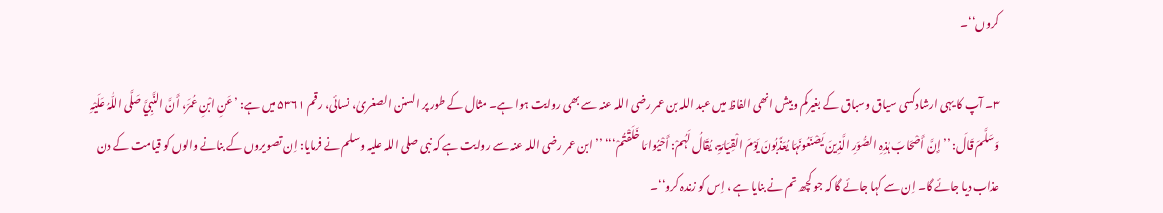کروں‘‘۔

۳۔ آپ کا یہی ارشادکسی سیاق وسباق کے بغیرکم وبیش انھی الفاظ میں عبد اللہ بن عمر رضی اللہ عنہ سے بھی روایت ہوا ہے۔ مثال کے طور پر السنن الصغریٰ، نسائی، رقم ۵۳۶۱ میں ہے: ’عَنِ ابْنِ عُمَرَ، أَنَّ النَّبِيَّ صَلَّی اللّٰہُ عَلَیْہِ وَسَلَّمَ قَالَ: ’’إِنَّ أَصْحَابَ ہٰذِہِ الصُّوَرِ الَّذِینَ یَصْنَعُونَہَا یُعَذَّبُونَ یَوْمَ الْقِیَامَۃِ، یُقَالُ لَہُمْ: أَحْیُوا مَا خَلَقْتُمْ‘‘‘ ’’ابن عمر رضی اللہ عنہ سے روایت ہے کہ نبی صلی اللہ علیہ وسلم نے فرمایا: اِن تصویروں کے بنانے والوں کو قیامت کے دن عذاب دیا جائے گا۔ اِن سے کہا جائے گا کہ جو کچھ تم نے بنایا ہے ، اِس کو زندہ کرو‘‘۔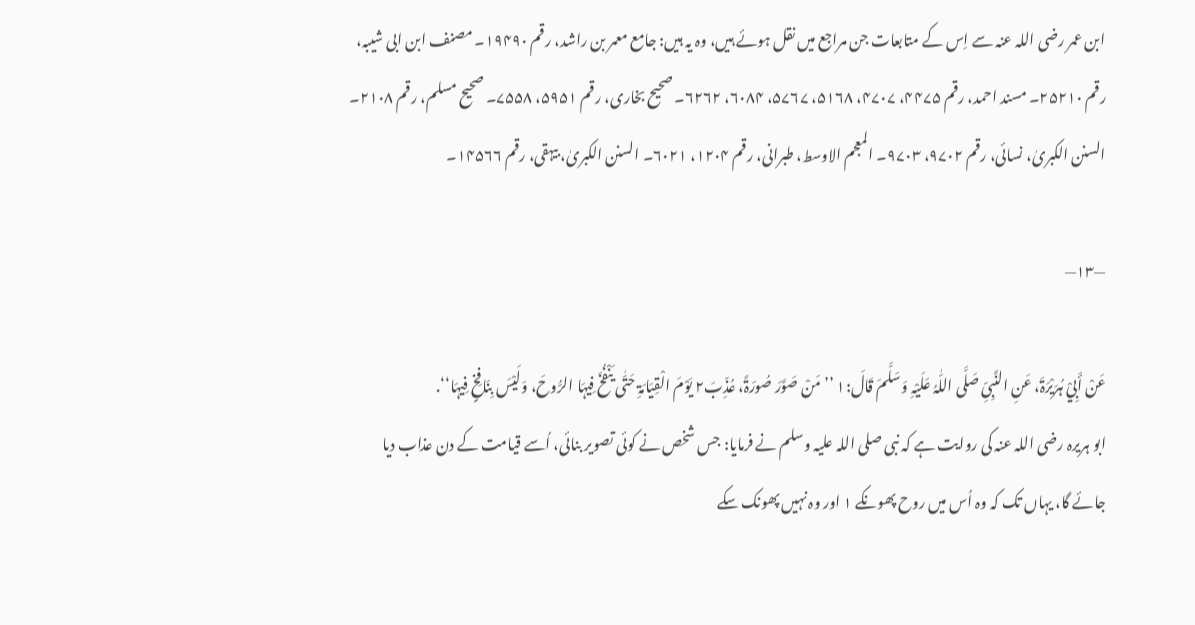ابن عمر رضی اللہ عنہ سے اِس کے متابعات جن مراجع میں نقل ہوئے ہیں، وہ یہ ہیں: جامع معمر بن راشد، رقم ۱۹۴۹۰۔ مصنف ابن ابی شیبہ، رقم ۲۵۲۱۰۔ مسند احمد، رقم ۴۴۷۵، ۴۷۰۷، ۵۱۶۸، ۵۷۶۷، ۶۰۸۴، ۶۲۶۲۔ صحیح بخاری، رقم ۵۹۵۱، ۷۵۵۸۔ صحیح مسلم، رقم ۲۱۰۸۔ السنن الکبریٰ، نسائی، رقم ۹۷۰۲، ۹۷۰۳۔ المعجم الاوسط، طبرانی، رقم ۱۲۰۴، ۶۰۲۱۔ السنن الکبریٰ، بیہقی، رقم ۱۴۵۶۶۔

—۱۳—

عَنْ أَبِيْ ہُرَیْرَۃَ، عَنِ النَّبِیِّ صَلَّی اللّٰہُ عَلَیْہِ وَسَلَّمَ قَالَ:۱ ’’مَنْ صَوَّرَ صُورَۃً، عُذِّبَ۲ یَوْمَ الْقِیَامَۃِ حَتّٰی یَنْفُخَ فِیہَا الرُّوحَ، وَلَیْسَ بِنَافِخٍ فِیہَا‘‘.
ابو ہریرہ رضی اللہ عنہ کی روایت ہے کہ نبی صلی اللہ علیہ وسلم نے فرمایا: جس شخص نے کوئی تصویر بنائی، اُسے قیامت کے دن عذاب دیا جائے گا، یہاں تک کہ وہ اُس میں روح پھونکے ۱ اور وہ نہیں پھونک سکے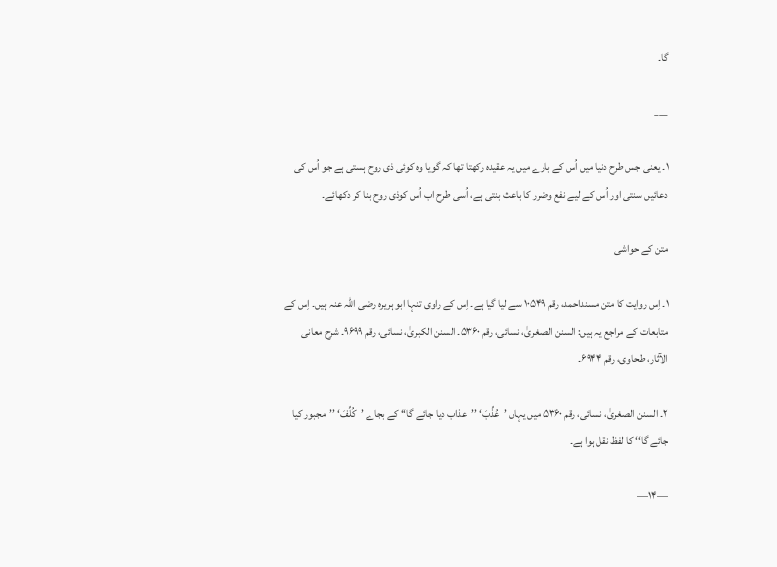گا۔

___

۱۔ یعنی جس طرح دنیا میں اُس کے بارے میں یہ عقیدہ رکھتا تھا کہ گویا وہ کوئی ذی روح ہستی ہے جو اُس کی دعائیں سنتی اور اُس کے لیے نفع وضرر کا باعث بنتی ہے، اُسی طرح اب اُس کوذی روح بنا کر دکھائے۔

متن کے حواشی

۱۔ اِس روایت کا متن مسنداحمد، رقم ۱۰۵۴۹ سے لیا گیا ہے۔ اِس کے راوی تنہا ابو ہریرہ رضی اللہ عنہ ہیں۔ اِس کے متابعات کے مراجع یہ ہیں: السنن الصغریٰ، نسائی، رقم ۵۳۶۰۔ السنن الکبریٰ، نسائی، رقم ۹۶۹۹۔ شرح معانی الآثار، طحاوی، رقم ۶۹۴۴۔

۲۔ السنن الصغریٰ، نسائی، رقم ۵۳۶۰ میں یہاں ’عُذِّبَ‘ ’’عذاب دیا جائے گا‘‘ کے بجاے ’کُلِّفَ‘ ’’مجبور کیا جائے گا‘‘ کا لفظ نقل ہوا ہے۔

—۱۴—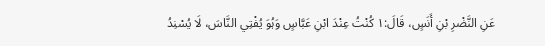عَنِ النَّضْرِ بْنِ أَنَسٍ، قَالَ:۱ کُنْتُ عِنْدَ ابْنِ عَبَّاسٍ وَہُوَ یُفْتِي النَّاسَ، لَا یُسْنِدُ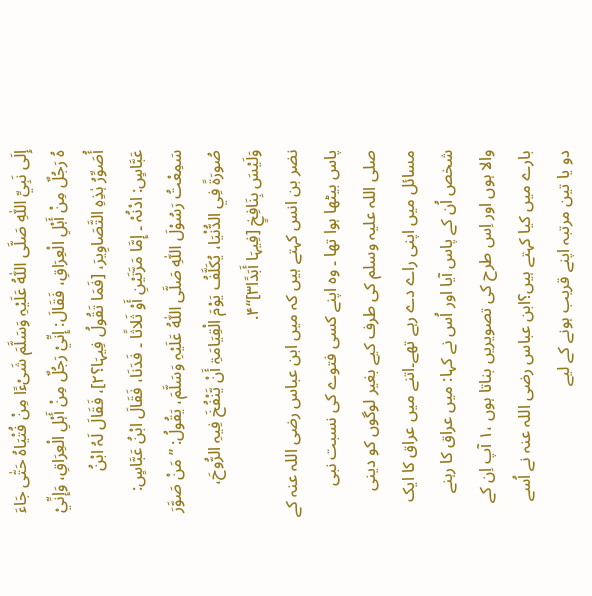إِلَی نَبِيِّ اللّٰہِ صَلَّی اللّٰہُ عَلَیْہِ وَسَلَّمَ شَیْءًا مِنْ فُتْیَاہُ حَتّٰی جَاءَ ہُ رَجُلٌ مِنْ أَہْلِ الْعِرَاقِ، فَقَالَ: إِنِّيْ رَجُلٌ مِنْ أَہْلِ الْعِرَاقِ، وَإِنِّيْ أُصَوِّرُ ہٰذِہِ التَّصَاوِیرَ، [فَمَا تَقُولُ فِیہَا؟۲]، فَقَالَ لَہُ ابْنُ عَبَّاسٍ: ادْنُہْ ۔ إِمَّا مَرَّتَیْنِ أَوْ ثَلاثًا ۔ فَدَنَا، فَقَالَ ابْنُ عَبَّاسٍ: سَمِعْتُ رَسُوْلَ اللّٰہِ صَلَّی اللّٰہُ عَلَیْہِ وَسَلَّمَ، یَقُولُ: ’’مَنْ صَوَّرَ صُورَۃً فِي الدُّنْیَا، یُکَلَّفُ یَوْمَ الْقِیَامَۃِ أَنْ یَّنْفُخَ فِیہِ الرُّوحَ، وَلَیْسَ بِنَافِخٍ [فِیہَا أَبَدًا۳]‘‘۴.
نضر بن انس کہتے ہیں کہ میں ابن عباس رضی اللہ عنہ کے پاس بیٹھا ہوا تھا ۔ وہ اپنے کسی فتوے کی نسبت نبی صلی اللہ علیہ وسلم کی طرف کیے بغیر لوگوں کو دینی مسائل میں اپنی راے دے رہے تھے۔اتنے میں عراق کا ایک شخص اُن کے پاس آیا اور اُس نے کہا: میں عراق کا رہنے والا ہوں اور اِس طرح کی تصویریں بناتا ہوں ،۱ آپ اِن کے بارے میں کیا کہتے ہیں؟ابن عباس رضی اللہ عنہ نے اُسے دو یا تین مرتبہ اپنے قریب ہونے کے لیے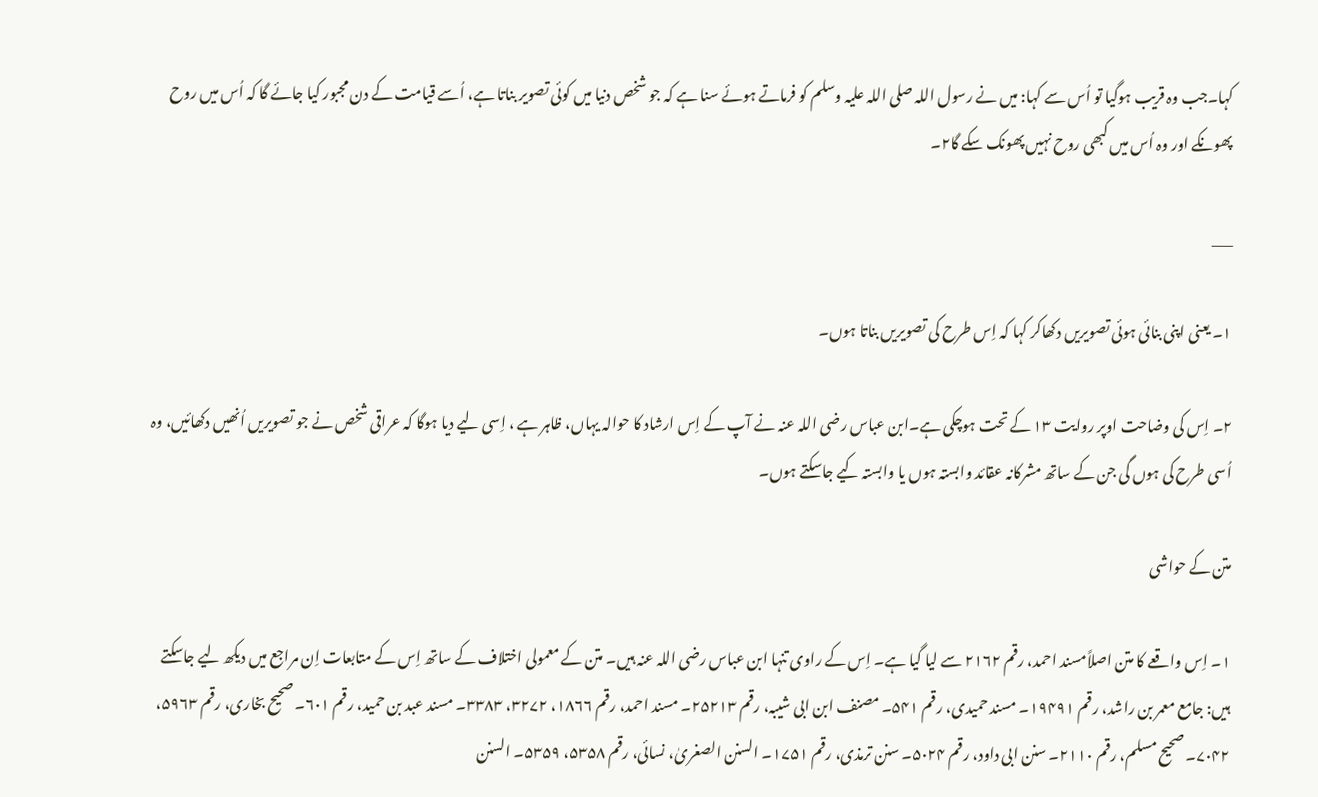کہا۔جب وہ قریب ہوگیا تو اُس سے کہا: میں نے رسول اللہ صلی اللہ علیہ وسلم کو فرماتے ہوئے سنا ہے کہ جو شخص دنیا میں کوئی تصویر بناتا ہے، اُسے قیامت کے دن مجبور کیا جائے گا کہ اُس میں روح پھونکے اور وہ اُس میں کبھی روح نہیں پھونک سکے گا۲۔

___

۱۔ یعنی اپنی بنائی ہوئی تصویریں دکھاکر کہا کہ اِس طرح کی تصویریں بناتا ہوں۔

۲۔ اِس کی وضاحت اوپر روایت ۱۳ کے تحت ہوچکی ہے۔ابن عباس رضی اللہ عنہ نے آپ کے اِس ارشاد کا حوالہ یہاں، ظاہر ہے ، اِسی لیے دیا ہوگا کہ عراقی شخص نے جو تصویریں اُنھیں دکھائیں، وہ اُسی طرح کی ہوں گی جن کے ساتھ مشرکانہ عقائد وابستہ ہوں یا وابستہ کیے جاسکتے ہوں۔

متن کے حواشی

۱۔ اِس واقعے کا متن اصلاًمسند احمد، رقم ۲۱۶۲ سے لیا گیا ہے۔ اِس کے راوی تنہا ابن عباس رضی اللہ عنہ ہیں۔ متن کے معمولی اختلاف کے ساتھ اِس کے متابعات اِن مراجع میں دیکھ لیے جاسکتے ہیں: جامع معمر بن راشد، رقم ۱۹۴۹۱۔ مسند حمیدی، رقم ۵۴۱۔ مصنف ابن ابی شیبہ، رقم ۲۵۲۱۳۔ مسند احمد، رقم ۱۸۶۶، ۳۲۷۲، ۳۳۸۳۔ مسند عبد بن حمید، رقم ۶۰۱۔ صحیح بخاری، رقم ۵۹۶۳، ۷۰۴۲۔ صحیح مسلم، رقم ۲۱۱۰۔ سنن ابی داود، رقم ۵۰۲۴۔ سنن ترمذی، رقم ۱۷۵۱۔ السنن الصغریٰ، نسائی، رقم ۵۳۵۸، ۵۳۵۹۔ السنن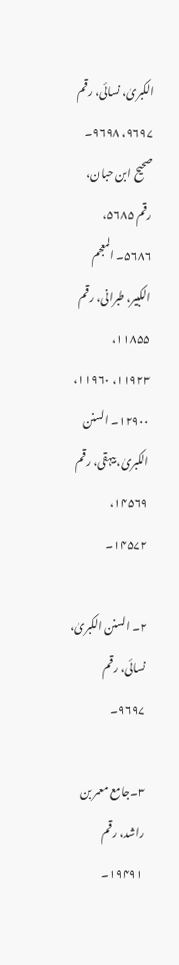الکبریٰ، نسائی، رقم ۹۶۹۷، ۹۶۹۸۔ صحیح ابن حبان، رقم ۵۶۸۵، ۵۶۸۶۔ المعجم الکبیر، طبرانی، رقم ۱۱۸۵۵، ۱۱۹۲۳، ۱۱۹۶۰، ۱۲۹۰۰۔ السنن الکبریٰ، بیہقی، رقم ۱۴۵۶۹، ۱۴۵۷۲۔

۲۔ السنن الکبریٰ، نسائی، رقم ۹۶۹۷۔

۳۔جامع معمر بن راشد، رقم ۱۹۴۹۱۔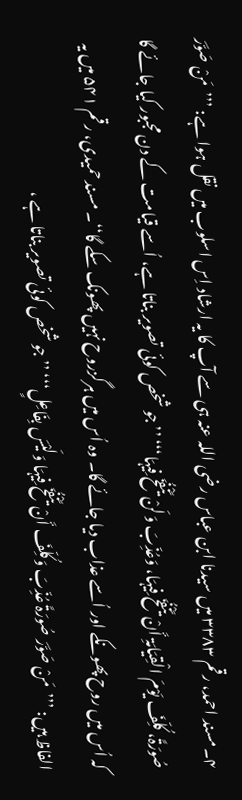۴۔مسند احمد، رقم ۳۳۸۳ میں سیدنا ابن عباس رضی اللہ عنہ ہی سے آپ کا یہ ارشاد اِس اسلوب میں نقل ہوا ہے: ’’’مَنْ صَوَّرَ صُورَۃً، کُلِّفَ یَوْمَ الْقِیَامَۃِ أَنْ یَّنْفُخَ فِیہَا، وَعُذِّبَ وَلَنْ یَّنْفُخَ فِیہَا‘‘‘ ’’جو شخص کوئی تصویر بناتا ہے، اُسے قیامت کے دن مجبور کیا جائے گا کہ اُس میں روح پھونکے اور اُسے عذاب دیا جائے گا۔ وہ اُس میں ہرگزروح نہیں پھونک سکے گا‘‘۔ مسند حمیدی، رقم ۵۴۱ میں یہ الفاظ ہیں: ’’’مَنْ صَوَّرَ صُورَۃً عُذِّبَ وَکُلِّفَ أَنْ یَّنْفُخَ فِیہَا وَلَیْسَ بِفَاعِلٍ‘‘‘ ’’جو شخص کوئی تصویر بناتا ہے ،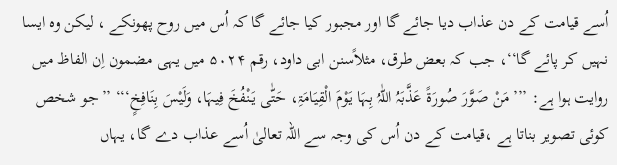اُسے قیامت کے دن عذاب دیا جائے گا اور مجبور کیا جائے گا کہ اُس میں روح پھونکے ، لیکن وہ ایسا نہیں کر پائے گا‘‘، جب کہ بعض طرق، مثلاًسنن ابی داود، رقم ۵۰۲۴ میں یہی مضمون اِن الفاظ میں روایت ہوا ہے: ’’’مَنْ صَوَّرَ صُورَۃً عَذَّبَہُ اللّٰہُ بِہَا یَوْمَ الْقِیَامَۃِ، حَتّٰی یَنْفُخَ فِیہَا، وَلَیْسَ بِنَافِخٍ‘‘‘ ’’جو شخص کوئی تصویر بناتا ہے ،قیامت کے دن اُس کی وجہ سے اللہ تعالیٰ اُسے عذاب دے گا، یہاں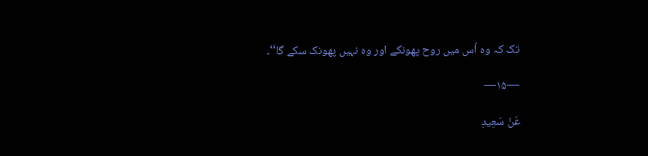تک کہ وہ اُس میں روح پھونکے اور وہ نہیں پھونک سکے گا‘‘۔

—۱۵—

عَنْ سَعِیدِ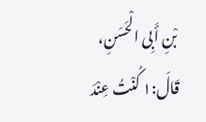بْنِ أَبِی الْحَسَنِ، قَالَ:۱ کُنْتُ عِنْدَ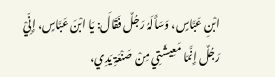ابْنِ عَبَّاسٍ، وَسَأَلَہُ رَجُلٌ فَقَالَ: یَا ابْنَ عَبَّاسٍ، إِنِّيْ رَجُلٌ إِنَّمَا مَعِیشَتِي مِنْ صَنْعَۃِ یَدِي،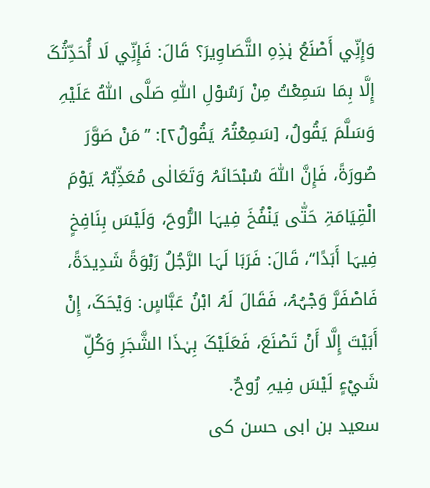وَإِنِّي أَصْنَعُ ہٰذِہِ التَّصَاوِیرَ؟ قَالَ: فَإِنِّي لَا أُحَدِّثُکَ إِلَّا بِمَا سَمِعْتُ مِنْ رَسُوْلِ اللّٰہِ صَلَّی اللّٰہُ عَلَیْہِ وَسَلَّمَ یَقُولُ، [سَمِعْتُہُ یَقُولُ۲]: ’’مَنْ صَوَّرَ صُورَۃً، فَإِنَّ اللّٰہَ سُبْحَانَہُ وَتَعَالٰی مُعَذِّبُہُ یَوْمَ الْقِیَامَۃِ حَتّٰی یَنْفُخَ فِیہَا الرُّوحَ، وَلَیْسَ بِنَافِخٍ فِیہَا أَبَدًا‘‘، قَالَ: فَرَبَا لَہَا الرَّجُلُ رَبْوَۃً شَدِیدَۃً، فَاصْفَرَّ وَجْہُہُ، فَقَالَ لَہُ ابْنُ عَبَّاسٍ: وَیْحَکَ، إِنْ أَبَیْتَ إِلَّا أَنْ تَصْنَعَ، فَعَلَیْکَ بِہٰذَا الشَّجَرِ وَکُلِّ شَيْءٍ لَیْسَ فِیہِ رُوحٌ.
سعید بن ابی حسن کی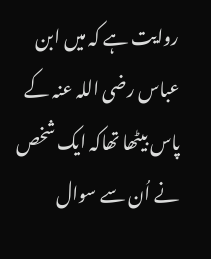روایت ہے کہ میں ابن عباس رضی اللہ عنہ کے پاس بیٹھا تھاکہ ایک شخص نے اُن سے سوال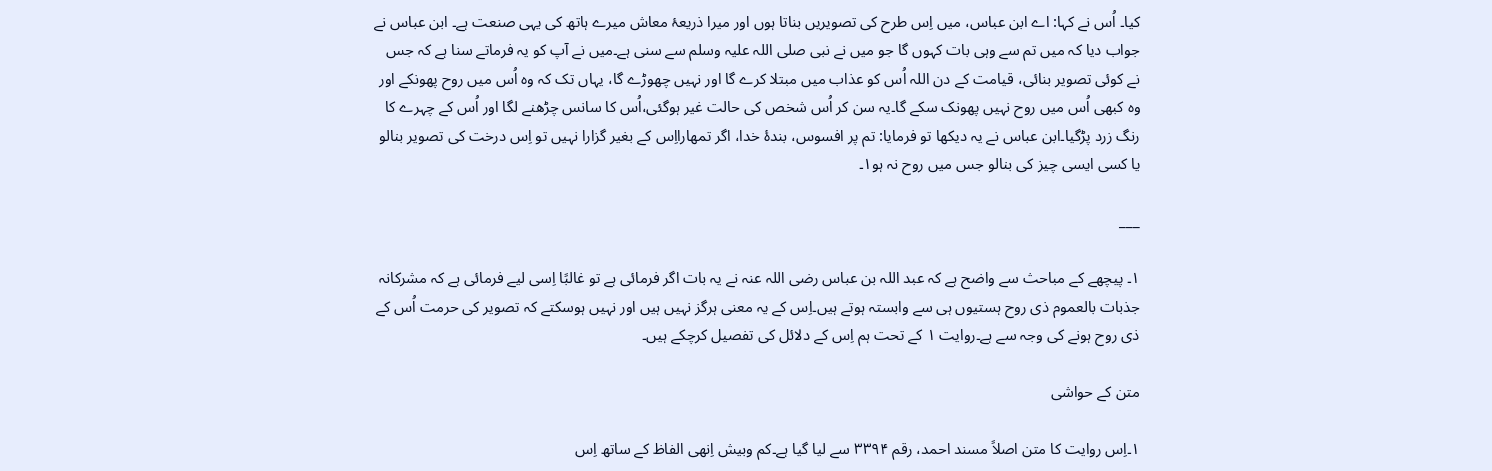کیا۔ اُس نے کہا: اے ابن عباس، میں اِس طرح کی تصویریں بناتا ہوں اور میرا ذریعۂ معاش میرے ہاتھ کی یہی صنعت ہے۔ ابن عباس نے جواب دیا کہ میں تم سے وہی بات کہوں گا جو میں نے نبی صلی اللہ علیہ وسلم سے سنی ہے۔میں نے آپ کو یہ فرماتے سنا ہے کہ جس نے کوئی تصویر بنائی، قیامت کے دن اللہ اُس کو عذاب میں مبتلا کرے گا اور نہیں چھوڑے گا، یہاں تک کہ وہ اُس میں روح پھونکے اور وہ کبھی اُس میں روح نہیں پھونک سکے گا۔یہ سن کر اُس شخص کی حالت غیر ہوگئی،اُس کا سانس چڑھنے لگا اور اُس کے چہرے کا رنگ زرد پڑگیا۔ابن عباس نے یہ دیکھا تو فرمایا: تم پر افسوس، بندۂ خدا، اگر تمھارااِس کے بغیر گزارا نہیں تو اِس درخت کی تصویر بنالو یا کسی ایسی چیز کی بنالو جس میں روح نہ ہو۱۔

___

۱۔ پیچھے کے مباحث سے واضح ہے کہ عبد اللہ بن عباس رضی اللہ عنہ نے یہ بات اگر فرمائی ہے تو غالبًا اِسی لیے فرمائی ہے کہ مشرکانہ جذبات بالعموم ذی روح ہستیوں ہی سے وابستہ ہوتے ہیں۔اِس کے یہ معنی ہرگز نہیں ہیں اور نہیں ہوسکتے کہ تصویر کی حرمت اُس کے ذی روح ہونے کی وجہ سے ہے۔روایت ۱ کے تحت ہم اِس کے دلائل کی تفصیل کرچکے ہیں۔

متن کے حواشی

۱۔اِس روایت کا متن اصلاً مسند احمد، رقم ۳۳۹۴ سے لیا گیا ہے۔کم وبیش اِنھی الفاظ کے ساتھ اِس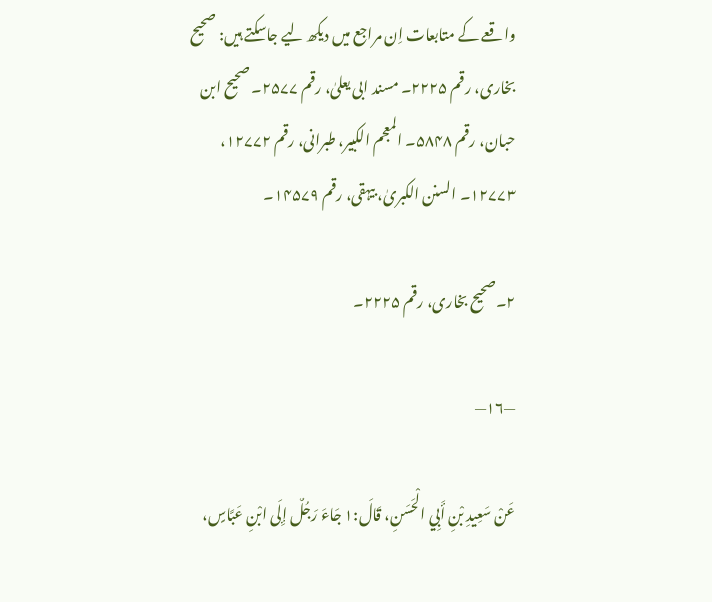واقعے کے متابعات اِن مراجع میں دیکھ لیے جاسکتے ہیں: صحیح بخاری، رقم ۲۲۲۵۔ مسند ابی یعلیٰ، رقم ۲۵۷۷۔ صحیح ابن حبان، رقم ۵۸۴۸۔ المعجم الکبیر، طبرانی، رقم ۱۲۷۷۲، ۱۲۷۷۳۔ السنن الکبریٰ، بیہقی، رقم ۱۴۵۷۹۔

۲۔صحیح بخاری، رقم ۲۲۲۵۔

—۱۶—

عَنْ سَعِیدِ بْنِ أَبِي الْحَسَنِ، قَالَ:۱ جَاءَ رَجُلٌ إِلَی ابْنِ عَبَّاسٍ،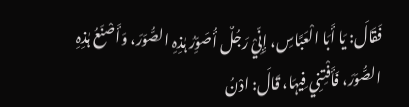فَقَالَ: یَا أَبَا الْعَبَّاسِ، إِنِّيْ رَجُلٌ أُصَوِّرُ ہٰذِہِ الصُّوَرَ، وَأَصْنَعُ ہٰذِہِ الصُّوَرَ، فَأَفْتِنِي فِیہَا، قَالَ: ادْنُ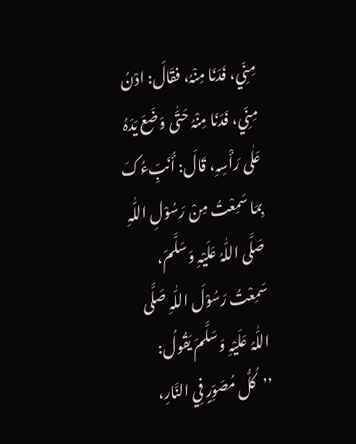مِنِّي، فَدَنَا مِنْہُ، فقَالَ: ادْنُ مِنِّي، فَدَنَا مِنْہُ حَتّٰی وَضَعَ یَدَہُ عَلٰی رَأْسِہِ، قَالَ: أُنَبِّءُکَ بِمَا سَمِعْتُ مِنْ رَسُوْلِ اللّٰہِ صَلَّی اللّٰہُ عَلَیْہِ وَسَلَّمَ، سَمِعْتُ رَسُوْلَ اللّٰہِ صَلَّی اللّٰہُ عَلَیْہِ وَسَلَّمَ یَقُولُ: ’’کُلُّ مُصَوِّرٍ فِي النَّارِ،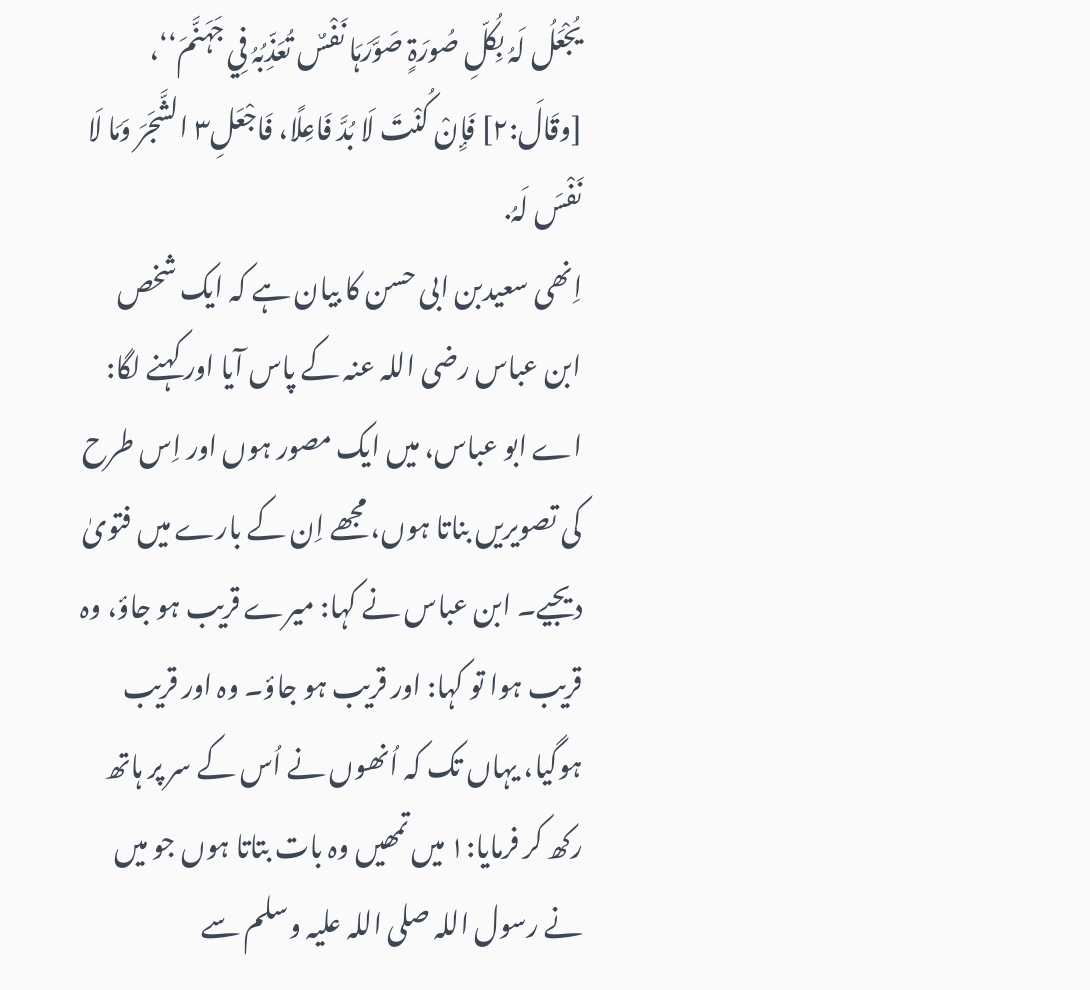یُجْعَلُ لَہُ بِکُلِّ صُورَۃٍ صَوَّرَہَا نَفْسٌ تُعَذِّبُہُ فِي جَہَنَّمَ‘‘، [وقَالَ:۲] فَإِنْ کُنْتَ لَا بُدَّ فَاعِلًا، فَاجْعَلِ۳ الشَّجَرَ وَمَا لَا نَفْسَ لَہُ.
اِنھی سعیدبن ابی حسن کا بیان ہے کہ ایک شخص ابن عباس رضی اللہ عنہ کے پاس آیا اور کہنے لگا: اے ابو عباس، میں ایک مصور ہوں اور اِس طرح کی تصویریں بناتا ہوں، مجھے اِن کے بارے میں فتویٰ دیجیے۔ ابن عباس نے کہا: میرے قریب ہو جاؤ، وہ قریب ہوا تو کہا: اور قریب ہو جاؤ۔ وہ اور قریب ہوگیا، یہاں تک کہ اُنھوں نے اُس کے سر پر ہاتھ رکھ کر فرمایا:۱ میں تمھیں وہ بات بتاتا ہوں جو میں نے رسول اللہ صلی اللہ علیہ وسلم سے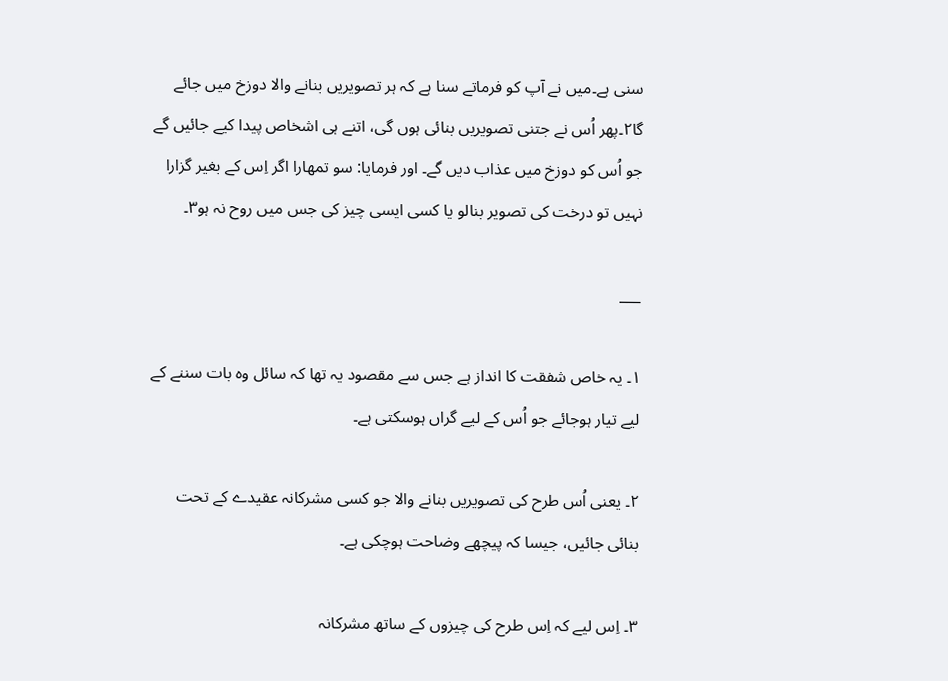سنی ہے۔میں نے آپ کو فرماتے سنا ہے کہ ہر تصویریں بنانے والا دوزخ میں جائے گا۲۔پھر اُس نے جتنی تصویریں بنائی ہوں گی، اتنے ہی اشخاص پیدا کیے جائیں گے جو اُس کو دوزخ میں عذاب دیں گے۔ اور فرمایا: سو تمھارا اگر اِس کے بغیر گزارا نہیں تو درخت کی تصویر بنالو یا کسی ایسی چیز کی جس میں روح نہ ہو۳۔

___

۱۔ یہ خاص شفقت کا انداز ہے جس سے مقصود یہ تھا کہ سائل وہ بات سننے کے لیے تیار ہوجائے جو اُس کے لیے گراں ہوسکتی ہے۔

۲۔ یعنی اُس طرح کی تصویریں بنانے والا جو کسی مشرکانہ عقیدے کے تحت بنائی جائیں، جیسا کہ پیچھے وضاحت ہوچکی ہے۔

۳۔ اِس لیے کہ اِس طرح کی چیزوں کے ساتھ مشرکانہ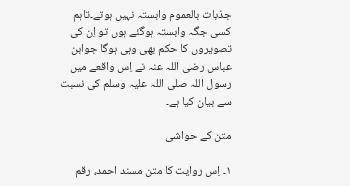جذبات بالعموم وابستہ نہیں ہوتے۔تاہم کسی جگہ وابستہ ہوگئے ہوں تو اِن کی تصویروں کا حکم بھی وہی ہوگا جوابن عباس رضی اللہ عنہ نے اِس واقعے میں رسول اللہ صلی اللہ علیہ وسلم کی نسبت سے بیان کیا ہے۔

متن کے حواشی

۱۔ اِس روایت کا متن مسند احمد، رقم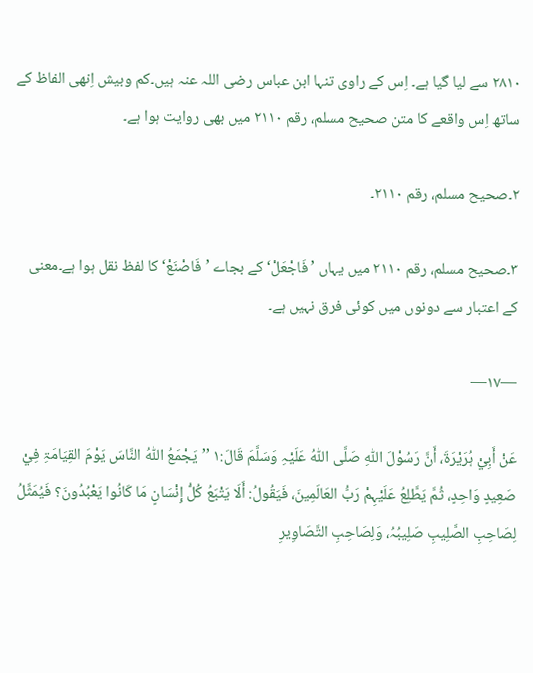۲۸۱۰ سے لیا گیا ہے۔ اِس کے راوی تنہا ابن عباس رضی اللہ عنہ ہیں۔کم وبیش اِنھی الفاظ کے ساتھ اِس واقعے کا متن صحیح مسلم، رقم ۲۱۱۰ میں بھی روایت ہوا ہے۔

۲۔صحیح مسلم، رقم ۲۱۱۰۔

۳۔صحیح مسلم، رقم ۲۱۱۰ میں یہاں ’فَاجْعَلْ‘ کے بجاے ’فَاصْنَعْ‘ کا لفظ نقل ہوا ہے۔معنی کے اعتبار سے دونوں میں کوئی فرق نہیں ہے۔

—۱۷—

عَنْ أَبِيْ ہُرَیْرَۃَ، أَنَّ رَسُوْلَ اللّٰہِ صَلَّی اللّٰہُ عَلَیْہِ وَسَلَّمَ قَالَ:۱ ’’یَجْمَعُ اللّٰہُ النَّاسَ یَوْمَ القِیَامَۃِ فِيْ صَعِیدٍ وَاحِدٍ، ثُمَّ یَطَّلِعُ عَلَیْہِمْ رَبُّ العَالَمِینَ، فَیَقُولُ: أَلَا یَتْبَعُ کُلُّ إِنْسَانٍ مَا کَانُوا یَعْبُدُونَ؟ فَیُمَثَّلُ لِصَاحِبِ الصَّلِیبِ صَلِیبُہُ، وَلِصَاحِبِ التَّصَاوِیرِ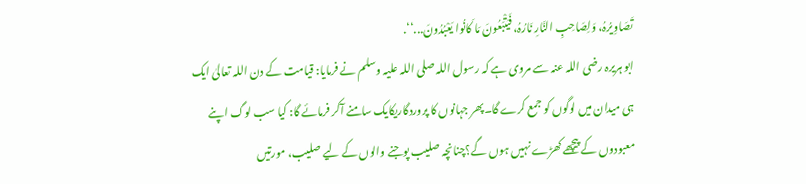تَصَاوِیرُہُ، وَلِصَاحِبِ النَّارِ نَارُہُ، فَیَتْبَعُونَ مَا کَانُوا یَعْبُدُونَ...‘‘.
ابو ہریرہ رضی اللہ عنہ سے مروی ہے کہ رسول اللہ صلی اللہ علیہ وسلم نے فرمایا: قیامت کے دن اللہ تعالیٰ ایک ہی میدان میں لوگوں کو جمع کرے گا۔پھر جہانوں کا پروردگاریکایک سامنے آکر فرمائے گا: کیا سب لوگ اپنے معبودوں کے پیچھے کھڑے نہیں ہوں گے؟چنانچہ صلیب پوجنے والوں کے لیے صلیب، مورتیں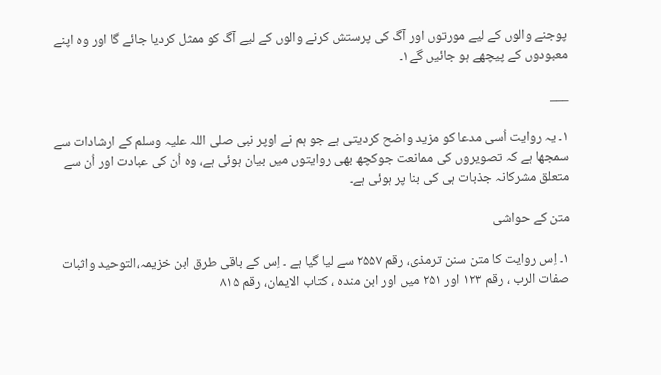پوجنے والوں کے لیے مورتوں اور آگ کی پرستش کرنے والوں کے لیے آگ کو ممثل کردیا جائے گا اور وہ اپنے معبودوں کے پیچھے ہو جائیں گے۱۔

___

۱۔ یہ روایت اُسی مدعا کو مزید واضح کردیتی ہے جو ہم نے اوپر نبی صلی اللہ علیہ وسلم کے ارشادات سے سمجھا ہے کہ تصویروں کی ممانعت جوکچھ بھی روایتوں میں بیان ہوئی ہے، وہ اُن کی عبادت اور اُن سے متعلق مشرکانہ جذبات ہی کی بنا پر ہوئی ہے۔

متن کے حواشی

۱۔ اِس روایت کا متن سنن ترمذی، رقم ۲۵۵۷ سے لیا گیا ہے ۔ اِس کے باقی طرق ابن خزیمہ،التوحید واثبات صفات الرب ، رقم ۱۲۳ اور ۲۵۱ میں اور ابن مندہ ، کتاب الایمان، رقم ۸۱۵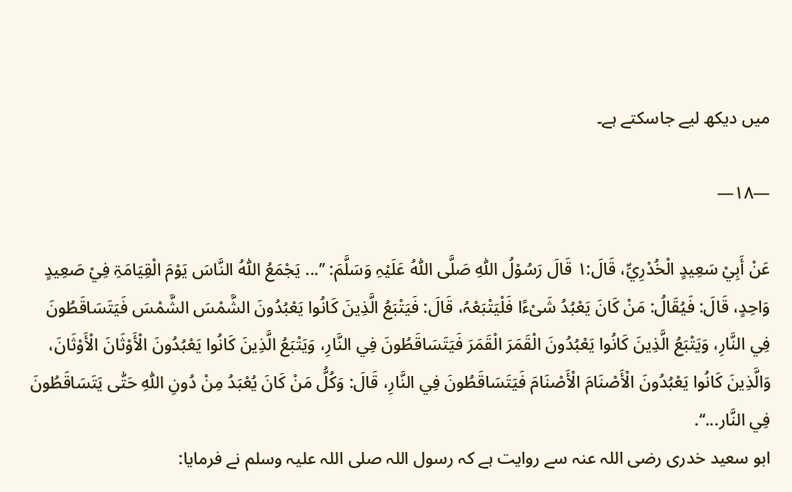میں دیکھ لیے جاسکتے ہے۔

—۱۸—

عَنْ أَبِيْ سَعِیدٍ الْخُدْرِيِّ، قَالَ:۱ قَالَ رَسُوْلُ اللّٰہِ صَلَّی اللّٰہُ عَلَیْہِ وَسَلَّمَ: ’’... یَجْمَعُ اللّٰہُ النَّاسَ یَوْمَ الْقِیَامَۃِ فِيْ صَعِیدٍ وَاحِدٍ، قَالَ: فَیُقَالُ: مَنْ کَانَ یَعْبُدُ شَیْءًا فَلْیَتْبَعْہُ، قَالَ: فَیَتْبَعُ الَّذِینَ کَانُوا یَعْبُدُونَ الشَّمْسَ الشَّمْسَ فَیَتَسَاقَطُونَ فِي النَّارِ، وَیَتْبَعُ الَّذِینَ کَانُوا یَعْبُدُونَ الْقَمَرَ الْقَمَرَ فَیَتَسَاقَطُونَ فِي النَّارِ، وَیَتْبَعُ الَّذِینَ کَانُوا یَعْبُدُونَ الْأَوْثَانَ الْأَوْثَانَ، وَالَّذِینَ کَانُوا یَعْبُدُونَ الْأَصْنَامَ الْأَصْنَامَ فَیَتَسَاقَطُونَ فِي النَّارِ، قَالَ: وَکُلُّ مَنْ کَانَ یُعْبَدُ مِنْ دُونِ اللّٰہِ حَتّٰی یَتَسَاقَطُونَ فِي النَّار...‘‘.
ابو سعید خدری رضی اللہ عنہ سے روایت ہے کہ رسول اللہ صلی اللہ علیہ وسلم نے فرمایا: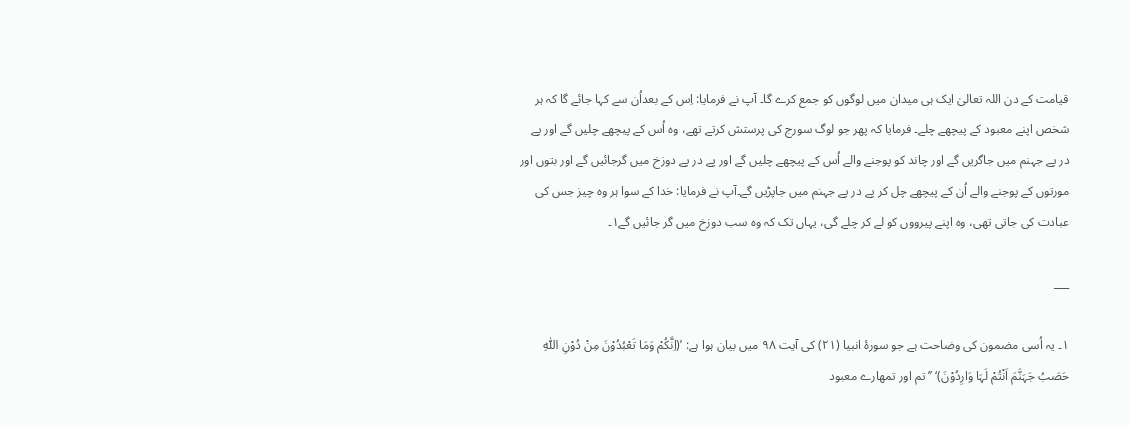قیامت کے دن اللہ تعالیٰ ایک ہی میدان میں لوگوں کو جمع کرے گا۔ آپ نے فرمایا: اِس کے بعداُن سے کہا جائے گا کہ ہر شخص اپنے معبود کے پیچھے چلے۔ فرمایا کہ پھر جو لوگ سورج کی پرستش کرتے تھے، وہ اُس کے پیچھے چلیں گے اور پے در پے جہنم میں جاگریں گے اور چاند کو پوجنے والے اُس کے پیچھے چلیں گے اور پے در پے دوزخ میں گرجائیں گے اور بتوں اور مورتوں کے پوجنے والے اُن کے پیچھے چل کر پے در پے جہنم میں جاپڑیں گے۔آپ نے فرمایا: خدا کے سوا ہر وہ چیز جس کی عبادت کی جاتی تھی، وہ اپنے پیرووں کو لے کر چلے گی، یہاں تک کہ وہ سب دوزخ میں گر جائیں گے۱۔

___

۱۔ یہ اُسی مضمون کی وضاحت ہے جو سورۂ انبیا (۲۱) کی آیت ۹۸ میں بیان ہوا ہے: ’(اِنَّکُمْ وَمَا تَعْبُدُوْنَ مِنْ دُوْنِ اللّٰہِ حَصَبُ جَہَنَّمَ اَنْتُمْ لَہَا وَارِدُوْنَ)‘ ’’تم اور تمھارے معبود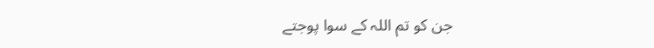جن کو تم اللہ کے سوا پوجتے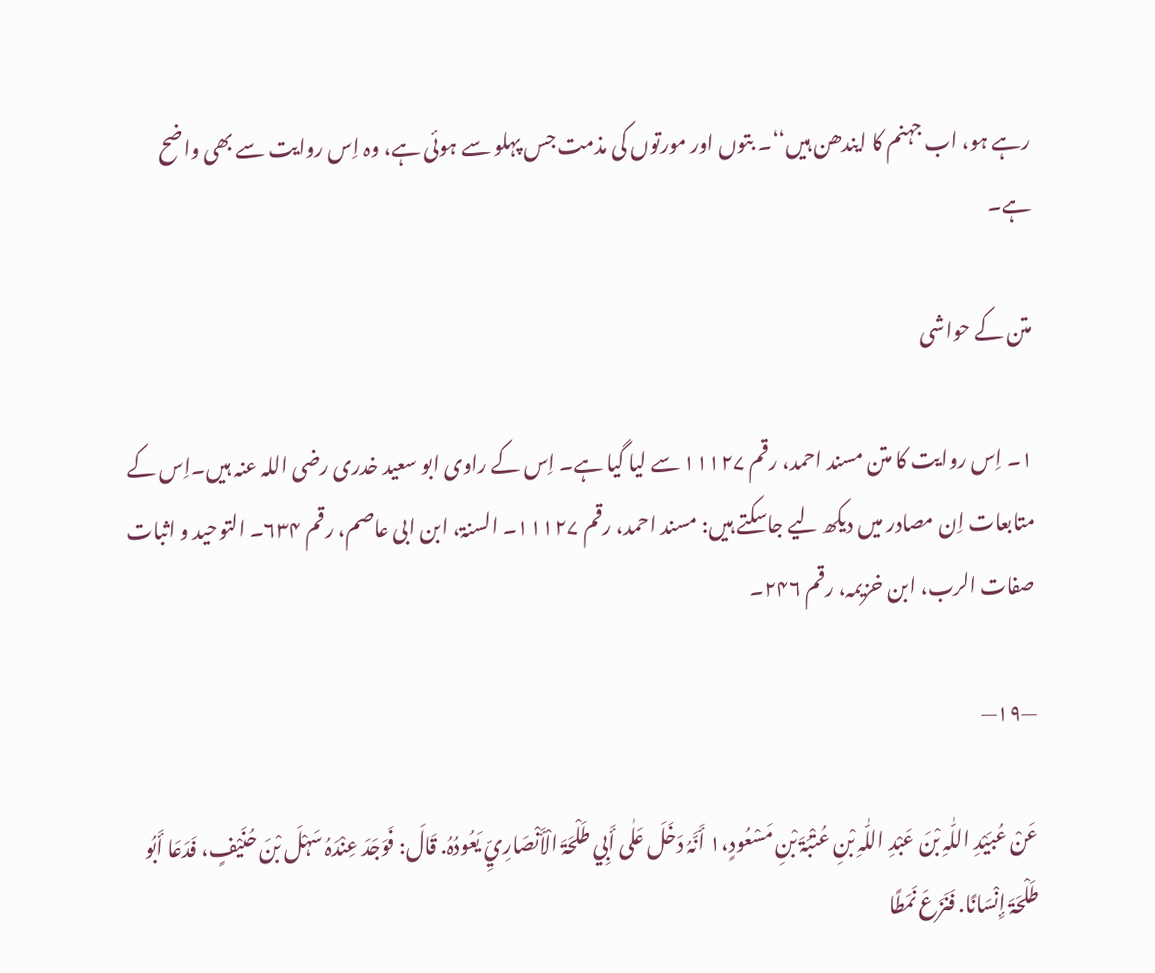رہے ہو، اب جہنم کا ایندھن ہیں‘‘۔ بتوں اور مورتوں کی مذمت جس پہلو سے ہوئی ہے، وہ اِس روایت سے بھی واضح ہے۔

متن کے حواشی

۱۔ اِس روایت کا متن مسند احمد، رقم ۱۱۱۲۷ سے لیا گیا ہے۔ اِس کے راوی ابو سعید خدری رضی اللہ عنہ ہیں۔اِس کے متابعات اِن مصادر میں دیکھ لیے جاسکتے ہیں: مسند احمد، رقم ۱۱۱۲۷۔ السنۃ، ابن ابی عاصم، رقم ۶۳۴۔ التوحید و اثبات صفات الرب، ابن خزیمہ، رقم ۲۴۶۔

—۱۹—

عَنْ عُبَیْدِ اللّٰہِ بْنَ عَبْدِ اللّٰہِ بْنِ عُتْبَۃَ بْنِ مَسْعُودٍ،۱ أَنَّہُ دَخَلَ عَلٰی أَبِي طَلْحَۃَ الْأَنْصَارِيِّ یَعُودُہُ. قَالَ: فَوَجَدَ عِنْدَہُ سَہْلَ بْنَ حُنَیْفٍ، فَدَعَا أَبُو طَلْحَۃَ إِنْسَانًا. فَنَزَعَ نَمَطًا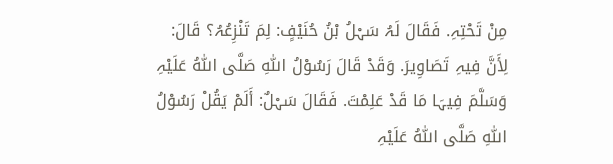مِنْ تَحْتِہِ. فَقَالَ لَہُ سَہْلُ بْنُ حُنَیْفٍ: لِمَ تَنْزِعُہُ؟ قَالَ: لِأَنَّ فِیہِ تَصَاوِیرَ. وَقَدْ قَالَ رَسُوْلُ اللّٰہِ صَلَّی اللّٰہُ عَلَیْہِ وَسَلَّمَ فِیہَا مَا قَدْ عَلِمْتَ. فَقَالَ سَہْلٌ: أَلَمْ یَقُلْ رَسُوْلُ اللّٰہِ صَلَّی اللّٰہُ عَلَیْہِ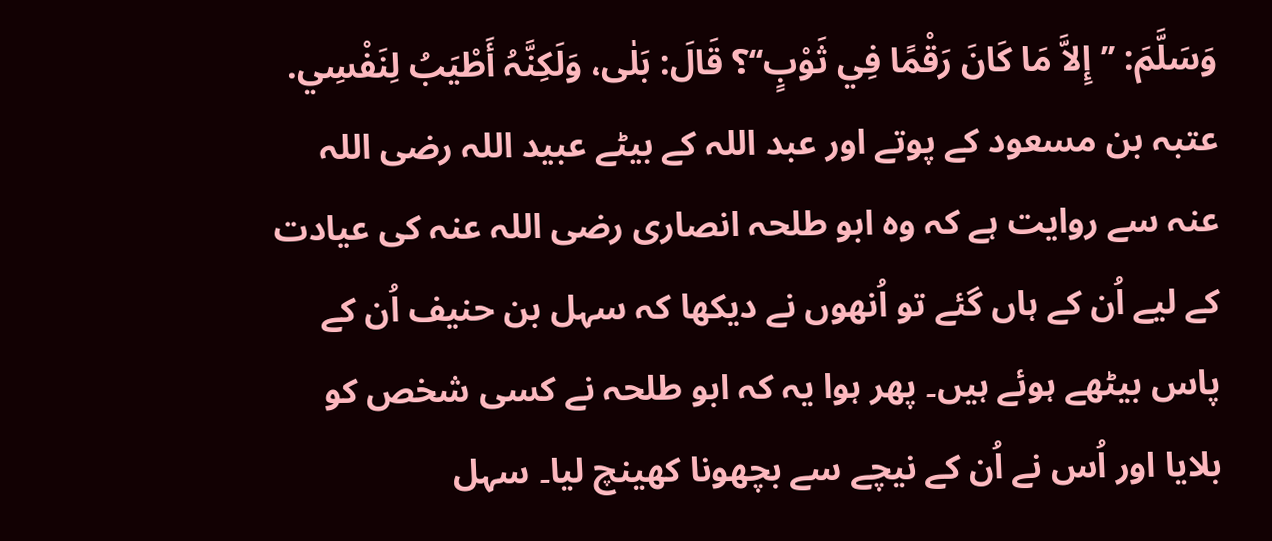وَسَلَّمَ: ’’إِلاَّ مَا کَانَ رَقْمًا فِي ثَوْبٍ‘‘؟ قَالَ: بَلٰی، وَلَکِنَّہُ أَطْیَبُ لِنَفْسِي.
عتبہ بن مسعود کے پوتے اور عبد اللہ کے بیٹے عبید اللہ رضی اللہ عنہ سے روایت ہے کہ وہ ابو طلحہ انصاری رضی اللہ عنہ کی عیادت کے لیے اُن کے ہاں گئے تو اُنھوں نے دیکھا کہ سہل بن حنیف اُن کے پاس بیٹھے ہوئے ہیں۔ پھر ہوا یہ کہ ابو طلحہ نے کسی شخص کو بلایا اور اُس نے اُن کے نیچے سے بچھونا کھینچ لیا۔ سہل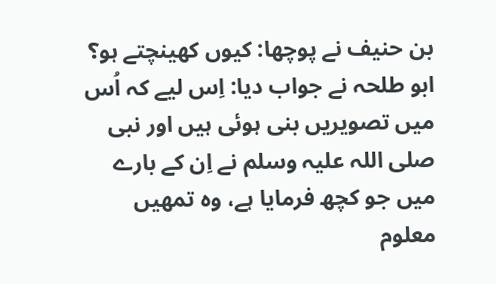بن حنیف نے پوچھا: کیوں کھینچتے ہو؟ ابو طلحہ نے جواب دیا: اِس لیے کہ اُس میں تصویریں بنی ہوئی ہیں اور نبی صلی اللہ علیہ وسلم نے اِن کے بارے میں جو کچھ فرمایا ہے، وہ تمھیں معلوم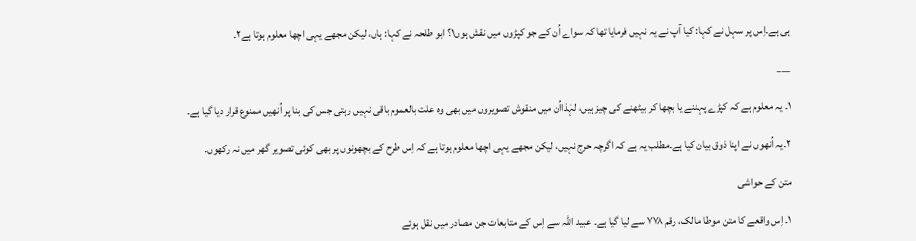ہی ہے۔اِس پر سہل نے کہا: کیا آپ نے یہ نہیں فرمایا تھا کہ سواے اُن کے جو کپڑوں میں نقش ہوں۱؟ ابو طلحہ نے کہا: ہاں، لیکن مجھے یہی اچھا معلوم ہوتا ہے۲۔

___

۱۔ یہ معلوم ہے کہ کپڑے پہننے یا بچھا کر بیٹھنے کی چیز ہیں، لہٰذااُن میں منقوش تصویروں میں بھی وہ علت بالعموم باقی نہیں رہتی جس کی بنا پر اُنھیں ممنوع قرار دیا گیا ہے۔

۲۔یہ اُنھوں نے اپنا ذوق بیان کیا ہے۔مطلب یہ ہے کہ اگرچہ حرج نہیں، لیکن مجھے یہی اچھا معلوم ہوتا ہے کہ اِس طرح کے بچھونوں پر بھی کوئی تصویر گھر میں نہ رکھوں۔

متن کے حواشی

۱۔ اِس واقعے کا متن موطا مالک، رقم ۷۷۸ سے لیا گیا ہے۔ عبید اللہ سے اِس کے متابعات جن مصادر میں نقل ہوئے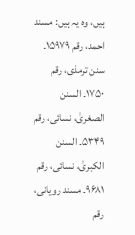ہیں، وہ یہ ہیں: مسند احمد، رقم ۱۵۹۷۹۔ سنن ترمذی، رقم ۱۷۵۰۔ السنن الصغریٰ، نسائی، رقم ۵۳۴۹۔ السنن الکبریٰ، نسائی، رقم ۹۶۸۱۔ مسند رویانی، رقم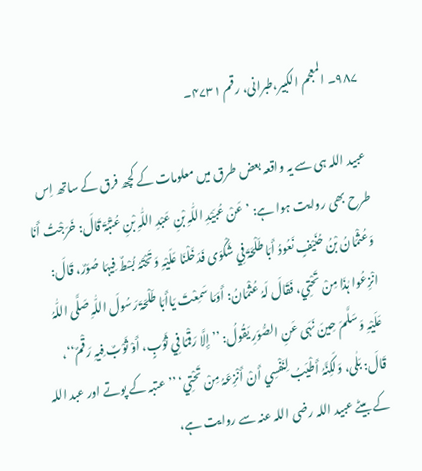۹۸۷۔ المعجم الکبیر،طبرانی، رقم ۴۷۳۱۔

عبید اللہ ہی سے یہ واقعہ بعض طرق میں معلومات کے کچھ فرق کے ساتھ اِس طرح بھی روایت ہوا ہے: ’عَنْ عُبَیْدِ اللّٰہِ بْنِ عَبْدِ اللّٰہِ بْنِ عُتْبَۃَ قَالَ: خَرَجْتُ أَنَا وَعُثْمَانُ بْنُ حُنَیْفٍ نَعُودُ أَبَا طَلْحَۃَ فِي شَکْوَی فَدَخَلْنَا عَلَیْہِ وَتَحْتَہُ بُسْطٌ فِیہَا صُوَرٌ، قَالَ: انْزِعُوا ہٰذَا مِنْ تَحْتِي، فَقَالَ لَہُ عُثْمَانُ: أَوَمَا سَمِعْتَ یَاأَبَا طَلْحَۃَ رَسُولَ اللّٰہِ صَلَّی اللّٰہُ عَلَیْہِ وَسَلَّمَ حِینَ نَہَی عَنِ الصُّوَرِ یَقُولُ: ’’إِلَّا رَقْمًا فِي ثَوْبٍ، أَوْ ثَوْبٌ فِیہِ رَقْمٌ‘‘، قَالَ: بَلٰی، وَلَکِنَّہُ أَطْیَبُ لِنَفْسِي أَنْ أَنْزِعَہُ مِنْ تَحْتِي‘ ’’عتبہ کے پوتے اور عبد اللہ کے بیٹے عبید اللہ رضی اللہ عنہ سے روایت ہے،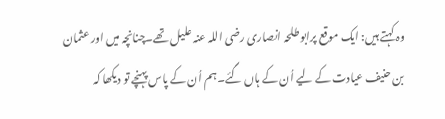وہ کہتے ہیں: ایک موقع پرابو طلحہ انصاری رضی اللہ عنہ علیل تھے۔چنانچہ میں اور عثمان بن حنیف عیادت کے لیے اُن کے ہاں گئے۔ہم اُن کے پاس پہنچے تو دیکھا کہ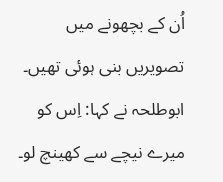اُن کے بچھونے میں تصویریں بنی ہوئی تھیں۔ ابوطلحہ نے کہا: اِس کو میرے نیچے سے کھینچ لو۔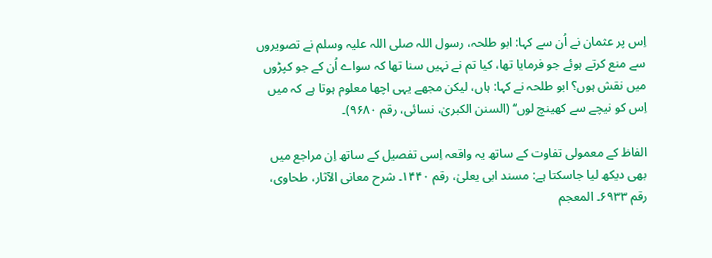اِس پر عثمان نے اُن سے کہا: ابو طلحہ، رسول اللہ صلی اللہ علیہ وسلم نے تصویروں سے منع کرتے ہوئے جو فرمایا تھا، کیا تم نے نہیں سنا تھا کہ سواے اُن کے جو کپڑوں میں نقش ہوں؟ ابو طلحہ نے کہا: ہاں، لیکن مجھے یہی اچھا معلوم ہوتا ہے کہ میں اِس کو نیچے سے کھینچ لوں‘‘ (السنن الکبریٰ، نسائی، رقم ۹۶۸۰)۔

الفاظ کے معمولی تفاوت کے ساتھ یہ واقعہ اِسی تفصیل کے ساتھ اِن مراجع میں بھی دیکھ لیا جاسکتا ہے: مسند ابی یعلیٰ، رقم ۱۴۴۰۔ شرح معانی الآثار، طحاوی، رقم ۶۹۳۳۔ المعجم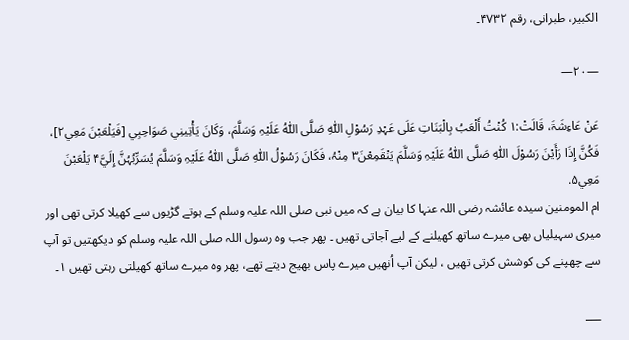الکبیر، طبرانی، رقم ۴۷۳۲۔

—۲۰—

عَنْ عَاءِشَۃَ، قَالَتْ:۱ کُنْتُ أَلْعَبُ بِالْبَنَاتِ عَلَی عَہْدِ رَسُوْلِ اللّٰہِ صَلَّی اللّٰہُ عَلَیْہِ وَسَلَّمَ، وَکَانَ یَأْتِینِي صَوَاحِبِي [فَیَلْعَبْنَ مَعِي۲]، فَکُنَّ إِذَا رَأَیْنَ رَسُوْلَ اللّٰہِ صَلَّی اللّٰہُ عَلَیْہِ وَسَلَّمَ یَنْقَمِعْنَ۳ مِنْہُ، فَکَانَ رَسُوْلُ اللّٰہِ صَلَّی اللّٰہُ عَلَیْہِ وَسَلَّمَ یُسَرِّبُہُنَّ إِلَيَّ۴ یَلْعَبْنَ مَعِي۵.
ام المومنین سیدہ عائشہ رضی اللہ عنہا کا بیان ہے کہ میں نبی صلی اللہ علیہ وسلم کے ہوتے گڑیوں سے کھیلا کرتی تھی اور میری سہیلیاں بھی میرے ساتھ کھیلنے کے لیے آجاتی تھیں ۔ پھر جب وہ رسول اللہ صلی اللہ علیہ وسلم کو دیکھتیں تو آپ سے چھپنے کی کوشش کرتی تھیں ، لیکن آپ اُنھیں میرے پاس بھیج دیتے تھے، پھر وہ میرے ساتھ کھیلتی رہتی تھیں ۱۔

___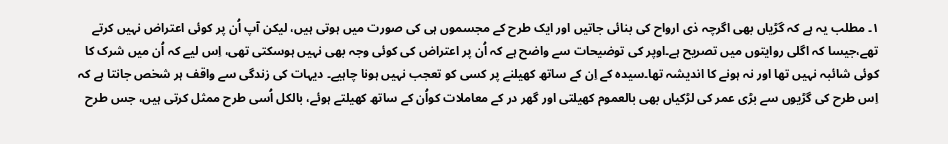۱۔ مطلب یہ ہے کہ گڑیاں بھی اگرچہ ذی ارواح کی بنائی جاتیں اور ایک طرح کے مجسموں ہی کی صورت میں ہوتی ہیں، لیکن آپ اُن پر کوئی اعتراض نہیں کرتے تھے،جیسا کہ اگلی روایتوں میں تصریح ہے۔اوپر کی توضیحات سے واضح ہے کہ اُن پر اعتراض کی کوئی وجہ بھی نہیں ہوسکتی تھی، اِس لیے کہ اُن میں شرک کا کوئی شائبہ نہیں تھا اور نہ ہونے کا اندیشہ تھا۔سیدہ کے اِن کے ساتھ کھیلنے پر کسی کو تعجب نہیں ہونا چاہیے۔ دیہات کی زندگی سے واقف ہر شخص جانتا ہے کہ اِس طرح کی گڑیوں سے بڑی عمر کی لڑکیاں بھی بالعموم کھیلتی اور گھر در کے معاملات کواُن کے ساتھ کھیلتے ہوئے، بالکل اُسی طرح ممثل کرتی ہیں، جس طرح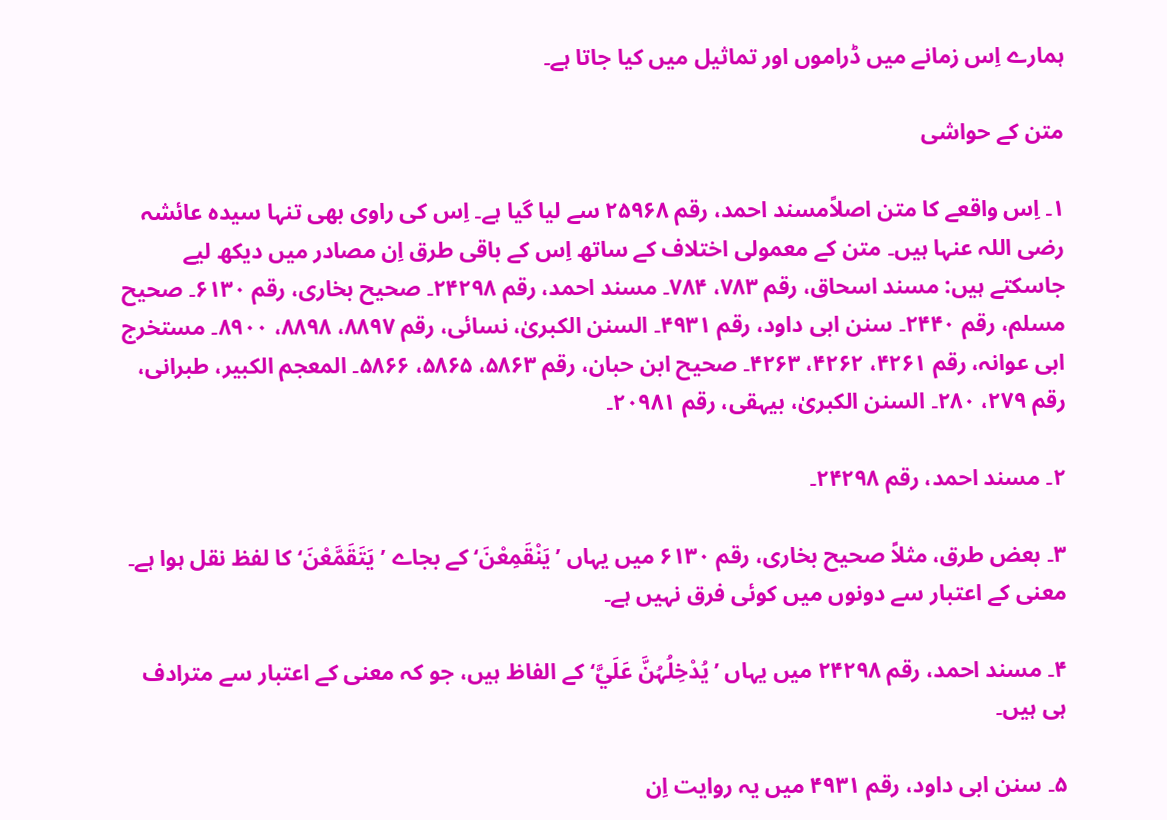ہمارے اِس زمانے میں ڈراموں اور تماثیل میں کیا جاتا ہے۔

متن کے حواشی

۱۔ اِس واقعے کا متن اصلاًمسند احمد، رقم ۲۵۹۶۸ سے لیا گیا ہے۔ اِس کی راوی بھی تنہا سیدہ عائشہ رضی اللہ عنہا ہیں۔ متن کے معمولی اختلاف کے ساتھ اِس کے باقی طرق اِن مصادر میں دیکھ لیے جاسکتے ہیں: مسند اسحاق، رقم ۷۸۳، ۷۸۴۔ مسند احمد، رقم ۲۴۲۹۸۔ صحیح بخاری، رقم ۶۱۳۰۔ صحیح مسلم، رقم ۲۴۴۰۔ سنن ابی داود، رقم ۴۹۳۱۔ السنن الکبریٰ، نسائی، رقم ۸۸۹۷، ۸۸۹۸، ۸۹۰۰۔ مستخرج ابی عوانہ، رقم ۴۲۶۱، ۴۲۶۲، ۴۲۶۳۔ صحیح ابن حبان، رقم ۵۸۶۳، ۵۸۶۵، ۵۸۶۶۔ المعجم الکبیر، طبرانی، رقم ۲۷۹، ۲۸۰۔ السنن الکبریٰ، بیہقی، رقم ۲۰۹۸۱۔

۲۔ مسند احمد، رقم ۲۴۲۹۸۔

۳۔ بعض طرق، مثلاً صحیح بخاری، رقم ۶۱۳۰ میں یہاں ’یَنْقَمِعْنَ‘ کے بجاے ’یَتَقَمَّعْنَ‘ کا لفظ نقل ہوا ہے۔ معنی کے اعتبار سے دونوں میں کوئی فرق نہیں ہے۔

۴۔ مسند احمد، رقم ۲۴۲۹۸ میں یہاں ’یُدْخِلُہُنَّ عَلَيَّ‘ کے الفاظ ہیں، جو کہ معنی کے اعتبار سے مترادف ہی ہیں۔

۵۔ سنن ابی داود، رقم ۴۹۳۱ میں یہ روایت اِن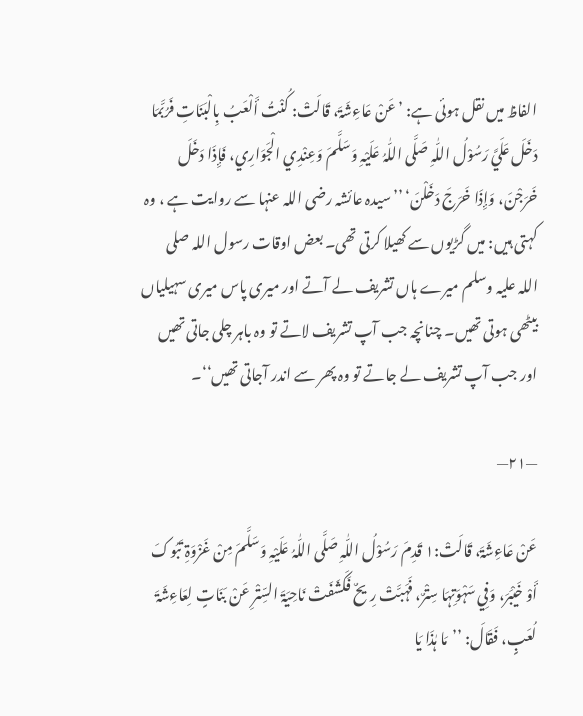الفاظ میں نقل ہوئی ہے: ’عَنْ عَاءِشَۃَ، قَالَتْ: کُنْتُ أَلْعَبُ بِالْبَنَاتِ فَرُبَّمَا دَخَلَ عَلَيَّ رَسُوْلُ اللّٰہِ صَلَّی اللّٰہُ عَلَیْہِ وَسَلَّمَ وَعِنْدِي الْجَوَارِي، فَإِذَا دَخَلَ خَرَجْنَ، وَإِذَا خَرَجَ دَخَلْنَ‘ ’’سیدہ عائشہ رضی اللہ عنہا سے روایت ہے ، وہ کہتی ہیں: میں گڑیوں سے کھیلا کرتی تھی۔ بعض اوقات رسول اللہ صلی اللہ علیہ وسلم میرے ہاں تشریف لے آتے اور میری پاس میری سہیلیاں بیٹھی ہوتی تھیں۔ چنانچہ جب آپ تشریف لاتے تو وہ باہر چلی جاتی تھیں اور جب آپ تشریف لے جاتے تو وہ پھر سے اندر آجاتی تھیں‘‘۔

—۲۱—

عَنْ عَاءِشَۃَ، قَالَتْ:۱ قَدِمَ رَسُوْلُ اللّٰہِ صَلَّی اللّٰہُ عَلَیْہِ وَسَلَّمَ مِنْ غَزْوَۃِ تَبُوکَ أَوْ خَیْبَرَ، وَفِي سَہْوَتِہَا سِتْرٌ، فَہَبَّتْ رِیحٌ فَکَشَفَتْ نَاحِیَۃَ السِّتْرِ عَنْ بَنَاتٍ لِعَاءِشَۃَ لُعَبٍ، فَقَالَ: ’’مَا ہٰذَا یَا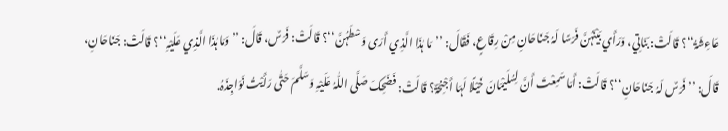عَاءِشَۃُ‘‘؟ قَالَتْ: بَنَاتِي، وَرَأَي بَیْنَہُنَّ فَرَسًا لَہُ جَنَاحَانِ مِنْ رِقَاعٍ، فَقَالَ: ’’مَا ہٰذَا الَّذِي أَرَی وَسْطَہُنَّ‘‘؟ قَالَتْ: فَرَسٌ، قَالَ: ’’وَمَا ہٰذَا الَّذِي عَلَیْہِ‘‘؟ قَالَتْ: جَنَاحَانِ، قَالَ: ’’فَرَسٌ لَہُ جَنَاحَانِ‘‘؟ قَالَتْ: أَمَا سَمِعْتَ أَنَّ لِسُلَیْمَانَ خَیْلًا لَہَا أَجْنِحَۃٌ؟ قَالَتْ: فَضَحِکَ صَلَّی اللّٰہُ عَلَیْہِ وَسَلَّمَ حَتّٰی رَأَیْتُ نَوَاجِذَہُ.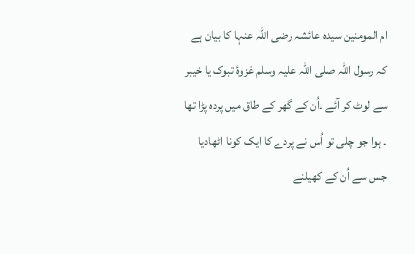ام المومنین سیدہ عائشہ رضی اللہ عنہا کا بیان ہے کہ رسول اللہ صلی اللہ علیہ وسلم غزوۂ تبوک یا خیبر سے لوٹ کر آئے ۔اُن کے گھر کے طاق میں پردہ پڑا تھا ۔ ہوا جو چلی تو اُس نے پردے کا ایک کونا اٹھادیا جس سے اُن کے کھیلنے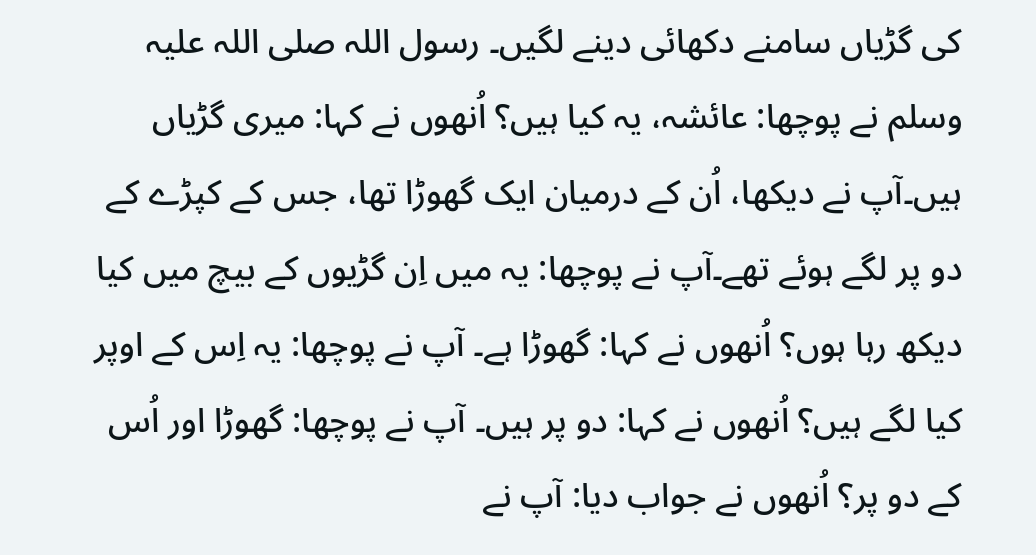کی گڑیاں سامنے دکھائی دینے لگیں۔ رسول اللہ صلی اللہ علیہ وسلم نے پوچھا: عائشہ، یہ کیا ہیں؟ اُنھوں نے کہا: میری گڑیاں ہیں۔آپ نے دیکھا، اُن کے درمیان ایک گھوڑا تھا، جس کے کپڑے کے دو پر لگے ہوئے تھے۔آپ نے پوچھا: یہ میں اِن گڑیوں کے بیچ میں کیا دیکھ رہا ہوں؟ اُنھوں نے کہا: گھوڑا ہے۔ آپ نے پوچھا: یہ اِس کے اوپر کیا لگے ہیں؟ اُنھوں نے کہا: دو پر ہیں۔ آپ نے پوچھا: گھوڑا اور اُس کے دو پر؟ اُنھوں نے جواب دیا: آپ نے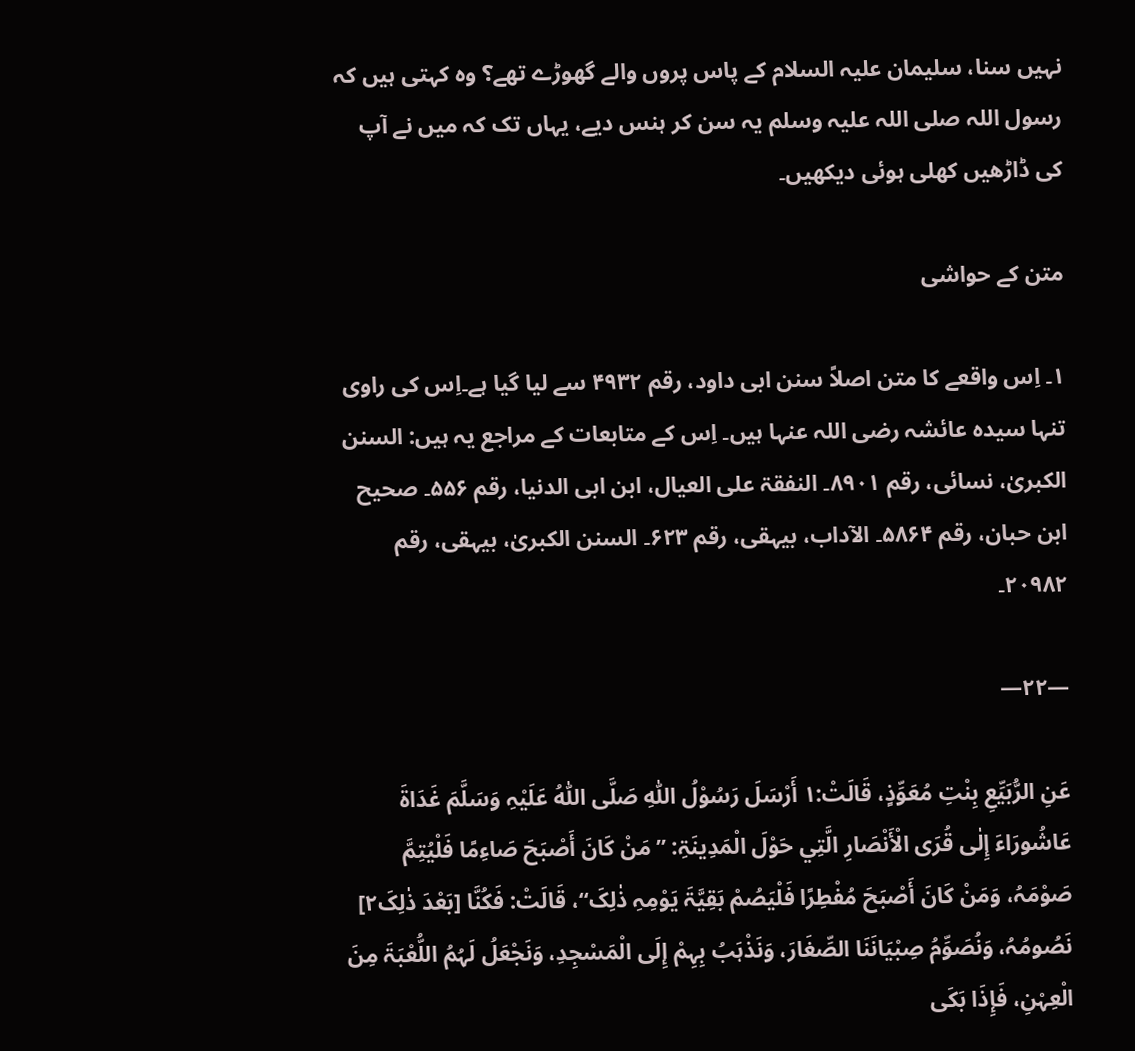نہیں سنا، سلیمان علیہ السلام کے پاس پروں والے گھوڑے تھے؟ وہ کہتی ہیں کہ رسول اللہ صلی اللہ علیہ وسلم یہ سن کر ہنس دیے، یہاں تک کہ میں نے آپ کی ڈاڑھیں کھلی ہوئی دیکھیں۔

متن کے حواشی

۱۔ اِس واقعے کا متن اصلاً سنن ابی داود، رقم ۴۹۳۲ سے لیا گیا ہے۔اِس کی راوی تنہا سیدہ عائشہ رضی اللہ عنہا ہیں۔ اِس کے متابعات کے مراجع یہ ہیں: السنن الکبریٰ، نسائی، رقم ۸۹۰۱۔ النفقۃ علی العیال، ابن ابی الدنیا، رقم ۵۵۶۔ صحیح ابن حبان، رقم ۵۸۶۴۔ الآداب، بیہقی، رقم ۶۲۳۔ السنن الکبریٰ، بیہقی، رقم ۲۰۹۸۲۔

—۲۲—

عَنِ الرُّبَیِّعِ بِنْتِ مُعَوِّذٍ، قَالَتْ:۱ أَرْسَلَ رَسُوْلُ اللّٰہِ صَلَّی اللّٰہُ عَلَیْہِ وَسَلَّمَ غَدَاۃَ عَاشُورَاءَ إِلٰی قُرَی الْأَنْصَارِ الَّتِي حَوْلَ الْمَدِینَۃِ: ’’مَنْ کَانَ أَصْبَحَ صَاءِمًا فَلْیُتِمَّ صَوْمَہُ، وَمَنْ کَانَ أَصْبَحَ مُفْطِرًا فَلْیَصُمْ بَقِیَّۃَ یَوْمِہِ ذٰلِکَ‘‘، قَالَتْ: فَکُنَّا [بَعْدَ ذٰلِکَ۲] نَصُومُہُ، وَنُصَوِّمُ صِبْیَانَنَا الصِّغَارَ، وَنَذْہَبُ بِہِمْ إِلَی الْمَسْجِدِ، وَنَجْعَلُ لَہُمُ اللُّعْبَۃَ مِنَ الْعِہْنِ، فَإِذَا بَکَی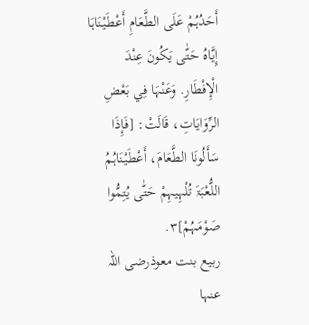أَحَدُہُمْ عَلَی الطَّعَامِ أَعْطَیْنَاہَا إِیَّاہُ حَتّٰی یَکُونَ عِنْدَ الْإِفْطَارِ. وَعَنْہَا فِي بَعْضِ الرِّوَایَاتِ، قَالَتْ: [فَإِذَا سَأَلُونَا الطَّعَامَ، أَعْطَیْنَاہُمُ اللُّعْبَۃَ تُلْہِیہِمْ حَتّٰی یُتِمُّوا صَوْمَہُمْ]۳.
ربیع بنت معوذرضی اللہ عنہا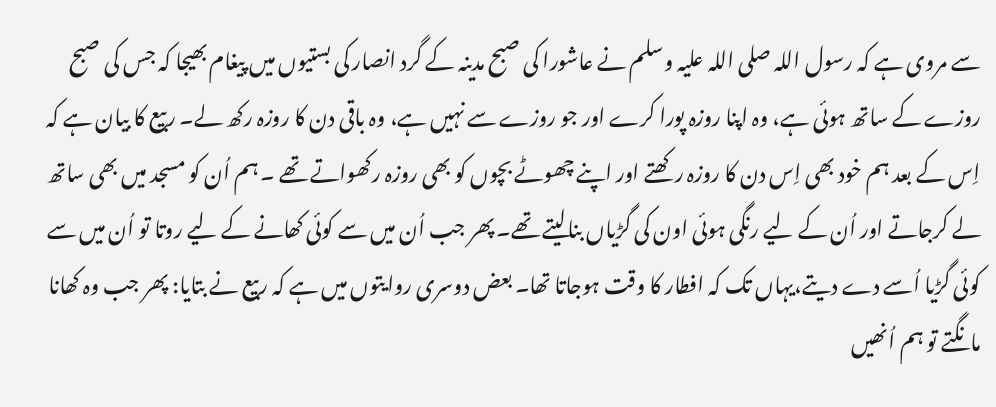سے مروی ہے کہ رسول اللہ صلی اللہ علیہ وسلم نے عاشورا کی صبح مدینہ کے گرد انصار کی بستیوں میں پیغام بھیجا کہ جس کی صبح روزے کے ساتھ ہوئی ہے، وہ اپنا روزہ پورا کرے اور جو روزے سے نہیں ہے، وہ باقی دن کا روزہ رکھ لے۔ ربیع کا بیان ہے کہ اِس کے بعد ہم خود بھی اِس دن کا روزہ رکھتے اور اپنے چھوٹے بچوں کو بھی روزہ رکھواتے تھے ۔ ہم اُن کو مسجد میں بھی ساتھ لے کرجاتے اور اُن کے لیے رنگی ہوئی اون کی گڑیاں بنالیتے تھے۔ پھر جب اُن میں سے کوئی کھانے کے لیے روتا تو اُن میں سے کوئی گڑیا اُسے دے دیتے،یہاں تک کہ افطار کا وقت ہوجاتا تھا۔ بعض دوسری روایتوں میں ہے کہ ربیع نے بتایا: پھر جب وہ کھانا مانگتے تو ہم اُنھیں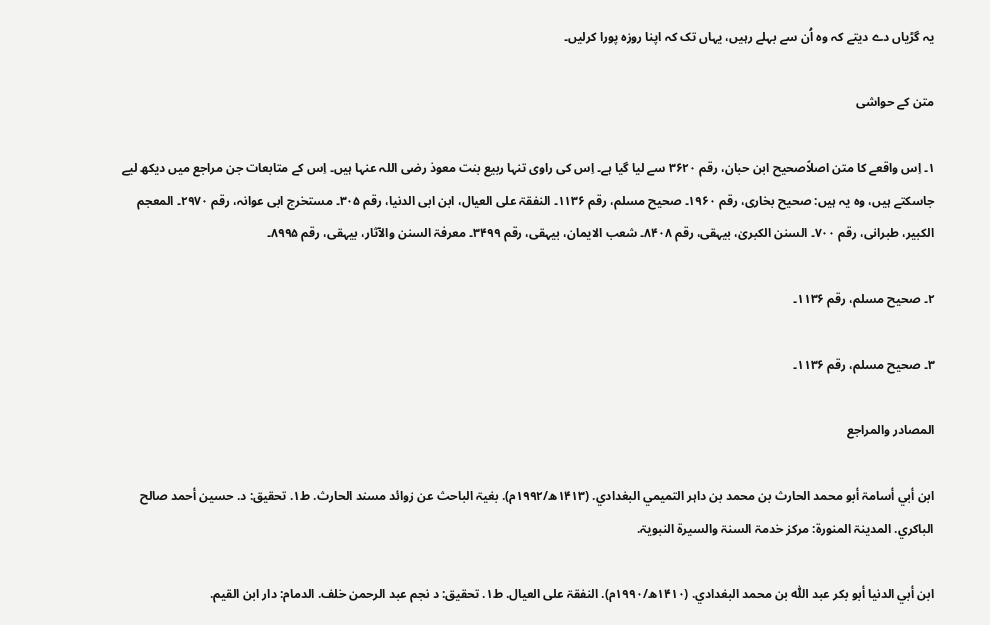یہ گڑیاں دے دیتے کہ وہ اُن سے بہلے رہیں، یہاں تک کہ اپنا روزہ پورا کرلیں۔

متن کے حواشی

۱۔ اِس واقعے کا متن اصلاًصحیح ابن حبان، رقم ۳۶۲۰ سے لیا گیا ہے۔ اِس کی راوی تنہا ربیع بنت معوذ رضی اللہ عنہا ہیں۔ اِس کے متابعات جن مراجع میں دیکھ لیے جاسکتے ہیں، وہ یہ ہیں: صحیح بخاری، رقم ۱۹۶۰۔ صحیح مسلم، رقم ۱۱۳۶۔ النفقۃ علی العیال، ابن ابی الدنیا، رقم ۳۰۵۔ مستخرج ابی عوانہ، رقم ۲۹۷۰۔ المعجم الکبیر، طبرانی، رقم ۷۰۰۔ السنن الکبریٰ، بیہقی، رقم ۸۴۰۸۔ شعب الایمان، بیہقی، رقم ۳۴۹۹۔ معرفۃ السنن والآثار، بیہقی، رقم ۸۹۹۵۔

۲۔ صحیح مسلم، رقم ۱۱۳۶۔

۳۔ صحیح مسلم، رقم ۱۱۳۶۔

المصادر والمراجع

ابن أبي أسامۃ أبو محمد الحارث بن محمد بن داہر التمیمي البغدادي. (۱۴۱۳ھ/۱۹۹۲م). بغیۃ الباحث عن زوائد مسند الحارث. ط۱. تحقیق: د. حسین أحمد صالح الباکري. المدینۃ المنورۃ: مرکز خدمۃ السنۃ والسیرۃ النبویۃ.

ابن أبي الدنیا أبو بکر عبد اللّٰہ بن محمد البغدادي. (۱۴۱۰ھ/۱۹۹۰م). النفقۃ علی العیال. ط۱. تحقیق: د نجم عبد الرحمن خلف. الدمام: دار ابن القیم.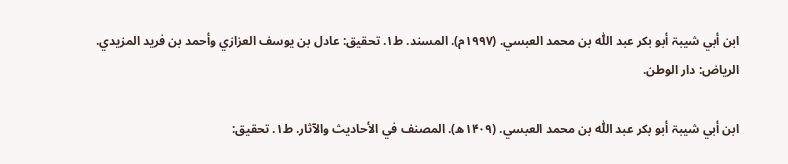ابن أبي شیبۃ أبو بکر عبد اللّٰہ بن محمد العبسي. (۱۹۹۷م). المسند. ط۱. تحقیق: عادل بن یوسف العزازي وأحمد بن فرید المزیدي. الریاض: دار الوطن.

ابن أبي شیبۃ أبو بکر عبد اللّٰہ بن محمد العبسي. (۱۴۰۹ھ). المصنف في الأحادیث والآثار. ط۱. تحقیق: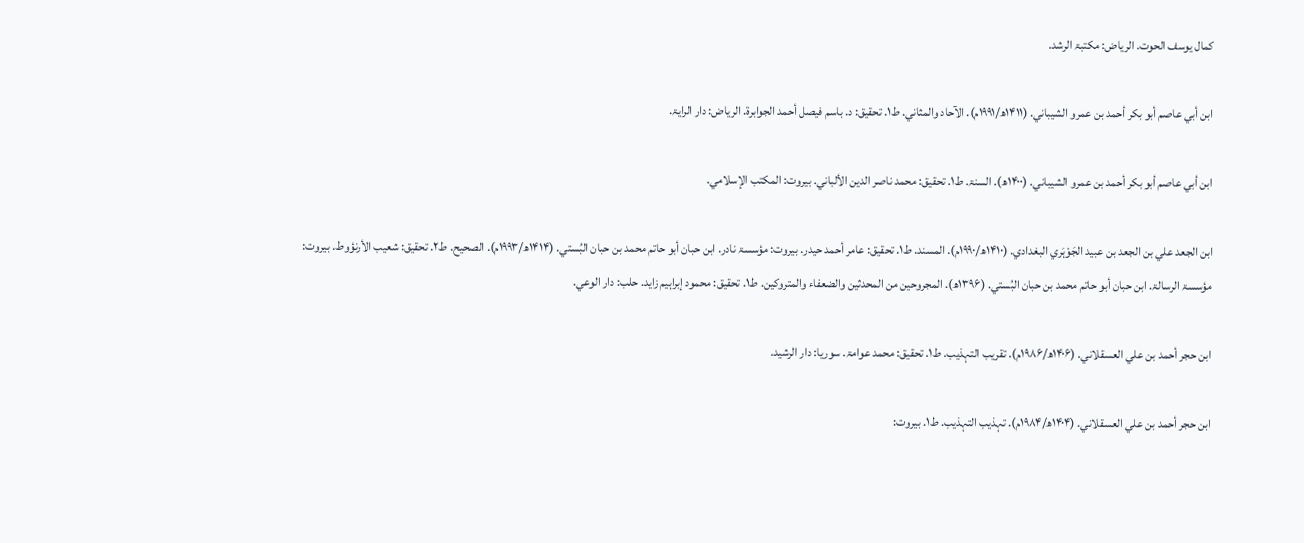کمال یوسف الحوت. الریاض: مکتبۃ الرشد.

ابن أبي عاصم أبو بکر أحمد بن عمرو الشیباني. (۱۴۱۱ھ/۱۹۹۱م). الآحاد والمثاني. ط۱. تحقیق: د. باسم فیصل أحمد الجوابرۃ. الریاض: دار الرایۃ.

ابن أبي عاصم أبو بکر أحمد بن عمرو الشیباني. (۱۴۰۰ھ). السنۃ. ط۱. تحقیق: محمد ناصر الدین الألباني. بیروت: المکتب الإسلامي.

ابن الجعد علي بن الجعد بن عبید الجَوْہَري البغدادي. (۱۴۱۰ھ/۱۹۹۰م). المسند. ط۱. تحقیق: عامر أحمد حیدر. بیروت: مؤسسۃ نادر. ابن حبان أبو حاتم محمد بن حبان البُستي. (۱۴۱۴ھ/۱۹۹۳م). الصحیح. ط۲. تحقیق: شعیب الأرنؤوط. بیروت: مؤسسۃ الرسالۃ. ابن حبان أبو حاتم محمد بن حبان البُستي. (۱۳۹۶ھ). المجروحین من المحدثین والضعفاء والمتروکین. ط۱. تحقیق: محمود إبراہیم زاید. حلب: دار الوعي.

ابن حجر أحمد بن علي العسقلاني. (۱۴۰۶ھ/۱۹۸۶م). تقریب التہذیب. ط۱. تحقیق: محمد عوامۃ. سوریا: دار الرشید.

ابن حجر أحمد بن علي العسقلاني. (۱۴۰۴ھ/۱۹۸۴م). تہذیب التہذیب. ط۱. بیروت: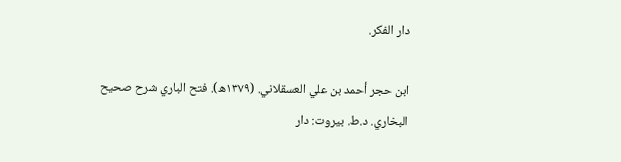دار الفکر.

ابن حجر أحمد بن علي العسقلاني. (۱۳۷۹ھ). فتح الباري شرح صحیح البخاري. د.ط. بیروت: دار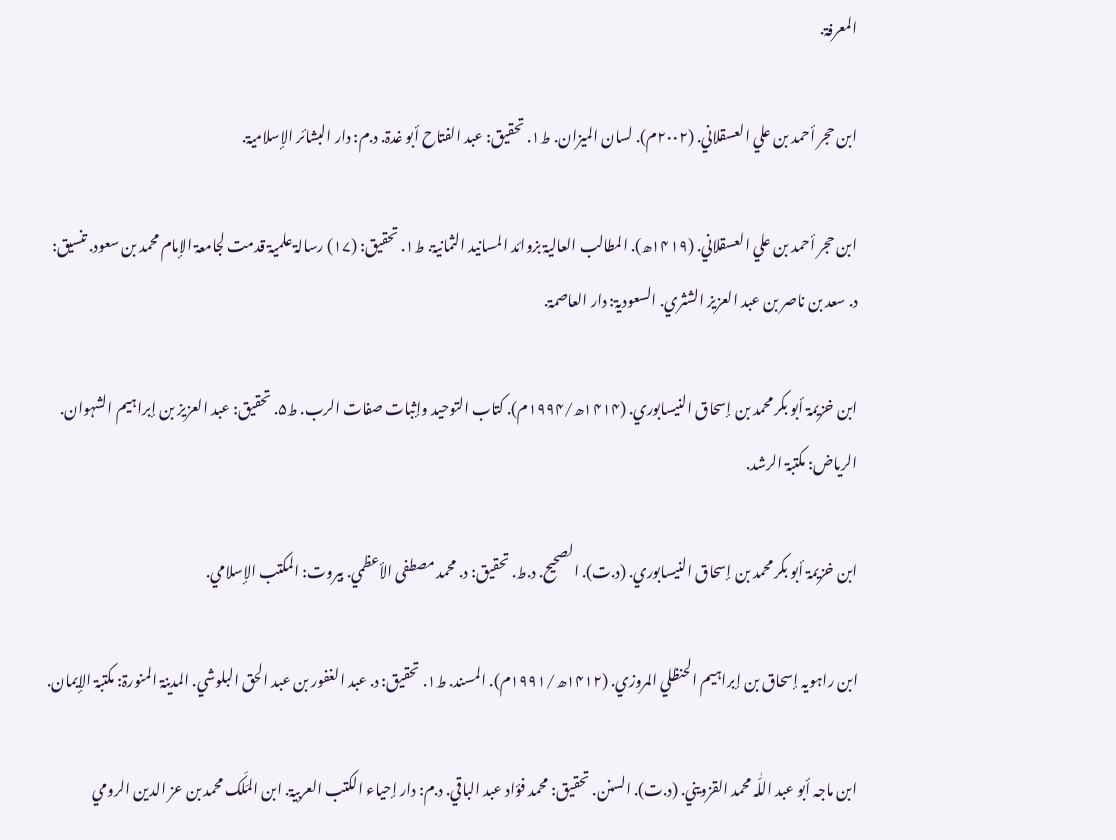المعرفۃ.

ابن حجر أحمد بن علي العسقلاني. (۲۰۰۲م). لسان المیزان. ط۱. تحقیق: عبد الفتاح أبو غدۃ. د.م: دار البشائر الإسلامیۃ.

ابن حجر أحمد بن علي العسقلاني. (۱۴۱۹ھ). المطالب العالیۃ بزوائد المسانید الثمانیۃ. ط۱. تحقیق: (۱۷) رسالۃ علمیۃ قدمت لجامعۃ الإمام محمد بن سعود. تنسیق: د. سعد بن ناصر بن عبد العزیز الشثري. السعودیۃ: دار العاصمۃ.

ابن خزیمۃ أبو بکر محمد بن إسحاق النیسابوري. (۱۴۱۴ھ/۱۹۹۴م). کتاب التوحید وإثبات صفات الرب. ط۵. تحقیق: عبد العزیز بن إبراہیم الشہوان. الریاض: مکتبۃ الرشد.

ابن خزیمۃ أبو بکر محمد بن إسحاق النیسابوري. (د.ت). الصحیح. د.ط. تحقیق: د. محمد مصطفی الأعظمي. بیروت: المکتب الإسلامي.

ابن راہویہ إسحاق بن إبراہیم الحنظلي المروزي. (۱۴۱۲ھ/۱۹۹۱م). المسند. ط۱. تحقیق: د. عبد الغفور بن عبد الحق البلوشي. المدینۃ المنورۃ: مکتبۃ الإیمان.

ابن ماجہ أبو عبد اللّٰہ محمد القزویني. (د.ت). السنن. تحقیق: محمد فؤاد عبد الباقي. د.م: دار إحیاء الکتب العربیۃ. ابن المَلَک محمد بن عز الدین الرومي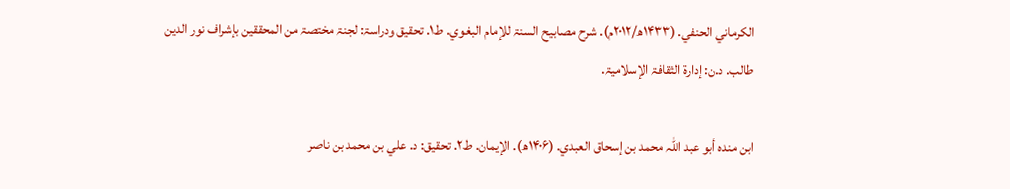الکرماني الحنفي. (۱۴۳۳ھ/۲۰۱۲م). شرح مصابیح السنۃ للإمام البغوي. ط۱. تحقیق ودراسۃ: لجنۃ مختصۃ من المحققین بإشراف نور الدین طالب. د.ن: إدارۃ الثقافۃ الإسلامیۃ.

ابن مندہ أبو عبد اللّٰہ محمد بن إسحاق العبدي. (۱۴۰۶ھ). الإیمان. ط۲. تحقیق: د. علي بن محمد بن ناصر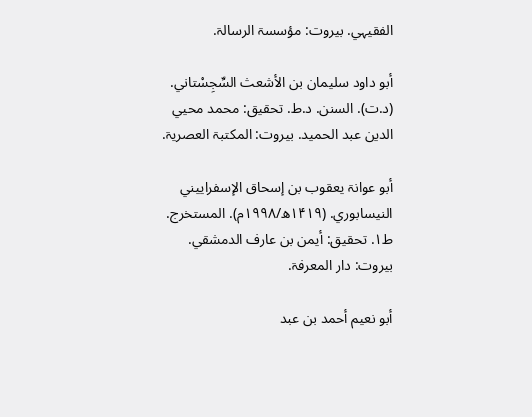الفقیہي. بیروت: مؤسسۃ الرسالۃ.

أبو داود سلیمان بن الأشعث السِّجِسْتاني. (د.ت). السنن. د.ط. تحقیق: محمد محیي الدین عبد الحمید. بیروت: المکتبۃ العصریۃ.

أبو عوانۃ یعقوب بن إسحاق الإسفراییني النیسابوري. (۱۴۱۹ھ/۱۹۹۸م). المستخرج. ط۱. تحقیق: أیمن بن عارف الدمشقي. بیروت: دار المعرفۃ.

أبو نعیم أحمد بن عبد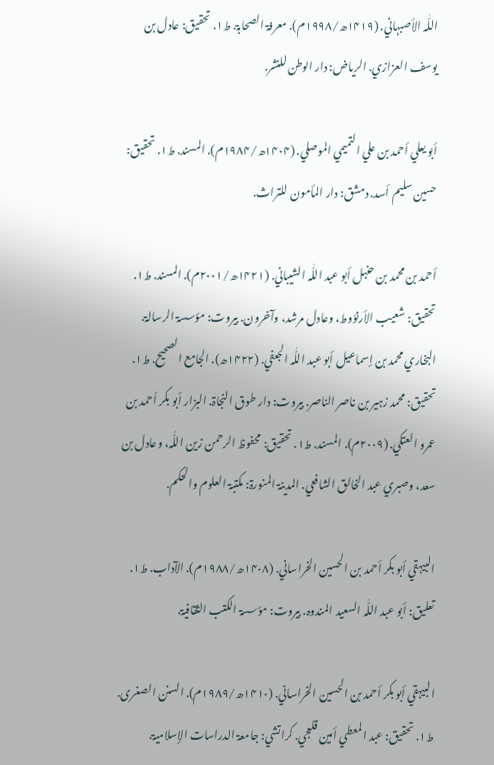اللّٰہ الأصبہاني. (۱۴۱۹ھ/۱۹۹۸م). معرفۃ الصحابۃ. ط۱. تحقیق: عادل بن یوسف العزازي. الریاض: دار الوطن للنشر.

أبو یعلي أحمد بن علي التمیمي الموصلي. (۱۴۰۴ھ/۱۹۸۴م). المسند. ط۱. تحقیق: حسین سلیم أسد. دمشق: دار المأمون للتراث.

أحمد بن محمد بن حنبل أبو عبد اللّٰہ الشیباني. (۱۴۲۱ھ/۲۰۰۱م). المسند. ط۱. تحقیق: شعیب الأرنؤوط، وعادل مرشد، وآخرون. بیروت: مؤسسۃ الرسالۃ. البخاري محمد بن إسماعیل أبو عبد اللّٰہ الجعفي. (۱۴۲۲ھ). الجامع الصحیح. ط۱. تحقیق: محمد زہیر بن ناصر الناصر. بیروت: دار طوق النجاۃ. البزار أبو بکر أحمد بن عمرو العتکي. (۲۰۰۹م). المسند. ط۱. تحقیق: محفوظ الرحمن زین اللّٰہ، وعادل بن سعد، وصبري عبد الخالق الشافعي. المدینۃ المنورۃ: مکتبۃ العلوم والحکم.

البیہقي أبو بکر أحمد بن الحسین الخراساني. (۱۴۰۸ھ/۱۹۸۸م). الآداب. ط۱. تعلیق: أبو عبد اللّٰہ السعید المندوہ. بیروت: مؤسسۃ الکتب الثقافیۃ.

البیہقي أبو بکر أحمد بن الحسین الخراساني. (۱۴۱۰ھ/۱۹۸۹م). السنن الصغری. ط۱. تحقیق: عبد المعطي أمین قلعجي. کراتشي: جامعۃ الدراسات الإسلامیۃ.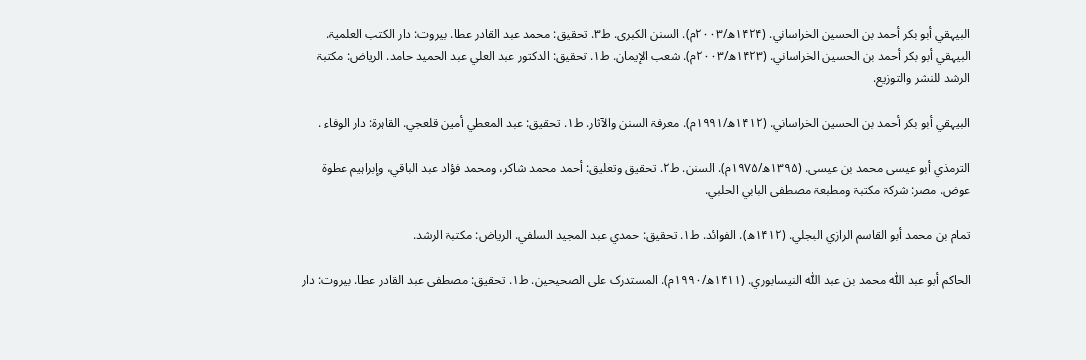البیہقي أبو بکر أحمد بن الحسین الخراساني. (۱۴۲۴ھ/۲۰۰۳م). السنن الکبری. ط۳. تحقیق: محمد عبد القادر عطا. بیروت: دار الکتب العلمیۃ. البیہقي أبو بکر أحمد بن الحسین الخراساني. (۱۴۲۳ھ/۲۰۰۳م). شعب الإیمان. ط۱. تحقیق: الدکتور عبد العلي عبد الحمید حامد. الریاض: مکتبۃ الرشد للنشر والتوزیع.

البیہقي أبو بکر أحمد بن الحسین الخراساني. (۱۴۱۲ھ/۱۹۹۱م). معرفۃ السنن والآثار. ط۱. تحقیق: عبد المعطي أمین قلعجي. القاہرۃ: دار الوفاء .

الترمذي أبو عیسی محمد بن عیسی. (۱۳۹۵ھ/۱۹۷۵م). السنن. ط۲. تحقیق وتعلیق: أحمد محمد شاکر، ومحمد فؤاد عبد الباقي، وإبراہیم عطوۃ عوض. مصر: شرکۃ مکتبۃ ومطبعۃ مصطفی البابي الحلبي.

تمام بن محمد أبو القاسم الرازي البجلي. (۱۴۱۲ھ). الفوائد. ط۱. تحقیق: حمدي عبد المجید السلفي. الریاض: مکتبۃ الرشد.

الحاکم أبو عبد اللّٰہ محمد بن عبد اللّٰہ النیسابوري. (۱۴۱۱ھ/۱۹۹۰م). المستدرک علی الصحیحین. ط۱. تحقیق: مصطفی عبد القادر عطا. بیروت: دار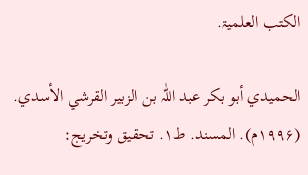الکتب العلمیۃ.

الحمیدي أبو بکر عبد اللّٰہ بن الزبیر القرشي الأسدي. (۱۹۹۶م). المسند. ط۱. تحقیق وتخریج: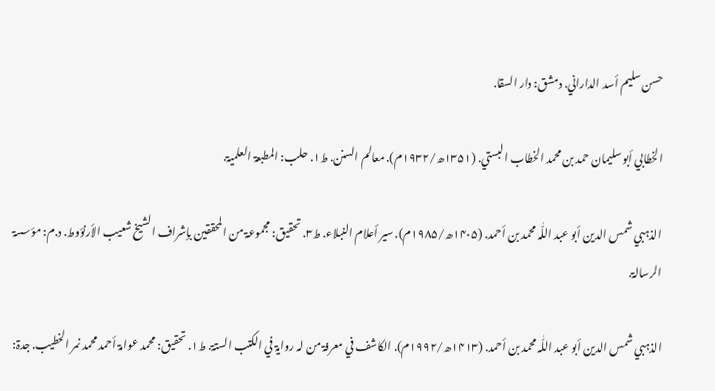حسن سلیم أسد الداراني. دمشق: دار السقا.

الخطابي أبو سلیمان حمد بن محمد الخطاب البستي. (۱۳۵۱ھ/۱۹۳۲م). معالم السنن. ط۱. حلب: المطبعۃ العلمیۃ.

الذہبي شمس الدین أبو عبد اللّٰہ محمد بن أحمد. (۱۴۰۵ھ/۱۹۸۵م). سیر أعلام النبلاء. ط۳. تحقیق: مجموعۃ من المحققین بإشراف الشیخ شعیب الأرنؤوط. د.م: مؤسسۃ الرسالۃ.

الذہبي شمس الدین أبو عبد اللّٰہ محمد بن أحمد. (۱۴۱۳ھ/۱۹۹۲م). الکاشف في معرفۃ من لہ روایۃ في الکتب الستۃ. ط۱. تحقیق: محمد عوامۃ أحمد محمد نمر الخطیب. جدۃ: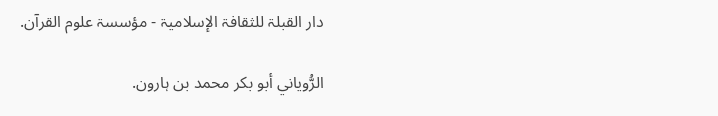دار القبلۃ للثقافۃ الإسلامیۃ - مؤسسۃ علوم القرآن.

الرُّویاني أبو بکر محمد بن ہارون.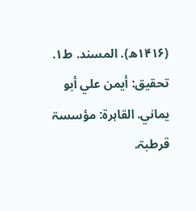(۱۴۱۶ھ). المسند. ط۱. تحقیق: أیمن علي أبو یماني. القاہرۃ: مؤسسۃ قرطبۃ.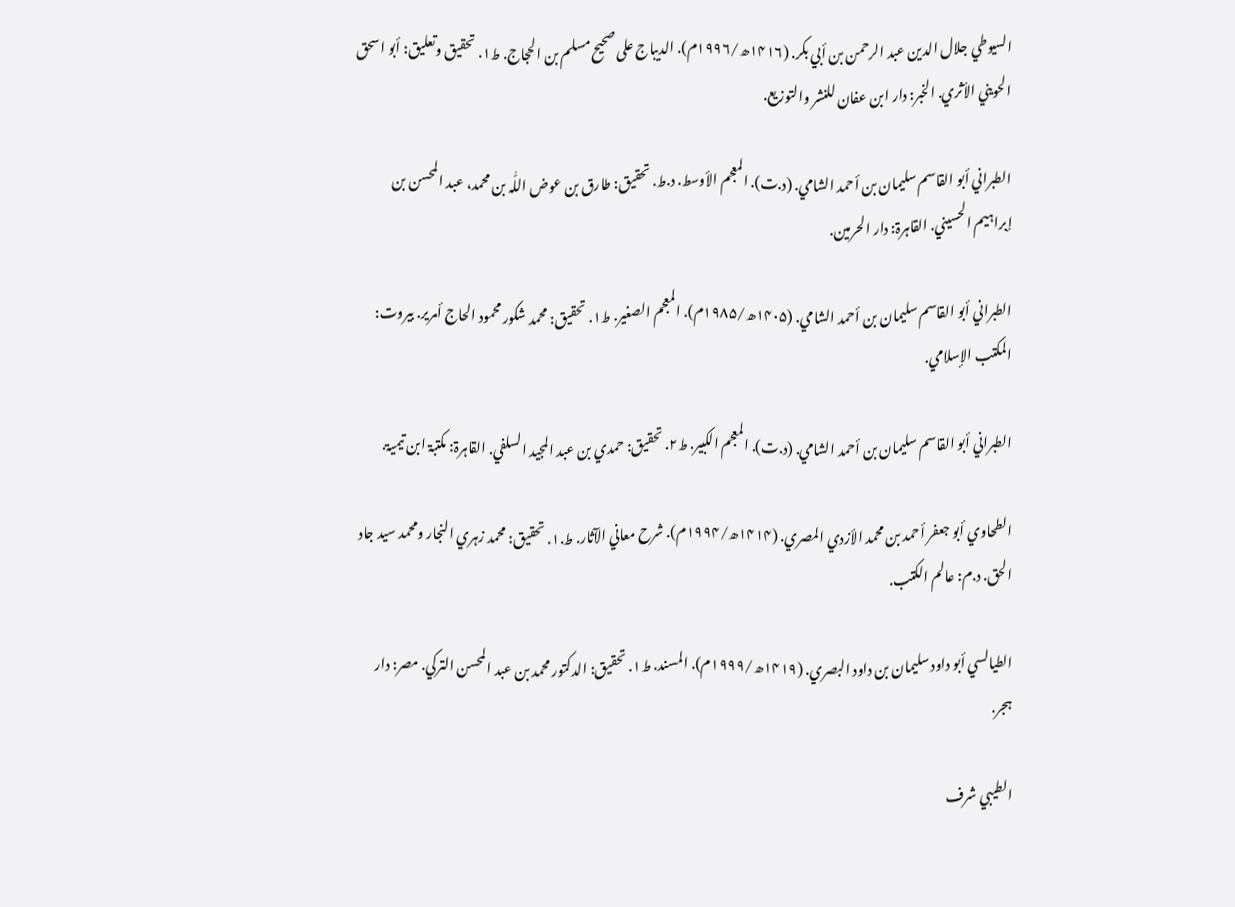السیوطي جلال الدین عبد الرحمن بن أبي بکر. (۱۴۱۶ھ/۱۹۹۶م). الدیباج علی صحیح مسلم بن الحجاج. ط۱. تحقیق وتعلیق: أبو اسحق الحویني الأثري. الخبر: دار ابن عفان للنشر والتوزیع.

الطبراني أبو القاسم سلیمان بن أحمد الشامي. (د.ت). المعجم الأوسط. د.ط. تحقیق: طارق بن عوض اللّٰہ بن محمد، عبد المحسن بن إبراہیم الحسیني. القاہرۃ: دار الحرمین.

الطبراني أبو القاسم سلیمان بن أحمد الشامي. (۱۴۰۵ھ/۱۹۸۵م). المعجم الصغیر. ط۱. تحقیق: محمد شکور محمود الحاج أمریر. بیروت: المکتب الإسلامي.

الطبراني أبو القاسم سلیمان بن أحمد الشامي. (د.ت). المعجم الکبیر. ط۲. تحقیق: حمدي بن عبد المجید السلفي. القاہرۃ: مکتبۃ ابن تیمیۃ.

الطحاوي أبو جعفر أحمد بن محمد الأزدي المصري. (۱۴۱۴ھ/۱۹۹۴م). شرح معاني الآثار. ط.۱. تحقیق: محمد زہري النجار ومحمد سید جاد الحق. د.م: عالم الکتب.

الطیالسي أبو داود سلیمان بن داود البصري. (۱۴۱۹ھ/۱۹۹۹م). المسند. ط۱. تحقیق: الدکتور محمد بن عبد المحسن الترکي. مصر: دار ہجر.

الطیبي شرف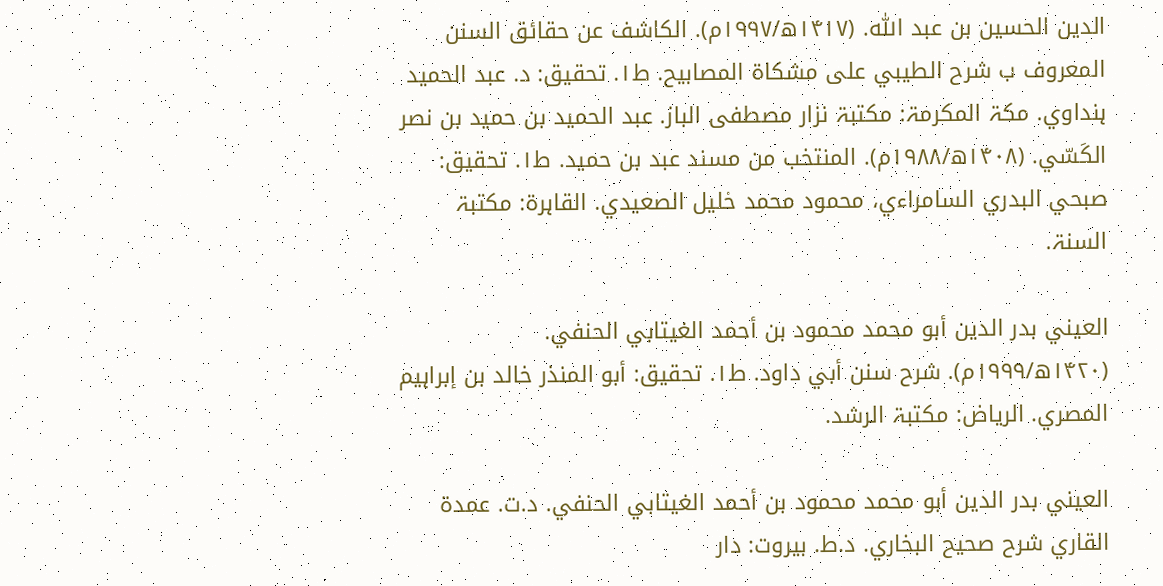الدین الحسین بن عبد اللّٰہ. (۱۴۱۷ھ/۱۹۹۷م). الکاشف عن حقائق السنن المعروف ب شرح الطیبي علی مشکاۃ المصابیح. ط۱. تحقیق: د. عبد الحمید ہنداوي. مکۃ المکرمۃ: مکتبۃ نزار مصطفی الباز. عبد الحمید بن حمید بن نصر الکَسّي. (۱۴۰۸ھ/۱۹۸۸م). المنتخب من مسند عبد بن حمید. ط۱. تحقیق: صبحي البدري السامراءي، محمود محمد خلیل الصعیدي. القاہرۃ: مکتبۃ السنۃ.

العیني بدر الدین أبو محمد محمود بن أحمد الغیتابي الحنفي. (۱۴۲۰ھ/۱۹۹۹م). شرح سنن أبي داود. ط۱. تحقیق: أبو المنذر خالد بن إبراہیم المصري. الریاض: مکتبۃ الرشد.

العیني بدر الدین أبو محمد محمود بن أحمد الغیتابي الحنفي. د.ت. عمدۃ القاري شرح صحیح البخاري. د.ط. بیروت: دار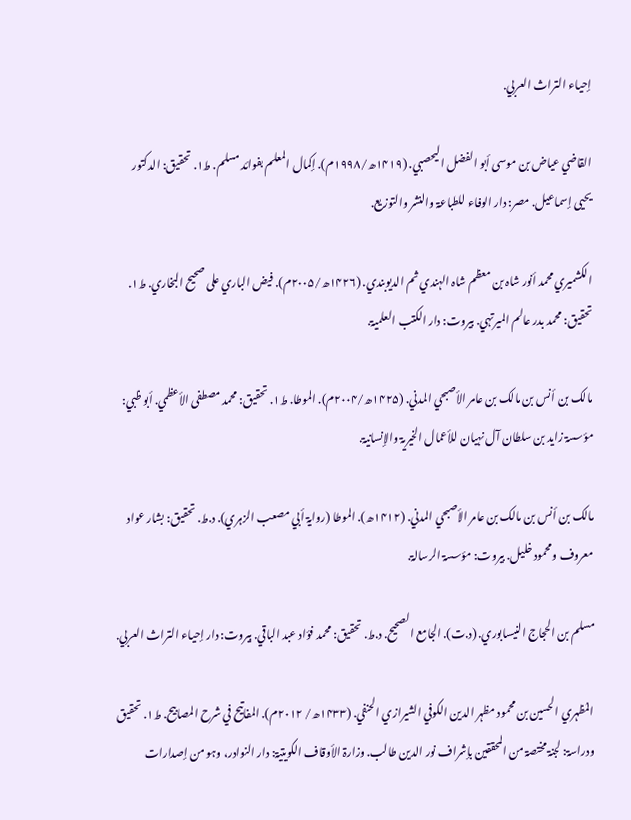إحیاء التراث العربي.

القاضي عیاض بن موسی أبو الفضل الیحصبي. (۱۴۱۹ھ/۱۹۹۸م). إکمال المعلم بفوائد مسلم. ط۱. تحقیق: الدکتور یحیی إسماعیل. مصر: دار الوفاء للطباعۃ والنشر والتوزیع.

الکشمیري محمد أنور شاہ بن معظم شاہ الہندي ثم الدیوبندي. (۱۴۲۶ھ/۲۰۰۵م). فیض الباري علی صحیح البخاري. ط۱. تحقیق: محمد بدر عالم المیرتہي. بیروت: دار الکتب العلمیۃ.

مالک بن أنس بن مالک بن عامر الأصبحي المدني. (۱۴۲۵ھ/۲۰۰۴م). الموطا. ط۱. تحقیق: محمد مصطفی الأعظمي. أبو ظبي: مؤسسۃ زاید بن سلطان آل نہیان للأعمال الخیریۃ والإنسانیۃ.

مالک بن أنس بن مالک بن عامر الأصبحي المدني. (۱۴۱۲ھ). الموطا (روایۃ أبي مصعب الزہري). د.ط. تحقیق: بشار عواد معروف ومحمود خلیل. بیروت: مؤسسۃ الرسالۃ.

مسلم بن الحجاج النیسابوري. (د.ت). الجامع الصحیح. د.ط. تحقیق: محمد فؤاد عبد الباقي. بیروت: دار إحیاء التراث العربي.

المُظہري الحسین بن محمود مظہر الدین الکوفي الشیرازي الحنفي. (۱۴۳۳ھ/ ۲۰۱۲م). المفاتیح في شرح المصابیح. ط۱. تحقیق ودراسۃ: لجنۃ مختصۃ من المحققین بإشراف نور الدین طالب. وزارۃ الأوقاف الکویتیۃ: دار النوادر، وہو من إصدارات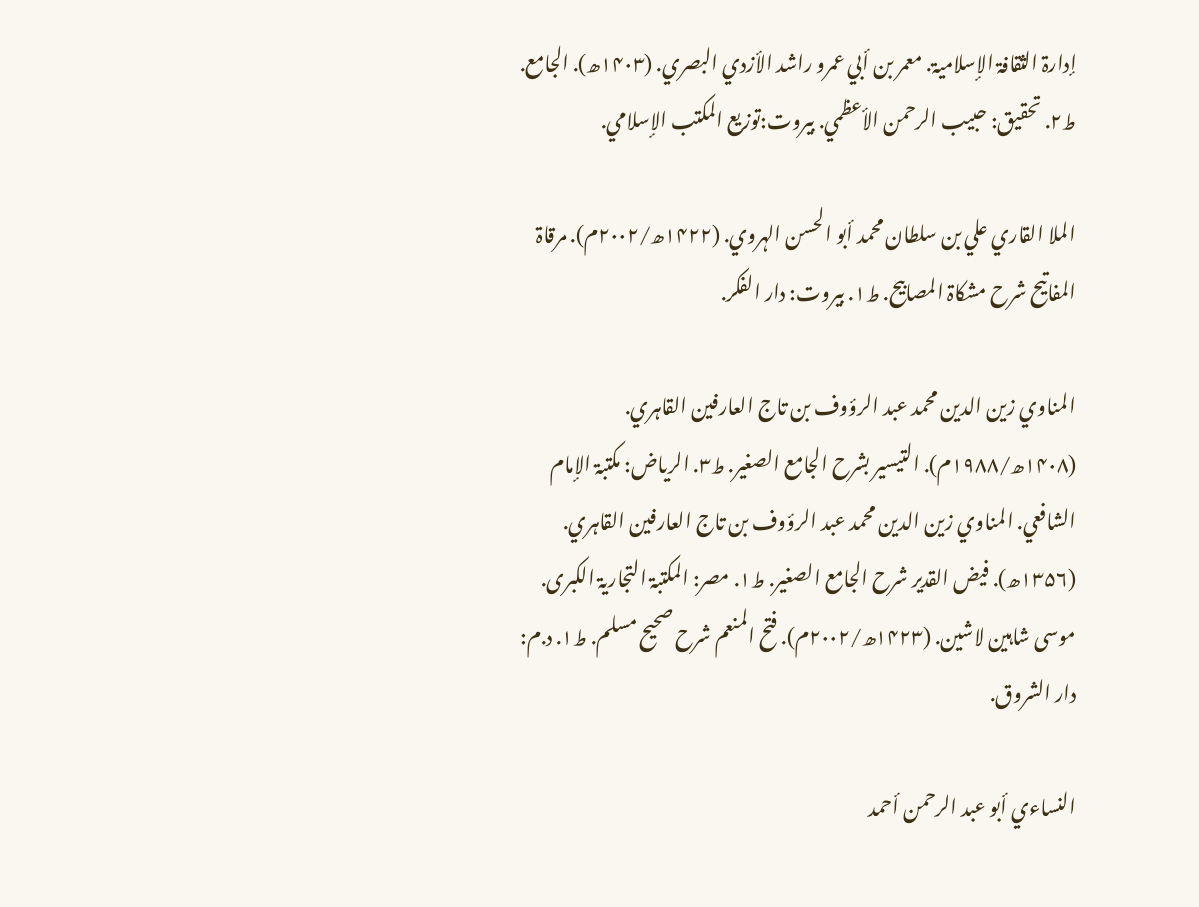إدارۃ الثقافۃ الإسلامیۃ. معمر بن أبي عمرو راشد الأزدي البصري. (۱۴۰۳ھ). الجامع. ط۲. تحقیق: حبیب الرحمن الأعظمي. بیروت:توزیع المکتب الإسلامي.

الملا القاري علي بن سلطان محمد أبو الحسن الہروي. (۱۴۲۲ھ/۲۰۰۲م). مرقاۃ المفاتیح شرح مشکاۃ المصابیح. ط۱. بیروت: دار الفکر.

المناوي زین الدین محمد عبد الرؤوف بن تاج العارفین القاہري. (۱۴۰۸ھ/۱۹۸۸م). التیسیر بشرح الجامع الصغیر. ط۳. الریاض: مکتبۃ الإمام الشافعي. المناوي زین الدین محمد عبد الرؤوف بن تاج العارفین القاہري. (۱۳۵۶ھ). فیض القدیر شرح الجامع الصغیر. ط۱. مصر: المکتبۃ التجاریۃ الکبری. موسی شاہین لاشین. (۱۴۲۳ھ/۲۰۰۲م). فتح المنعم شرح صحیح مسلم. ط۱. د.م: دار الشروق.

النساءي أبو عبد الرحمن أحمد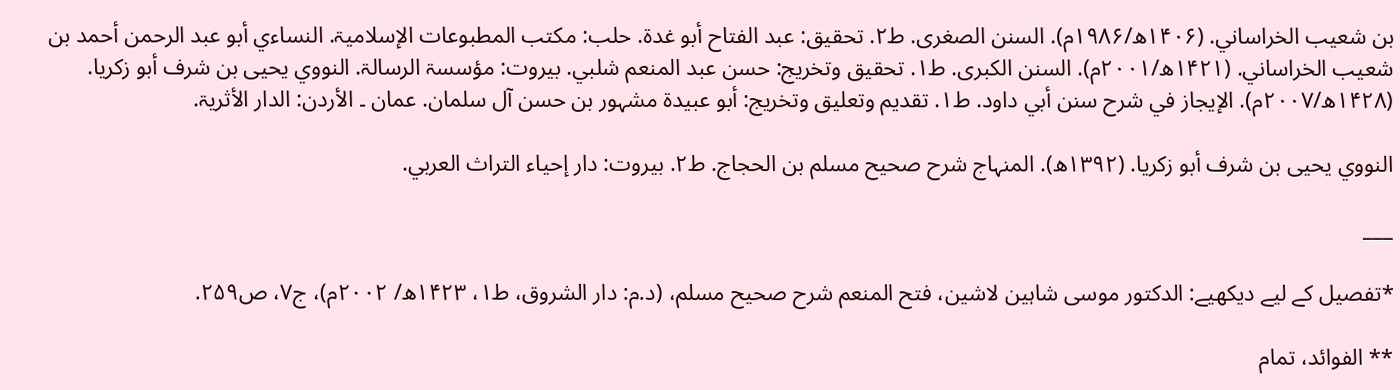بن شعیب الخراساني. (۱۴۰۶ھ/۱۹۸۶م). السنن الصغری. ط۲. تحقیق: عبد الفتاح أبو غدۃ. حلب: مکتب المطبوعات الإسلامیۃ. النساءي أبو عبد الرحمن أحمد بن شعیب الخراساني. (۱۴۲۱ھ/۲۰۰۱م). السنن الکبری. ط۱. تحقیق وتخریج: حسن عبد المنعم شلبي. بیروت: مؤسسۃ الرسالۃ. النووي یحیی بن شرف أبو زکریا. (۱۴۲۸ھ/۲۰۰۷م). الإیجاز في شرح سنن أبي داود. ط۱. تقدیم وتعلیق وتخریج: أبو عبیدۃ مشہور بن حسن آل سلمان. عمان ۔ الأردن: الدار الأثریۃ.

النووي یحیی بن شرف أبو زکریا. (۱۳۹۲ھ). المنہاج شرح صحیح مسلم بن الحجاج. ط۲. بیروت: دار إحیاء التراث العربي.

___

*تفصیل کے لیے دیکھیے: الدکتور موسی شاہین لاشین، فتح المنعم شرح صحیح مسلم، (د.م: دار الشروق، ط۱، ۱۴۲۳ھ/ ۲۰۰۲م)، ج۷، ص۲۵۹.

** الفوائد، تمام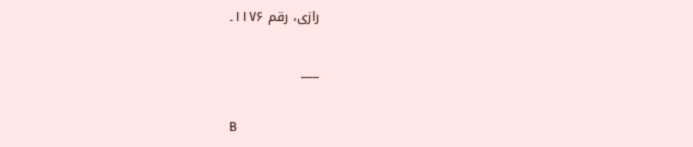رازی، رقم ۱۱۷۶۔

___

B